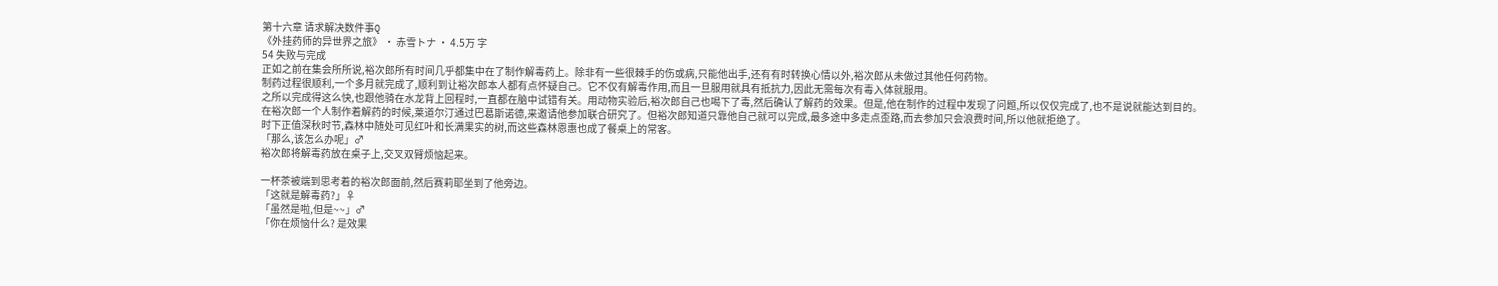第十六章 请求解决数件事Q
《外挂药师的异世界之旅》 · 赤雪トナ · 4.5万 字
54 失败与完成
正如之前在集会所所说,裕次郎所有时间几乎都集中在了制作解毒药上。除非有一些很棘手的伤或病,只能他出手,还有有时转换心情以外,裕次郎从未做过其他任何药物。
制药过程很顺利,一个多月就完成了,顺利到让裕次郎本人都有点怀疑自己。它不仅有解毒作用,而且一旦服用就具有抵抗力,因此无需每次有毒入体就服用。
之所以完成得这么快,也跟他骑在水龙背上回程时,一直都在脑中试错有关。用动物实验后,裕次郎自己也喝下了毒,然后确认了解药的效果。但是,他在制作的过程中发现了问题,所以仅仅完成了,也不是说就能达到目的。
在裕次郎一个人制作着解药的时候,莱道尔汀通过巴葛斯诺德,来邀请他参加联合研究了。但裕次郎知道只靠他自己就可以完成,最多途中多走点歪路,而去参加只会浪费时间,所以他就拒绝了。
时下正值深秋时节,森林中随处可见红叶和长满果实的树,而这些森林恩惠也成了餐桌上的常客。
「那么,该怎么办呢」♂
裕次郎将解毒药放在桌子上,交叉双臂烦恼起来。

一杯茶被端到思考着的裕次郎面前,然后赛莉耶坐到了他旁边。
「这就是解毒药?」♀
「虽然是啦,但是~~」♂
「你在烦恼什么? 是效果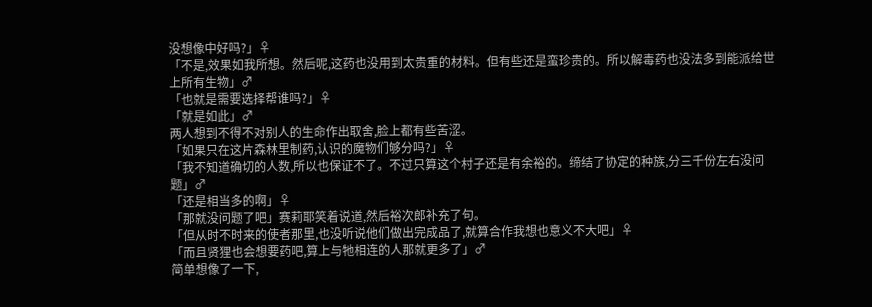没想像中好吗?」♀
「不是,效果如我所想。然后呢,这药也没用到太贵重的材料。但有些还是蛮珍贵的。所以解毒药也没法多到能派给世上所有生物」♂
「也就是需要选择帮谁吗?」♀
「就是如此」♂
两人想到不得不对别人的生命作出取舍,脸上都有些苦涩。
「如果只在这片森林里制药,认识的魔物们够分吗?」♀
「我不知道确切的人数,所以也保证不了。不过只算这个村子还是有余裕的。缔结了协定的种族,分三千份左右没问题」♂
「还是相当多的啊」♀
「那就没问题了吧」赛莉耶笑着说道,然后裕次郎补充了句。
「但从时不时来的使者那里,也没听说他们做出完成品了,就算合作我想也意义不大吧」♀
「而且贤狸也会想要药吧,算上与牠相连的人那就更多了」♂
简单想像了一下,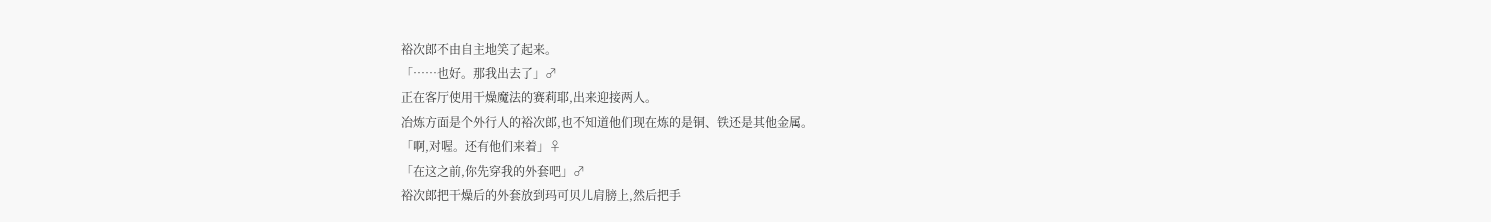裕次郎不由自主地笑了起来。
「……也好。那我出去了」♂
正在客厅使用干燥魔法的赛莉耶,出来迎接两人。
冶炼方面是个外行人的裕次郎,也不知道他们现在炼的是铜、铁还是其他金属。
「啊,对喔。还有他们来着」♀
「在这之前,你先穿我的外套吧」♂
裕次郎把干燥后的外套放到玛可贝儿肩膀上,然后把手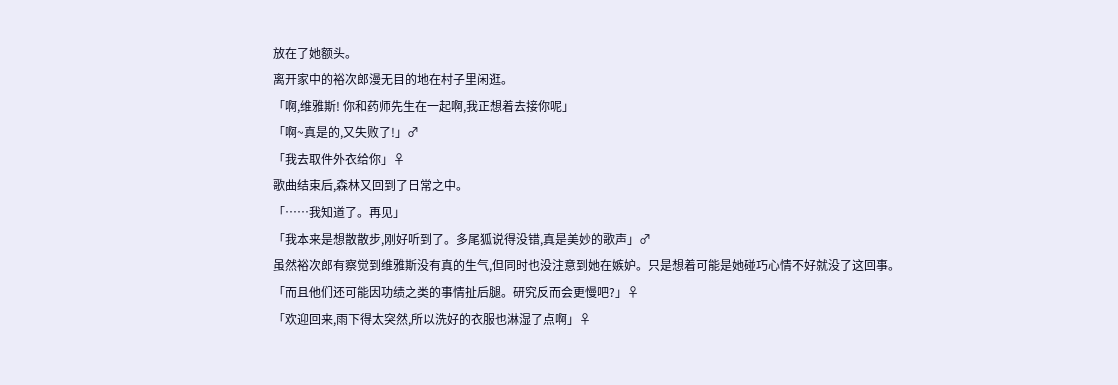放在了她额头。
离开家中的裕次郎漫无目的地在村子里闲逛。
「啊,维雅斯! 你和药师先生在一起啊,我正想着去接你呢」
「啊~真是的,又失败了!」♂
「我去取件外衣给你」♀
歌曲结束后,森林又回到了日常之中。
「……我知道了。再见」
「我本来是想散散步,刚好听到了。多尾狐说得没错,真是美妙的歌声」♂
虽然裕次郎有察觉到维雅斯没有真的生气,但同时也没注意到她在嫉妒。只是想着可能是她碰巧心情不好就没了这回事。
「而且他们还可能因功绩之类的事情扯后腿。研究反而会更慢吧?」♀
「欢迎回来,雨下得太突然,所以洗好的衣服也淋湿了点啊」♀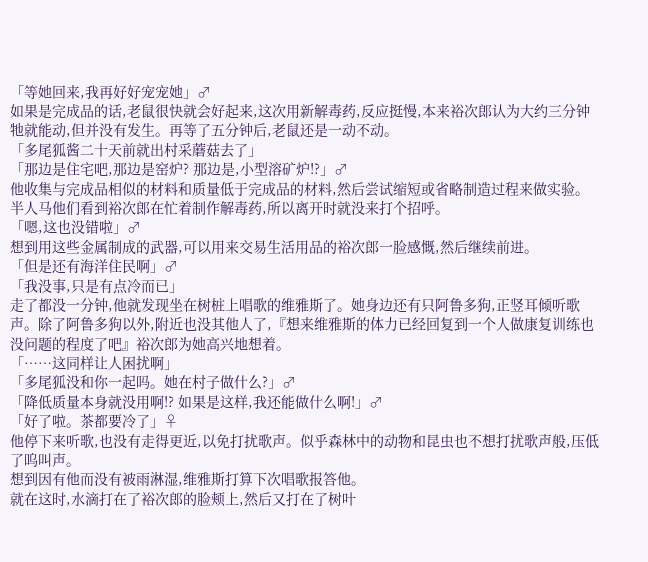「等她回来,我再好好宠宠她」♂
如果是完成品的话,老鼠很快就会好起来,这次用新解毒药,反应挺慢,本来裕次郎认为大约三分钟牠就能动,但并没有发生。再等了五分钟后,老鼠还是一动不动。
「多尾狐酱二十天前就出村采蘑菇去了」
「那边是住宅吧,那边是窑炉? 那边是,小型溶矿炉!?」♂
他收集与完成品相似的材料和质量低于完成品的材料,然后尝试缩短或省略制造过程来做实验。
半人马他们看到裕次郎在忙着制作解毒药,所以离开时就没来打个招呼。
「嗯,这也没错啦」♂
想到用这些金属制成的武器,可以用来交易生活用品的裕次郎一脸感慨,然后继续前进。
「但是还有海洋住民啊」♂
「我没事,只是有点冷而已」
走了都没一分钟,他就发现坐在树桩上唱歌的维雅斯了。她身边还有只阿鲁多狗,正竖耳倾听歌声。除了阿鲁多狗以外,附近也没其他人了,『想来维雅斯的体力已经回复到一个人做康复训练也没问题的程度了吧』裕次郎为她高兴地想着。
「……这同样让人困扰啊」
「多尾狐没和你一起吗。她在村子做什么?」♂
「降低质量本身就没用啊!? 如果是这样,我还能做什么啊!」♂
「好了啦。茶都要冷了」♀
他停下来听歌,也没有走得更近,以免打扰歌声。似乎森林中的动物和昆虫也不想打扰歌声般,压低了呜叫声。
想到因有他而没有被雨淋湿,维雅斯打算下次唱歌报答他。
就在这时,水滴打在了裕次郎的脸颊上,然后又打在了树叶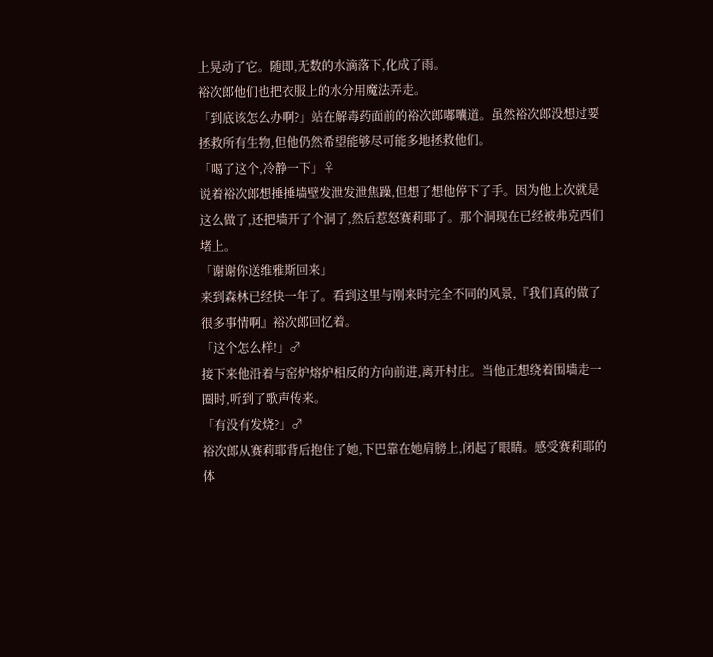上晃动了它。随即,无数的水滴落下,化成了雨。
裕次郎他们也把衣服上的水分用魔法弄走。
「到底该怎么办啊?」站在解毒药面前的裕次郎嘟囔道。虽然裕次郎没想过要拯救所有生物,但他仍然希望能够尽可能多地拯救他们。
「喝了这个,冷静一下」♀
说着裕次郎想捶捶墙壁发泄发泄焦躁,但想了想他停下了手。因为他上次就是这么做了,还把墙开了个洞了,然后惹怒赛莉耶了。那个洞现在已经被弗克西们堵上。
「谢谢你送维雅斯回来」
来到森林已经快一年了。看到这里与刚来时完全不同的风景,『我们真的做了很多事情啊』裕次郎回忆着。
「这个怎么样!」♂
接下来他沿着与窑炉熔炉相反的方向前进,离开村庄。当他正想绕着围墙走一圈时,听到了歌声传来。
「有没有发烧?」♂
裕次郎从赛莉耶背后抱住了她,下巴靠在她肩膀上,闭起了眼睛。感受赛莉耶的体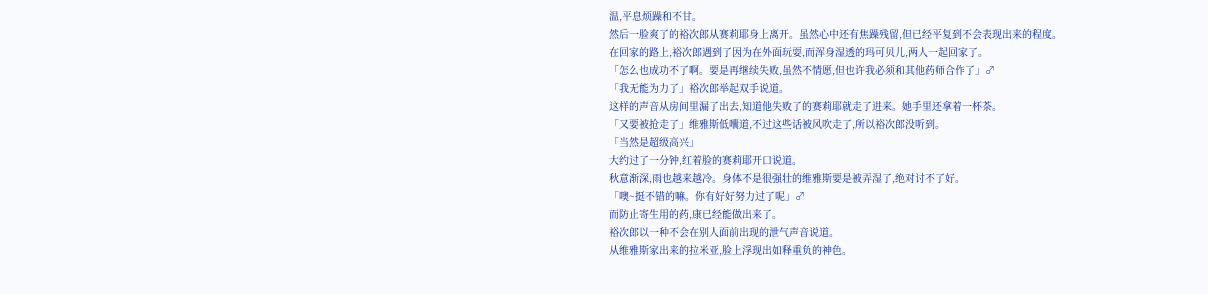温,平息烦躁和不甘。
然后一脸爽了的裕次郎从赛莉耶身上离开。虽然心中还有焦躁残留,但已经平复到不会表现出来的程度。
在回家的路上,裕次郎遇到了因为在外面玩耍,而浑身湿透的玛可贝儿,两人一起回家了。
「怎么也成功不了啊。要是再继续失败,虽然不情愿,但也许我必须和其他药师合作了」♂
「我无能为力了」裕次郎举起双手说道。
这样的声音从房间里漏了出去,知道他失败了的赛莉耶就走了进来。她手里还拿着一杯茶。
「又要被抢走了」维雅斯低囔道,不过这些话被风吹走了,所以裕次郎没听到。
「当然是超级高兴」
大约过了一分钟,红着脸的赛莉耶开口说道。
秋意渐深,雨也越来越冷。身体不是很强壮的维雅斯要是被弄湿了,绝对讨不了好。
「噢~挺不错的嘛。你有好好努力过了呢」♂
而防止寄生用的药,康已经能做出来了。
裕次郎以一种不会在别人面前出现的泄气声音说道。
从维雅斯家出来的拉米亚,脸上浮现出如释重负的神色。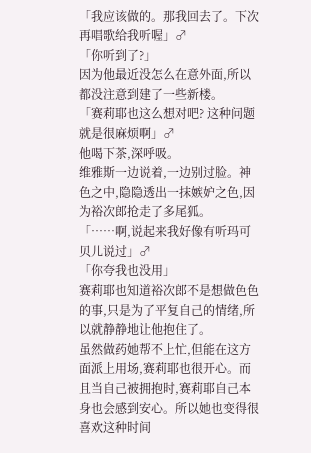「我应该做的。那我回去了。下次再唱歌给我听喔」♂
「你听到了?」
因为他最近没怎么在意外面,所以都没注意到建了一些新楼。
「赛莉耶也这么想对吧? 这种问题就是很麻烦啊」♂
他喝下茶,深呼吸。
维雅斯一边说着,一边别过脸。神色之中,隐隐透出一抹嫉妒之色,因为裕次郎抢走了多尾狐。
「……啊,说起来我好像有听玛可贝儿说过」♂
「你夸我也没用」
赛莉耶也知道裕次郎不是想做色色的事,只是为了平复自己的情绪,所以就静静地让他抱住了。
虽然做药她帮不上忙,但能在这方面派上用场,赛莉耶也很开心。而且当自己被拥抱时,赛莉耶自己本身也会感到安心。所以她也变得很喜欢这种时间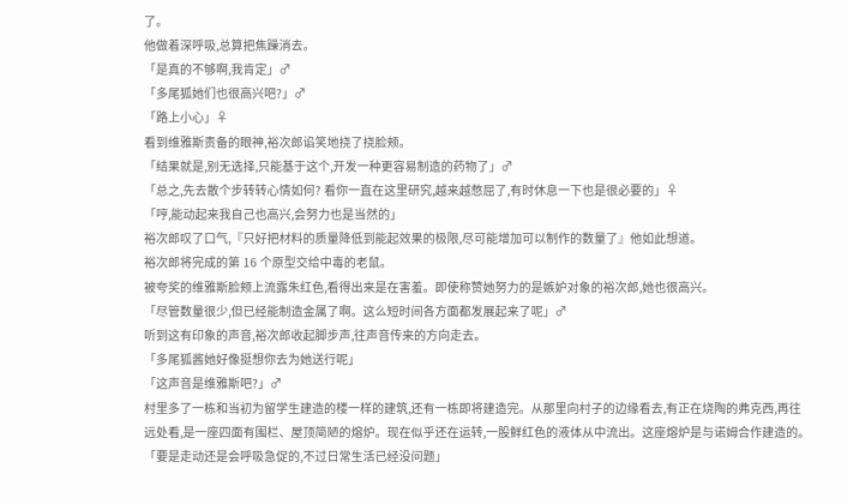了。
他做着深呼吸,总算把焦躁消去。
「是真的不够啊,我肯定」♂
「多尾狐她们也很高兴吧?」♂
「路上小心」♀
看到维雅斯责备的眼神,裕次郎谄笑地挠了挠脸颊。
「结果就是,别无选择,只能基于这个,开发一种更容易制造的药物了」♂
「总之,先去散个步转转心情如何? 看你一直在这里研究,越来越憋屈了,有时休息一下也是很必要的」♀
「哼,能动起来我自己也高兴,会努力也是当然的」
裕次郎叹了口气,『只好把材料的质量降低到能起效果的极限,尽可能增加可以制作的数量了』他如此想道。
裕次郎将完成的第 16 个原型交给中毒的老鼠。
被夸奖的维雅斯脸颊上流露朱红色,看得出来是在害羞。即使称赞她努力的是嫉妒对象的裕次郎,她也很高兴。
「尽管数量很少,但已经能制造金属了啊。这么短时间各方面都发展起来了呢」♂
听到这有印象的声音,裕次郎收起脚步声,往声音传来的方向走去。
「多尾狐酱她好像挺想你去为她送行呢」
「这声音是维雅斯吧?」♂
村里多了一栋和当初为留学生建造的楼一样的建筑,还有一栋即将建造完。从那里向村子的边缘看去,有正在烧陶的弗克西,再往远处看,是一座四面有围栏、屋顶简陋的熔炉。现在似乎还在运转,一股鲜红色的液体从中流出。这座熔炉是与诺姆合作建造的。
「要是走动还是会呼吸急促的,不过日常生活已经没问题」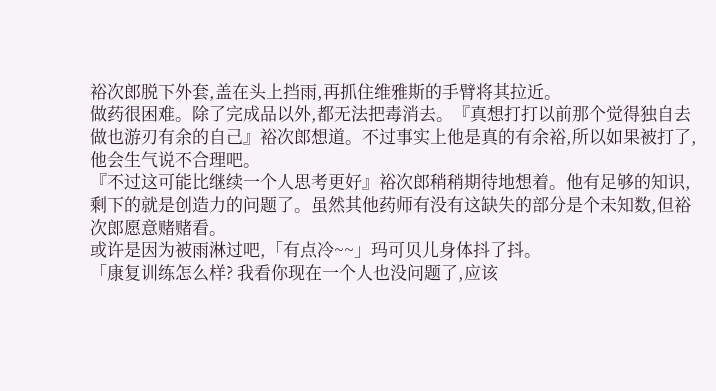裕次郎脱下外套,盖在头上挡雨,再抓住维雅斯的手臂将其拉近。
做药很困难。除了完成品以外,都无法把毒消去。『真想打打以前那个觉得独自去做也游刃有余的自己』裕次郎想道。不过事实上他是真的有余裕,所以如果被打了,他会生气说不合理吧。
『不过这可能比继续一个人思考更好』裕次郎稍稍期待地想着。他有足够的知识,剩下的就是创造力的问题了。虽然其他药师有没有这缺失的部分是个未知数,但裕次郎愿意赌赌看。
或许是因为被雨淋过吧,「有点冷~~」玛可贝儿身体抖了抖。
「康复训练怎么样? 我看你现在一个人也没问题了,应该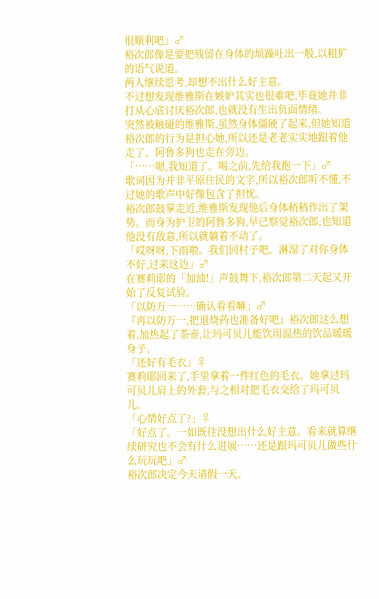很顺利吧」♂
裕次郎像是要把残留在身体的烦躁吐出一般,以粗犷的语气说道。
两人继续思考,却想不出什么好主意。
不过想发现维雅斯在嫉妒其实也很难吧,毕竟她并非打从心底讨厌裕次郎,也就没有生出负面情绪。
突然被触碰的维雅斯,虽然身体僵硬了起来,但她知道裕次郎的行为是担心她,所以还是老老实实地跟着他走了。阿鲁多狗也走在旁边。
「……嗯,我知道了。喝之前,先给我抱一下」♂
歌词因为并非平原住民的文字,所以裕次郎听不懂,不过她的歌声中好像包含了担忧。
裕次郎鼓掌走近,维雅斯发现他后身体稍稍作出了架势。而身为护卫的阿鲁多狗,早已察觉裕次郎,也知道他没有敌意,所以就躺着不动了。
「哎呀呀,下雨啦。我们回村子吧。淋湿了对你身体不好,过来这边」♂
在赛莉耶的「加油!」声鼓舞下,裕次郎第二天起又开始了反复试验。
「以防万一……确认看看嘛」♂
『再以防万一,把退烧药也准备好吧』裕次郎这么想着,加热起了茶壶,让玛可贝儿能饮用温热的饮品暖暖身子。
「还好有毛衣」♀
赛莉耶回来了,手里拿着一件红色的毛衣。她拿过玛可贝儿肩上的外套,与之相对把毛衣交给了玛可贝儿。
「心情好点了?」♀
「好点了。一如既往没想出什么好主意。看来就算继续研究也不会有什么进展……还是跟玛可贝儿做些什么玩玩吧」♂
裕次郎决定今天请假一天。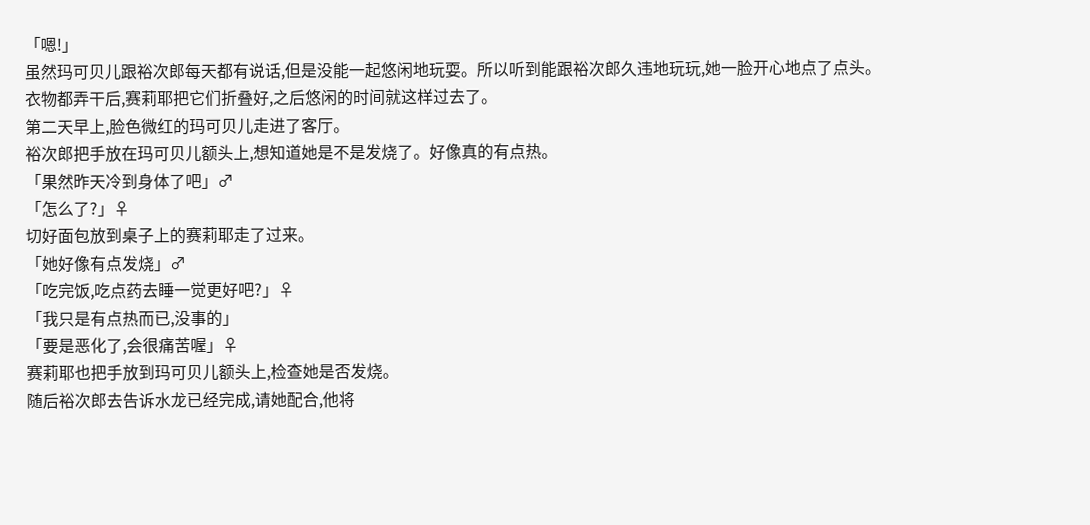「嗯!」
虽然玛可贝儿跟裕次郎每天都有说话,但是没能一起悠闲地玩耍。所以听到能跟裕次郎久违地玩玩,她一脸开心地点了点头。
衣物都弄干后,赛莉耶把它们折叠好,之后悠闲的时间就这样过去了。
第二天早上,脸色微红的玛可贝儿走进了客厅。
裕次郎把手放在玛可贝儿额头上,想知道她是不是发烧了。好像真的有点热。
「果然昨天冷到身体了吧」♂
「怎么了?」♀
切好面包放到桌子上的赛莉耶走了过来。
「她好像有点发烧」♂
「吃完饭,吃点药去睡一觉更好吧?」♀
「我只是有点热而已,没事的」
「要是恶化了,会很痛苦喔」♀
赛莉耶也把手放到玛可贝儿额头上,检查她是否发烧。
随后裕次郎去告诉水龙已经完成,请她配合,他将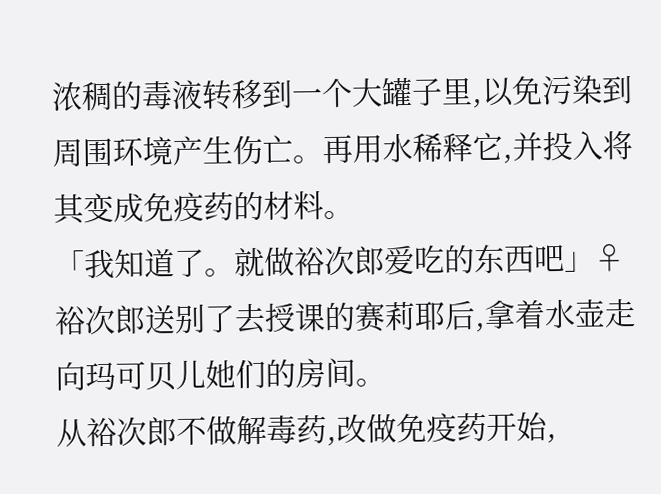浓稠的毒液转移到一个大罐子里,以免污染到周围环境产生伤亡。再用水稀释它,并投入将其变成免疫药的材料。
「我知道了。就做裕次郎爱吃的东西吧」♀
裕次郎送别了去授课的赛莉耶后,拿着水壶走向玛可贝儿她们的房间。
从裕次郎不做解毒药,改做免疫药开始,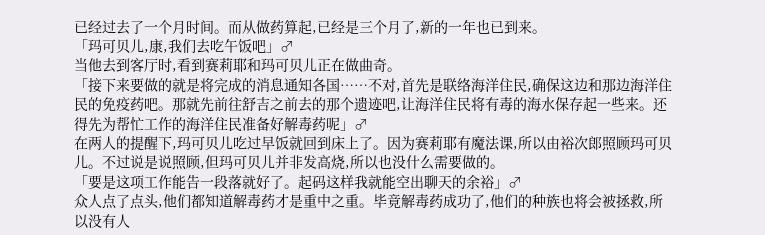已经过去了一个月时间。而从做药算起,已经是三个月了,新的一年也已到来。
「玛可贝儿,康,我们去吃午饭吧」♂
当他去到客厅时,看到赛莉耶和玛可贝儿正在做曲奇。
「接下来要做的就是将完成的消息通知各国……不对,首先是联络海洋住民,确保这边和那边海洋住民的免疫药吧。那就先前往舒吉之前去的那个遗迹吧,让海洋住民将有毒的海水保存起一些来。还得先为帮忙工作的海洋住民准备好解毒药呢」♂
在两人的提醒下,玛可贝儿吃过早饭就回到床上了。因为赛莉耶有魔法课,所以由裕次郎照顾玛可贝儿。不过说是说照顾,但玛可贝儿并非发高烧,所以也没什么需要做的。
「要是这项工作能告一段落就好了。起码这样我就能空出聊天的余裕」♂
众人点了点头,他们都知道解毒药才是重中之重。毕竟解毒药成功了,他们的种族也将会被拯救,所以没有人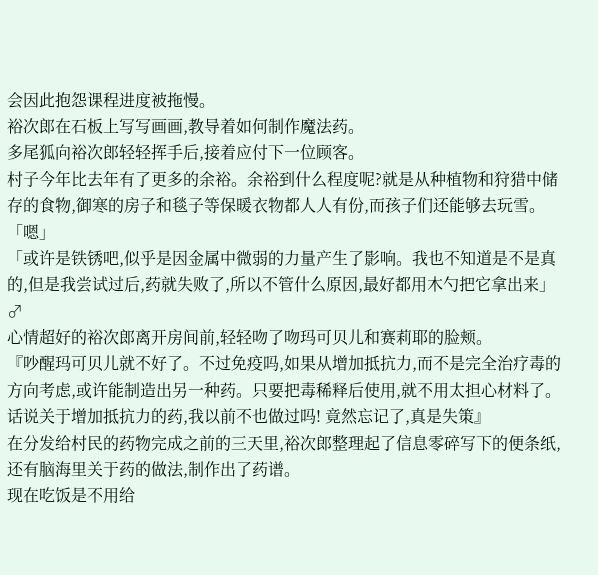会因此抱怨课程进度被拖慢。
裕次郎在石板上写写画画,教导着如何制作魔法药。
多尾狐向裕次郎轻轻挥手后,接着应付下一位顾客。
村子今年比去年有了更多的余裕。余裕到什么程度呢?就是从种植物和狩猎中储存的食物,御寒的房子和毯子等保暖衣物都人人有份,而孩子们还能够去玩雪。
「嗯」
「或许是铁锈吧,似乎是因金属中微弱的力量产生了影响。我也不知道是不是真的,但是我尝试过后,药就失败了,所以不管什么原因,最好都用木勺把它拿出来」♂
心情超好的裕次郎离开房间前,轻轻吻了吻玛可贝儿和赛莉耶的脸颊。
『吵醒玛可贝儿就不好了。不过免疫吗,如果从增加抵抗力,而不是完全治疗毒的方向考虑,或许能制造出另一种药。只要把毒稀释后使用,就不用太担心材料了。话说关于增加抵抗力的药,我以前不也做过吗! 竟然忘记了,真是失策』
在分发给村民的药物完成之前的三天里,裕次郎整理起了信息零碎写下的便条纸,还有脑海里关于药的做法,制作出了药谱。
现在吃饭是不用给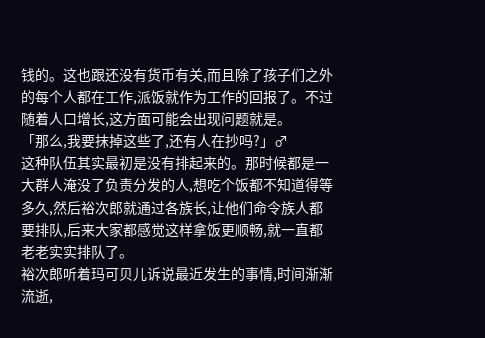钱的。这也跟还没有货币有关,而且除了孩子们之外的每个人都在工作,派饭就作为工作的回报了。不过随着人口增长,这方面可能会出现问题就是。
「那么,我要抹掉这些了,还有人在抄吗?」♂
这种队伍其实最初是没有排起来的。那时候都是一大群人淹没了负责分发的人,想吃个饭都不知道得等多久,然后裕次郎就通过各族长,让他们命令族人都要排队,后来大家都感觉这样拿饭更顺畅,就一直都老老实实排队了。
裕次郎听着玛可贝儿诉说最近发生的事情,时间渐渐流逝,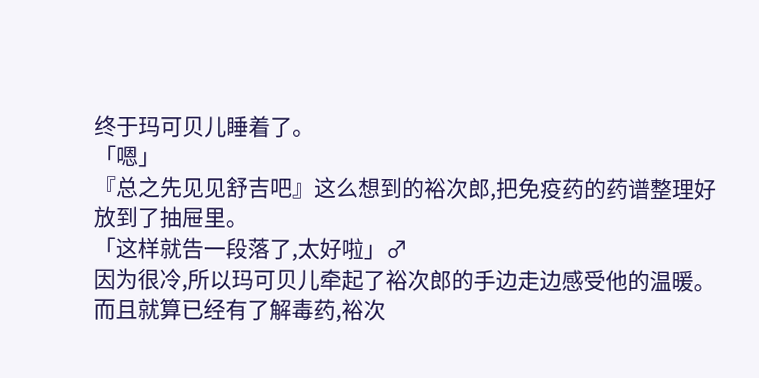终于玛可贝儿睡着了。
「嗯」
『总之先见见舒吉吧』这么想到的裕次郎,把免疫药的药谱整理好放到了抽屉里。
「这样就告一段落了,太好啦」♂
因为很冷,所以玛可贝儿牵起了裕次郎的手边走边感受他的温暖。
而且就算已经有了解毒药,裕次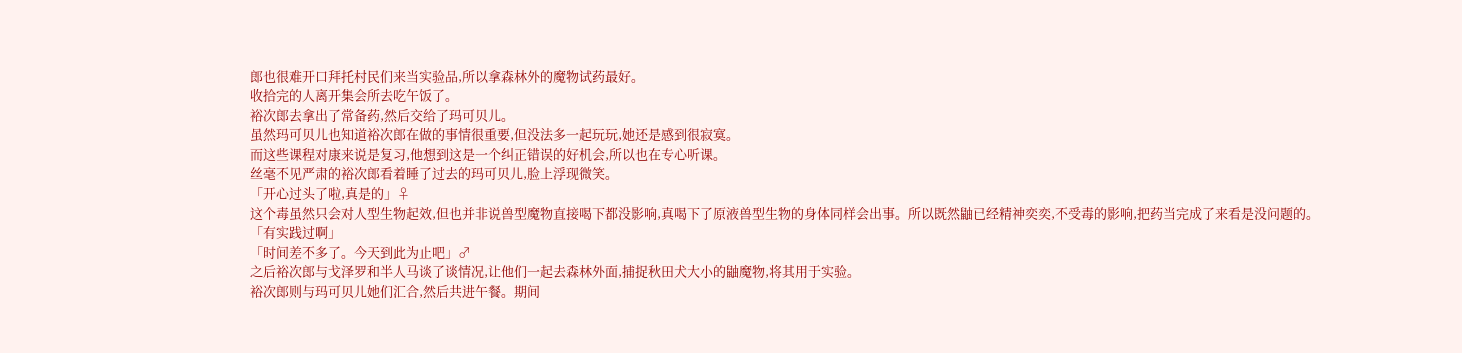郎也很难开口拜托村民们来当实验品,所以拿森林外的魔物试药最好。
收拾完的人离开集会所去吃午饭了。
裕次郎去拿出了常备药,然后交给了玛可贝儿。
虽然玛可贝儿也知道裕次郎在做的事情很重要,但没法多一起玩玩,她还是感到很寂寞。
而这些课程对康来说是复习,他想到这是一个纠正错误的好机会,所以也在专心听课。
丝毫不见严肃的裕次郎看着睡了过去的玛可贝儿,脸上浮现微笑。
「开心过头了啦,真是的」♀
这个毒虽然只会对人型生物起效,但也并非说兽型魔物直接喝下都没影响,真喝下了原液兽型生物的身体同样会出事。所以既然鼬已经精神奕奕,不受毒的影响,把药当完成了来看是没问题的。
「有实践过啊」
「时间差不多了。今天到此为止吧」♂
之后裕次郎与戈泽罗和半人马谈了谈情况,让他们一起去森林外面,捕捉秋田犬大小的鼬魔物,将其用于实验。
裕次郎则与玛可贝儿她们汇合,然后共进午餐。期间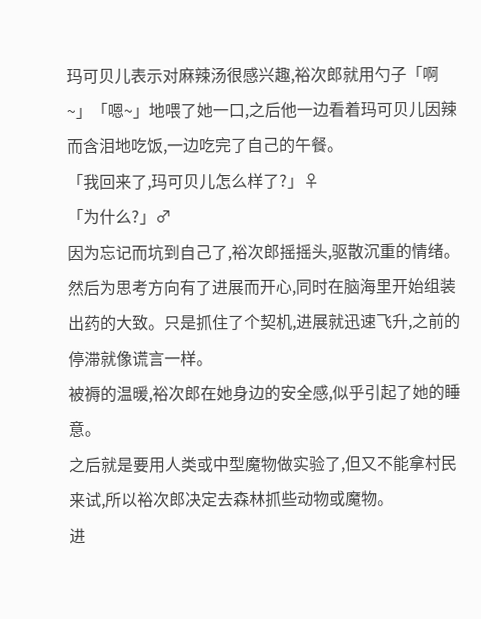玛可贝儿表示对麻辣汤很感兴趣,裕次郎就用勺子「啊~」「嗯~」地喂了她一口,之后他一边看着玛可贝儿因辣而含泪地吃饭,一边吃完了自己的午餐。
「我回来了,玛可贝儿怎么样了?」♀
「为什么?」♂
因为忘记而坑到自己了,裕次郎摇摇头,驱散沉重的情绪。然后为思考方向有了进展而开心,同时在脑海里开始组装出药的大致。只是抓住了个契机,进展就迅速飞升,之前的停滞就像谎言一样。
被褥的温暖,裕次郎在她身边的安全感,似乎引起了她的睡意。
之后就是要用人类或中型魔物做实验了,但又不能拿村民来试,所以裕次郎决定去森林抓些动物或魔物。
进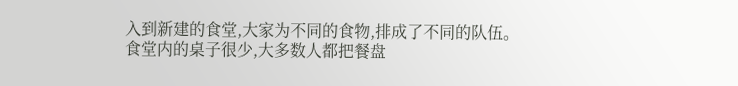入到新建的食堂,大家为不同的食物,排成了不同的队伍。食堂内的桌子很少,大多数人都把餐盘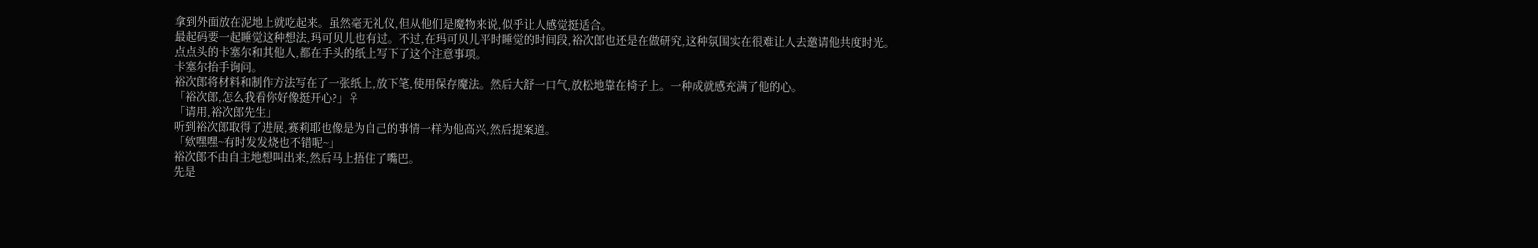拿到外面放在泥地上就吃起来。虽然毫无礼仪,但从他们是魔物来说,似乎让人感觉挺适合。
最起码要一起睡觉这种想法,玛可贝儿也有过。不过,在玛可贝儿平时睡觉的时间段,裕次郎也还是在做研究,这种氛围实在很难让人去邀请他共度时光。
点点头的卡塞尔和其他人,都在手头的纸上写下了这个注意事项。
卡塞尔抬手询问。
裕次郎将材料和制作方法写在了一张纸上,放下笔,使用保存魔法。然后大舒一口气,放松地靠在椅子上。一种成就感充满了他的心。
「裕次郎,怎么我看你好像挺开心?」♀
「请用,裕次郎先生」
听到裕次郎取得了进展,赛莉耶也像是为自己的事情一样为他高兴,然后提案道。
「欸嘿嘿~有时发发烧也不错呢~」
裕次郎不由自主地想叫出来,然后马上捂住了嘴巴。
先是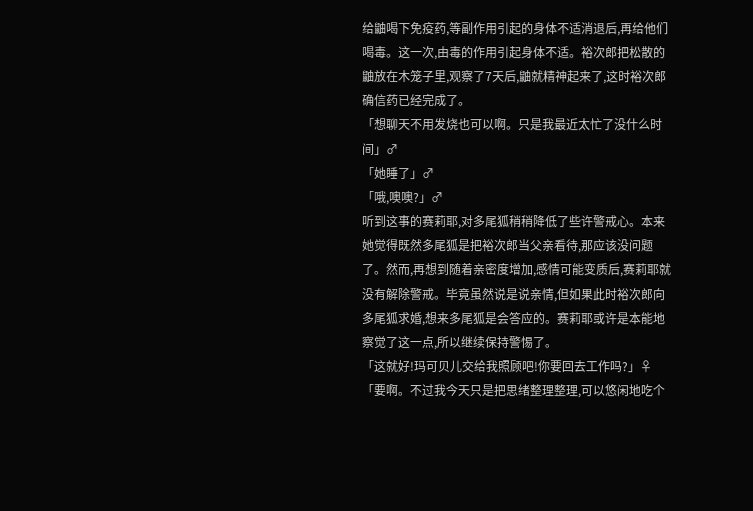给鼬喝下免疫药,等副作用引起的身体不适消退后,再给他们喝毒。这一次,由毒的作用引起身体不适。裕次郎把松散的鼬放在木笼子里,观察了7天后,鼬就精神起来了,这时裕次郎确信药已经完成了。
「想聊天不用发烧也可以啊。只是我最近太忙了没什么时间」♂
「她睡了」♂
「哦,噢噢?」♂
听到这事的赛莉耶,对多尾狐稍稍降低了些许警戒心。本来她觉得既然多尾狐是把裕次郎当父亲看待,那应该没问题了。然而,再想到随着亲密度增加,感情可能变质后,赛莉耶就没有解除警戒。毕竟虽然说是说亲情,但如果此时裕次郎向多尾狐求婚,想来多尾狐是会答应的。赛莉耶或许是本能地察觉了这一点,所以继续保持警惕了。
「这就好!玛可贝儿交给我照顾吧!你要回去工作吗?」♀
「要啊。不过我今天只是把思绪整理整理,可以悠闲地吃个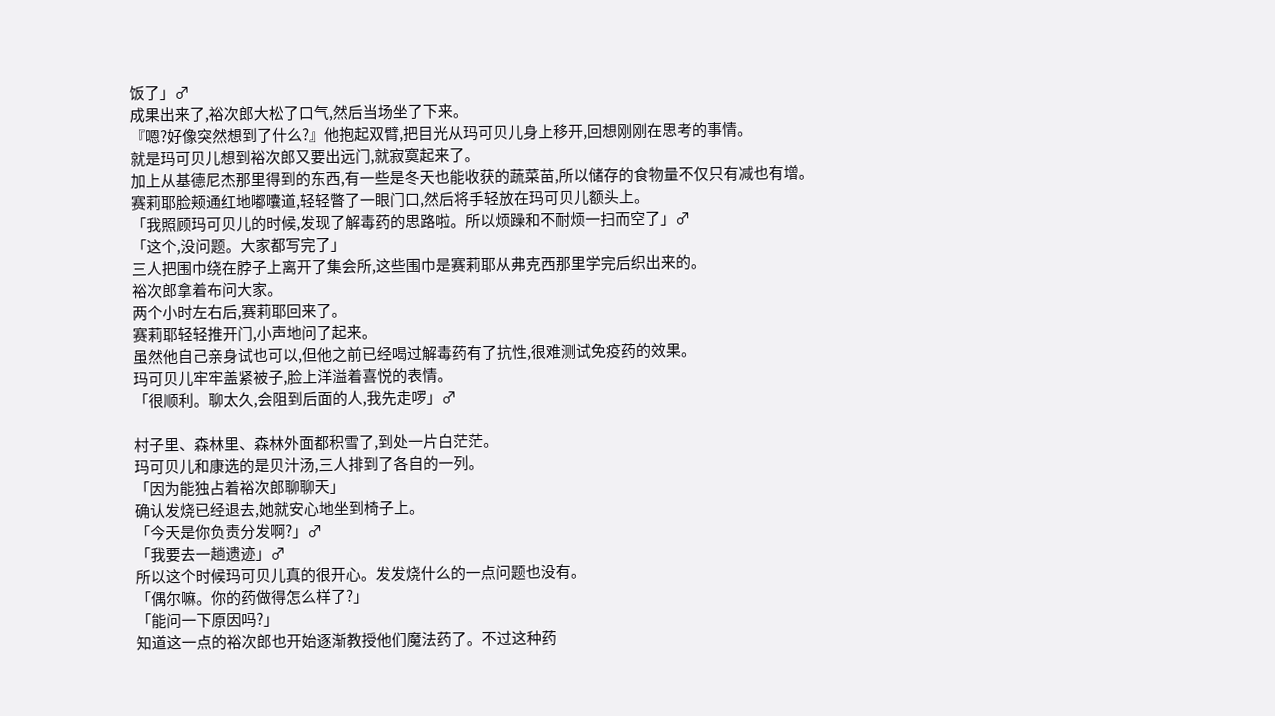饭了」♂
成果出来了,裕次郎大松了口气,然后当场坐了下来。
『嗯?好像突然想到了什么?』他抱起双臂,把目光从玛可贝儿身上移开,回想刚刚在思考的事情。
就是玛可贝儿想到裕次郎又要出远门,就寂寞起来了。
加上从基德尼杰那里得到的东西,有一些是冬天也能收获的蔬菜苗,所以储存的食物量不仅只有减也有增。
赛莉耶脸颊通红地嘟囔道,轻轻瞥了一眼门口,然后将手轻放在玛可贝儿额头上。
「我照顾玛可贝儿的时候,发现了解毒药的思路啦。所以烦躁和不耐烦一扫而空了」♂
「这个,没问题。大家都写完了」
三人把围巾绕在脖子上离开了集会所,这些围巾是赛莉耶从弗克西那里学完后织出来的。
裕次郎拿着布问大家。
两个小时左右后,赛莉耶回来了。
赛莉耶轻轻推开门,小声地问了起来。
虽然他自己亲身试也可以,但他之前已经喝过解毒药有了抗性,很难测试免疫药的效果。
玛可贝儿牢牢盖紧被子,脸上洋溢着喜悦的表情。
「很顺利。聊太久,会阻到后面的人,我先走啰」♂

村子里、森林里、森林外面都积雪了,到处一片白茫茫。
玛可贝儿和康选的是贝汁汤,三人排到了各自的一列。
「因为能独占着裕次郎聊聊天」
确认发烧已经退去,她就安心地坐到椅子上。
「今天是你负责分发啊?」♂
「我要去一趟遗迹」♂
所以这个时候玛可贝儿真的很开心。发发烧什么的一点问题也没有。
「偶尔嘛。你的药做得怎么样了?」
「能问一下原因吗?」
知道这一点的裕次郎也开始逐渐教授他们魔法药了。不过这种药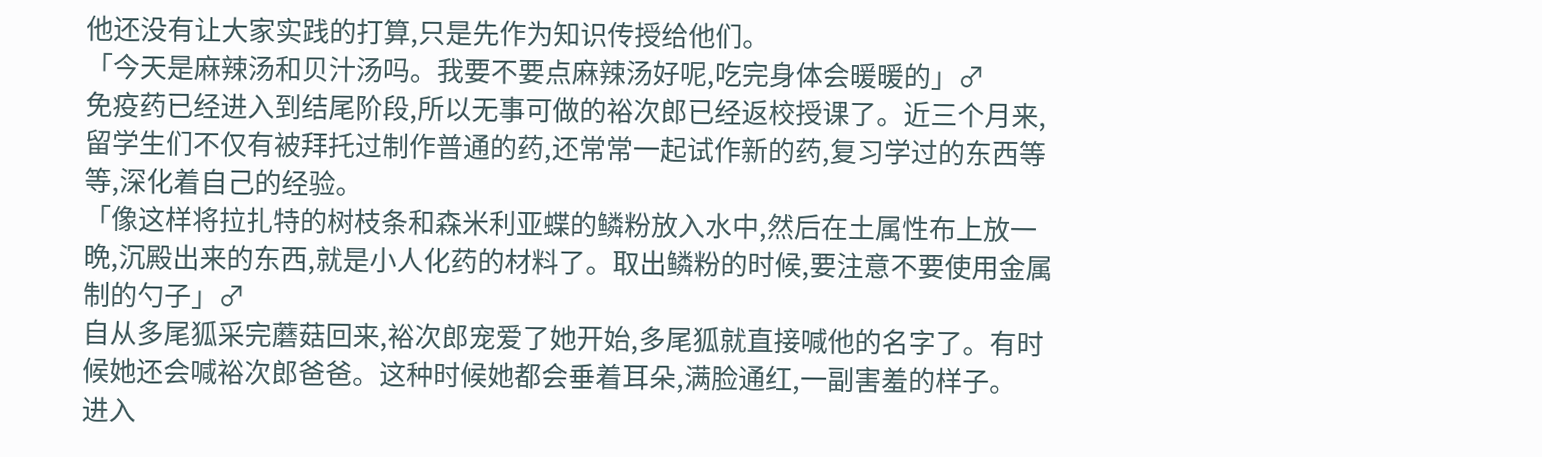他还没有让大家实践的打算,只是先作为知识传授给他们。
「今天是麻辣汤和贝汁汤吗。我要不要点麻辣汤好呢,吃完身体会暖暖的」♂
免疫药已经进入到结尾阶段,所以无事可做的裕次郎已经返校授课了。近三个月来,留学生们不仅有被拜托过制作普通的药,还常常一起试作新的药,复习学过的东西等等,深化着自己的经验。
「像这样将拉扎特的树枝条和森米利亚蝶的鳞粉放入水中,然后在土属性布上放一晩,沉殿出来的东西,就是小人化药的材料了。取出鳞粉的时候,要注意不要使用金属制的勺子」♂
自从多尾狐采完蘑菇回来,裕次郎宠爱了她开始,多尾狐就直接喊他的名字了。有时候她还会喊裕次郎爸爸。这种时候她都会垂着耳朵,满脸通红,一副害羞的样子。
进入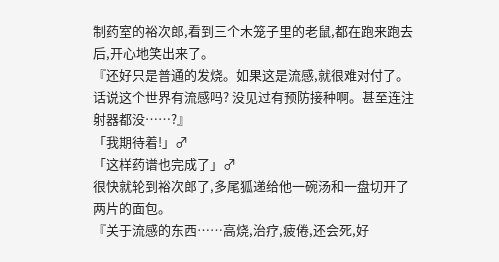制药室的裕次郎,看到三个木笼子里的老鼠,都在跑来跑去后,开心地笑出来了。
『还好只是普通的发烧。如果这是流感,就很难对付了。话说这个世界有流感吗? 没见过有预防接种啊。甚至连注射器都没……?』
「我期待着!」♂
「这样药谱也完成了」♂
很快就轮到裕次郎了,多尾狐递给他一碗汤和一盘切开了两片的面包。
『关于流感的东西……高烧,治疗,疲倦,还会死,好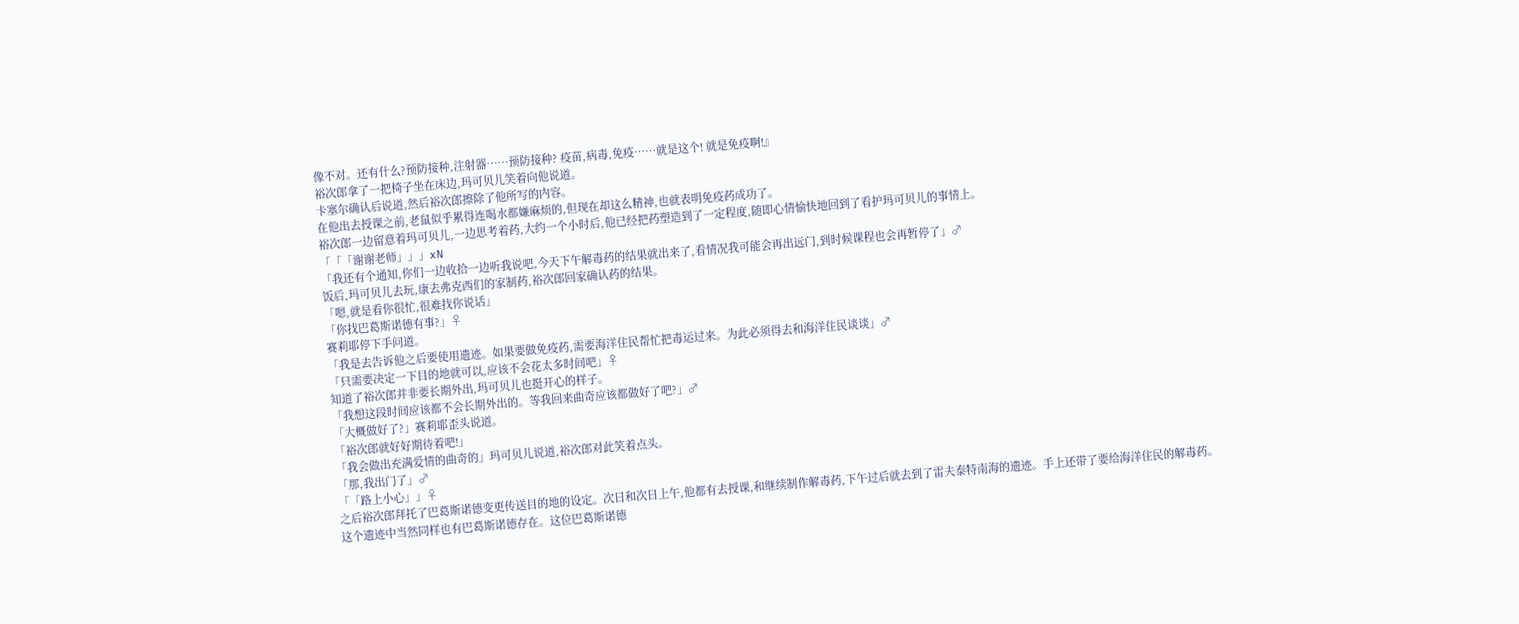像不对。还有什么?预防接种,注射器……预防接种? 疫苗,病毒,免疫……就是这个! 就是免疫啊!』
裕次郎拿了一把椅子坐在床边,玛可贝儿笑着向他说道。
卡塞尔确认后说道,然后裕次郎擦除了他所写的内容。
在他出去授课之前,老鼠似乎累得连喝水都嫌麻烦的,但现在却这么精神,也就表明免疫药成功了。
裕次郎一边留意着玛可贝儿,一边思考着药,大约一个小时后,他已经把药塑造到了一定程度,随即心情愉快地回到了看护玛可贝儿的事情上。
「「「谢谢老师」」」xN
「我还有个通知,你们一边收拾一边听我说吧,今天下午解毒药的结果就出来了,看情况我可能会再出远门,到时候课程也会再暂停了」♂
饭后,玛可贝儿去玩,康去弗克西们的家制药,裕次郎回家确认药的结果。
「嗯,就是看你很忙,很难找你说话」
「你找巴葛斯诺德有事?」♀
赛莉耶停下手问道。
「我是去告诉他之后要使用遗迹。如果要做免疫药,需要海洋住民帮忙把毒运过来。为此必须得去和海洋住民谈谈」♂
「只需要决定一下目的地就可以,应该不会花太多时间吧」♀
知道了裕次郎并非要长期外出,玛可贝儿也挺开心的样子。
「我想这段时间应该都不会长期外出的。等我回来曲奇应该都做好了吧?」♂
「大概做好了?」赛莉耶歪头说道。
「裕次郎就好好期待着吧!」
「我会做出充满爱情的曲奇的」玛可贝儿说道,裕次郎对此笑着点头。
「那,我出门了」♂
「「路上小心」」♀
之后裕次郎拜托了巴葛斯诺德变更传送目的地的设定。次日和次日上午,他都有去授课,和继续制作解毒药,下午过后就去到了雷夫泰特南海的遗迹。手上还带了要给海洋住民的解毒药。
这个遗迹中当然同样也有巴葛斯诺德存在。这位巴葛斯诺德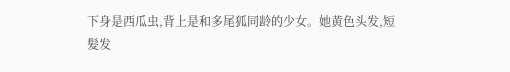下身是西瓜虫,背上是和多尾狐同龄的少女。她黄色头发,短髪发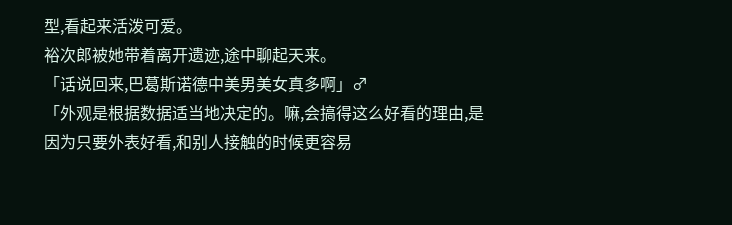型,看起来活泼可爱。
裕次郎被她带着离开遗迹,途中聊起天来。
「话说回来,巴葛斯诺德中美男美女真多啊」♂
「外观是根据数据适当地决定的。嘛,会搞得这么好看的理由,是因为只要外表好看,和别人接触的时候更容易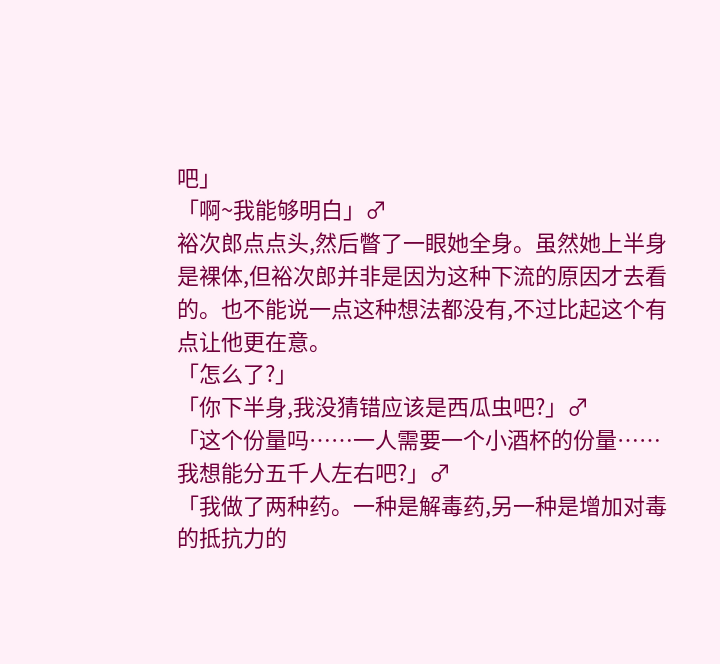吧」
「啊~我能够明白」♂
裕次郎点点头,然后瞥了一眼她全身。虽然她上半身是裸体,但裕次郎并非是因为这种下流的原因才去看的。也不能说一点这种想法都没有,不过比起这个有点让他更在意。
「怎么了?」
「你下半身,我没猜错应该是西瓜虫吧?」♂
「这个份量吗……一人需要一个小酒杯的份量……我想能分五千人左右吧?」♂
「我做了两种药。一种是解毒药,另一种是增加对毒的抵抗力的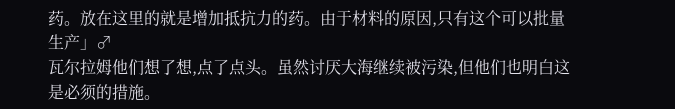药。放在这里的就是增加抵抗力的药。由于材料的原因,只有这个可以批量生产」♂
瓦尔拉姆他们想了想,点了点头。虽然讨厌大海继续被污染,但他们也明白这是必须的措施。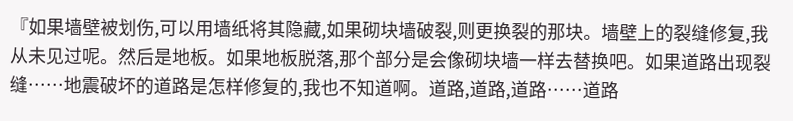『如果墙壁被划伤,可以用墙纸将其隐藏,如果砌块墙破裂,则更换裂的那块。墙壁上的裂缝修复,我从未见过呢。然后是地板。如果地板脱落,那个部分是会像砌块墙一样去替换吧。如果道路出现裂缝……地震破坏的道路是怎样修复的,我也不知道啊。道路,道路,道路……道路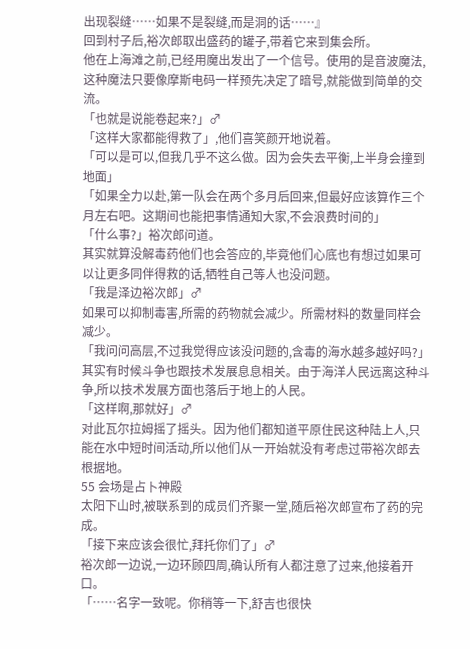出现裂缝……如果不是裂缝,而是洞的话……』
回到村子后,裕次郎取出盛药的罐子,带着它来到集会所。
他在上海滩之前,已经用魔出发出了一个信号。使用的是音波魔法,这种魔法只要像摩斯电码一样预先决定了暗号,就能做到简单的交流。
「也就是说能卷起来?」♂
「这样大家都能得救了」,他们喜笑颜开地说着。
「可以是可以,但我几乎不这么做。因为会失去平衡,上半身会撞到地面」
「如果全力以赴,第一队会在两个多月后回来,但最好应该算作三个月左右吧。这期间也能把事情通知大家,不会浪费时间的」
「什么事?」裕次郎问道。
其实就算没解毒药他们也会答应的,毕竟他们心底也有想过如果可以让更多同伴得救的话,牺牲自己等人也没问题。
「我是泽边裕次郎」♂
如果可以抑制毒害,所需的药物就会减少。所需材料的数量同样会减少。
「我问问高层,不过我觉得应该没问题的,含毒的海水越多越好吗?」
其实有时候斗争也跟技术发展息息相关。由于海洋人民远离这种斗争,所以技术发展方面也落后于地上的人民。
「这样啊,那就好」♂
对此瓦尔拉姆摇了摇头。因为他们都知道平原住民这种陆上人,只能在水中短时间活动,所以他们从一开始就没有考虑过带裕次郎去根据地。
55 会场是占卜神殿
太阳下山时,被联系到的成员们齐聚一堂,随后裕次郎宣布了药的完成。
「接下来应该会很忙,拜托你们了」♂
裕次郎一边说,一边环顾四周,确认所有人都注意了过来,他接着开口。
「……名字一致呢。你稍等一下,舒吉也很快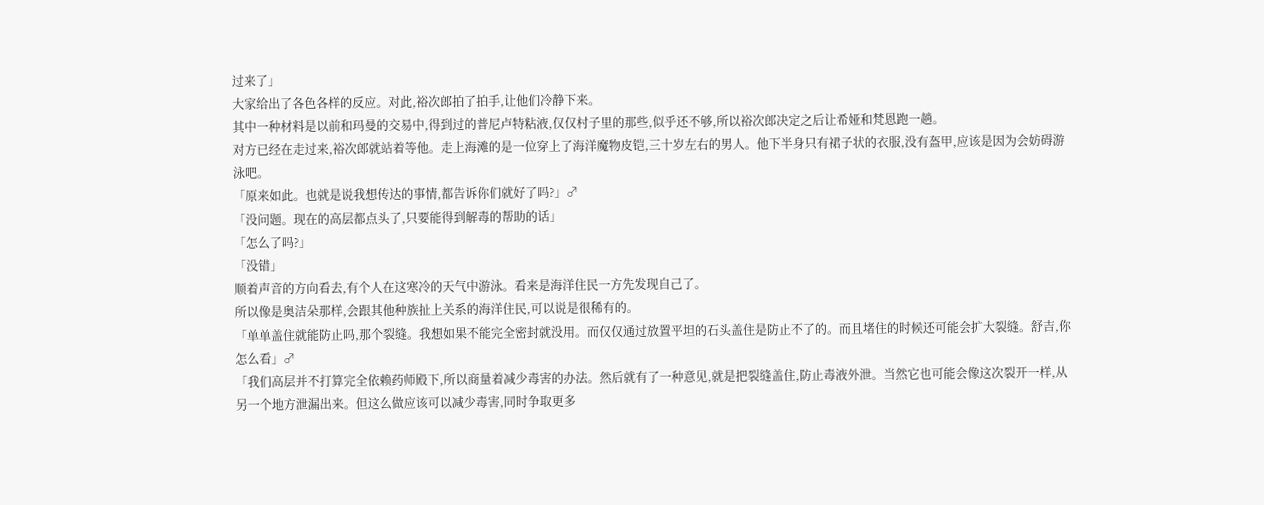过来了」
大家给出了各色各样的反应。对此,裕次郎拍了拍手,让他们冷静下来。
其中一种材料是以前和玛曼的交易中,得到过的普尼卢特粘液,仅仅村子里的那些,似乎还不够,所以裕次郎决定之后让希娅和梵恩跑一趟。
对方已经在走过来,裕次郎就站着等他。走上海滩的是一位穿上了海洋魔物皮铠,三十岁左右的男人。他下半身只有裙子状的衣服,没有盔甲,应该是因为会妨碍游泳吧。
「原来如此。也就是说我想传达的事情,都告诉你们就好了吗?」♂
「没问题。现在的高层都点头了,只要能得到解毒的帮助的话」
「怎么了吗?」
「没错」
顺着声音的方向看去,有个人在这寒冷的天气中游泳。看来是海洋住民一方先发现自己了。
所以像是奥洁朵那样,会跟其他种族扯上关系的海洋住民,可以说是很稀有的。
「单单盖住就能防止吗,那个裂缝。我想如果不能完全密封就没用。而仅仅通过放置平坦的石头盖住是防止不了的。而且堵住的时候还可能会扩大裂缝。舒吉,你怎么看」♂
「我们高层并不打算完全依赖药师殿下,所以商量着减少毒害的办法。然后就有了一种意见,就是把裂缝盖住,防止毒液外泄。当然它也可能会像这次裂开一样,从另一个地方泄漏出来。但这么做应该可以减少毒害,同时争取更多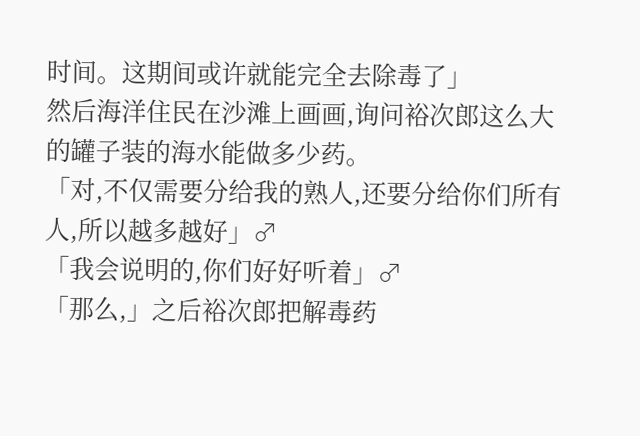时间。这期间或许就能完全去除毒了」
然后海洋住民在沙滩上画画,询问裕次郎这么大的罐子装的海水能做多少药。
「对,不仅需要分给我的熟人,还要分给你们所有人,所以越多越好」♂
「我会说明的,你们好好听着」♂
「那么,」之后裕次郎把解毒药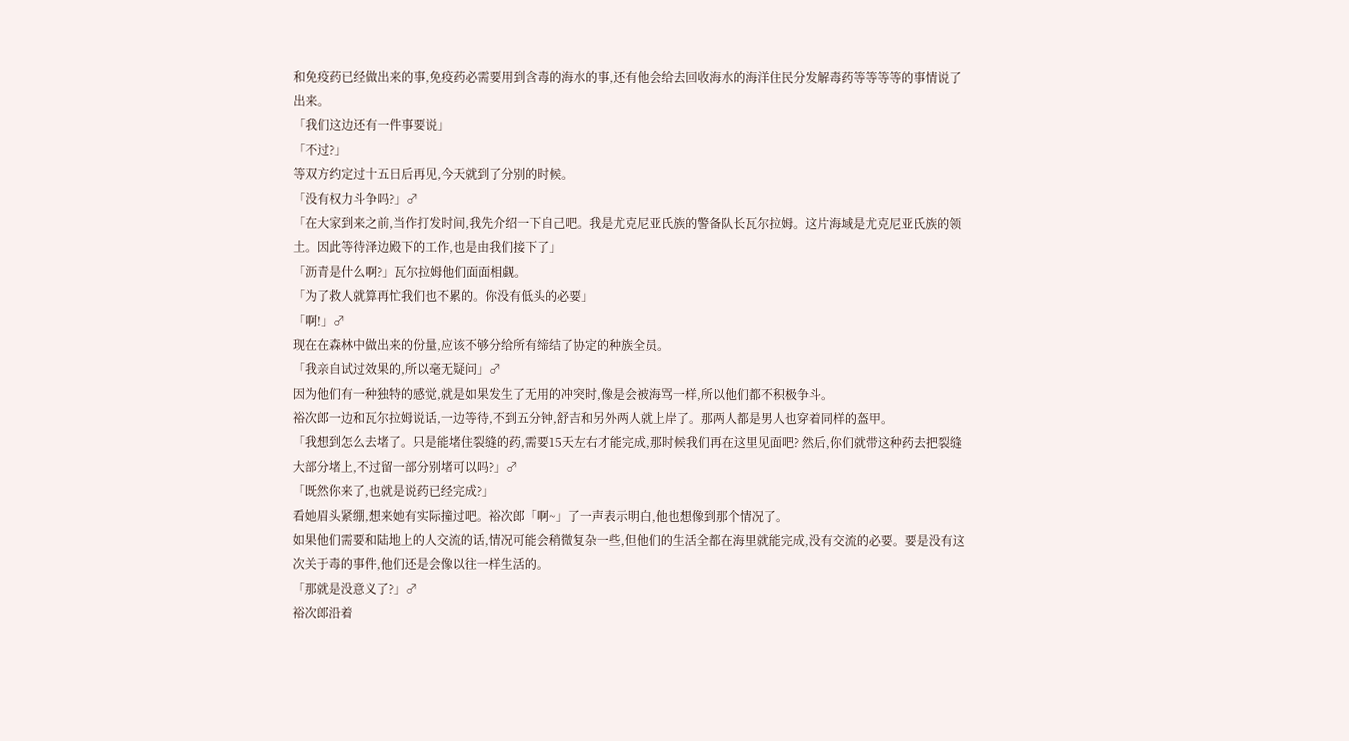和免疫药已经做出来的事,免疫药必需要用到含毒的海水的事,还有他会给去回收海水的海洋住民分发解毒药等等等等的事情说了出来。
「我们这边还有一件事要说」
「不过?」
等双方约定过十五日后再见,今天就到了分别的时候。
「没有权力斗争吗?」♂
「在大家到来之前,当作打发时间,我先介绍一下自己吧。我是尤克尼亚氏族的警备队长瓦尔拉姆。这片海域是尤克尼亚氏族的领土。因此等待泽边殿下的工作,也是由我们接下了」
「沥青是什么啊?」瓦尔拉姆他们面面相觑。
「为了救人就算再忙我们也不累的。你没有低头的必要」
「啊!」♂
现在在森林中做出来的份量,应该不够分给所有缔结了协定的种族全员。
「我亲自试过效果的,所以毫无疑问」♂
因为他们有一种独特的感觉,就是如果发生了无用的冲突时,像是会被海骂一样,所以他们都不积极争斗。
裕次郎一边和瓦尔拉姆说话,一边等待,不到五分钟,舒吉和另外两人就上岸了。那两人都是男人也穿着同样的盔甲。
「我想到怎么去堵了。只是能堵住裂缝的药,需要15天左右才能完成,那时候我们再在这里见面吧? 然后,你们就带这种药去把裂缝大部分堵上,不过留一部分别堵可以吗?」♂
「既然你来了,也就是说药已经完成?」
看她眉头紧绷,想来她有实际撞过吧。裕次郎「啊~」了一声表示明白,他也想像到那个情况了。
如果他们需要和陆地上的人交流的话,情况可能会稍微复杂一些,但他们的生活全都在海里就能完成,没有交流的必要。要是没有这次关于毒的事件,他们还是会像以往一样生活的。
「那就是没意义了?」♂
裕次郎沿着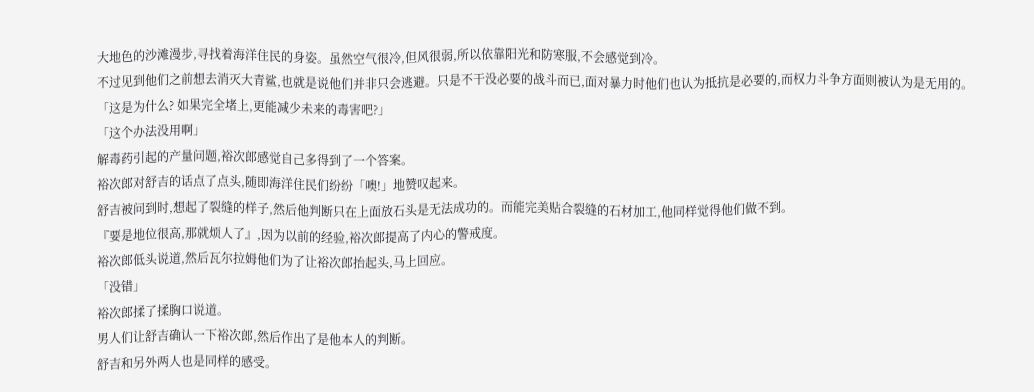大地色的沙滩漫步,寻找着海洋住民的身姿。虽然空气很冷,但风很弱,所以依靠阳光和防寒服,不会感觉到冷。
不过见到他们之前想去消灭大青鲨,也就是说他们并非只会逃避。只是不干没必要的战斗而已,面对暴力时他们也认为抵抗是必要的,而权力斗争方面则被认为是无用的。
「这是为什么? 如果完全堵上,更能减少未来的毒害吧?」
「这个办法没用啊」
解毒药引起的产量问题,裕次郎感觉自己多得到了一个答案。
裕次郎对舒吉的话点了点头,随即海洋住民们纷纷「噢!」地赞叹起来。
舒吉被问到时,想起了裂缝的样子,然后他判断只在上面放石头是无法成功的。而能完美贴合裂缝的石材加工,他同样觉得他们做不到。
『要是地位很高,那就烦人了』,因为以前的经验,裕次郎提高了内心的警戒度。
裕次郎低头说道,然后瓦尔拉姆他们为了让裕次郎抬起头,马上回应。
「没错」
裕次郎揉了揉胸口说道。
男人们让舒吉确认一下裕次郎,然后作出了是他本人的判断。
舒吉和另外两人也是同样的感受。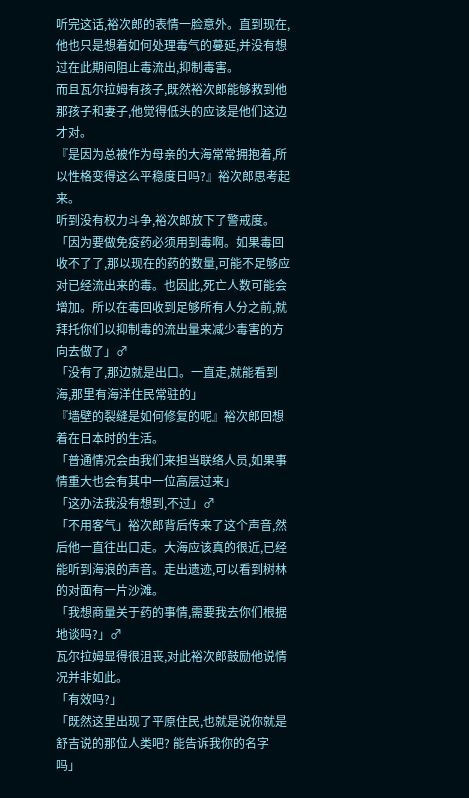听完这话,裕次郎的表情一脸意外。直到现在,他也只是想着如何处理毒气的蔓延,并没有想过在此期间阻止毒流出,抑制毒害。
而且瓦尔拉姆有孩子,既然裕次郎能够救到他那孩子和妻子,他觉得低头的应该是他们这边才对。
『是因为总被作为母亲的大海常常拥抱着,所以性格变得这么平稳度日吗?』裕次郎思考起来。
听到没有权力斗争,裕次郎放下了警戒度。
「因为要做免疫药必须用到毒啊。如果毒回收不了了,那以现在的药的数量,可能不足够应对已经流出来的毒。也因此,死亡人数可能会增加。所以在毒回收到足够所有人分之前,就拜托你们以抑制毒的流出量来减少毒害的方向去做了」♂
「没有了,那边就是出口。一直走,就能看到海,那里有海洋住民常驻的」
『墙壁的裂缝是如何修复的呢』裕次郎回想着在日本时的生活。
「普通情况会由我们来担当联络人员,如果事情重大也会有其中一位高层过来」
「这办法我没有想到,不过」♂
「不用客气」裕次郎背后传来了这个声音,然后他一直往出口走。大海应该真的很近,已经能听到海浪的声音。走出遗迹,可以看到树林的对面有一片沙滩。
「我想商量关于药的事情,需要我去你们根据地谈吗?」♂
瓦尔拉姆显得很沮丧,对此裕次郎鼓励他说情况并非如此。
「有效吗?」
「既然这里出现了平原住民,也就是说你就是舒吉说的那位人类吧? 能告诉我你的名字吗」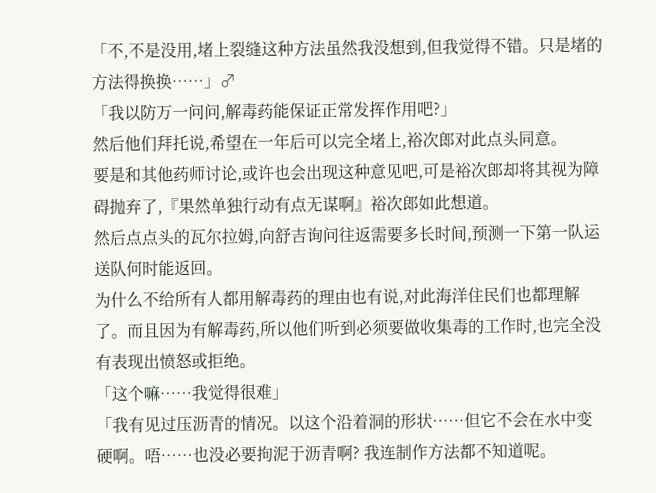「不,不是没用,堵上裂缝这种方法虽然我没想到,但我觉得不错。只是堵的方法得换换……」♂
「我以防万一问问,解毒药能保证正常发挥作用吧?」
然后他们拜托说,希望在一年后可以完全堵上,裕次郎对此点头同意。
要是和其他药师讨论,或许也会出现这种意见吧,可是裕次郎却将其视为障碍抛弃了,『果然单独行动有点无谋啊』裕次郎如此想道。
然后点点头的瓦尔拉姆,向舒吉询问往返需要多长时间,预测一下第一队运送队何时能返回。
为什么不给所有人都用解毒药的理由也有说,对此海洋住民们也都理解了。而且因为有解毒药,所以他们听到必须要做收集毒的工作时,也完全没有表现出愤怒或拒绝。
「这个嘛……我觉得很难」
「我有见过压沥青的情况。以这个沿着洞的形状……但它不会在水中变硬啊。唔……也没必要拘泥于沥青啊? 我连制作方法都不知道呢。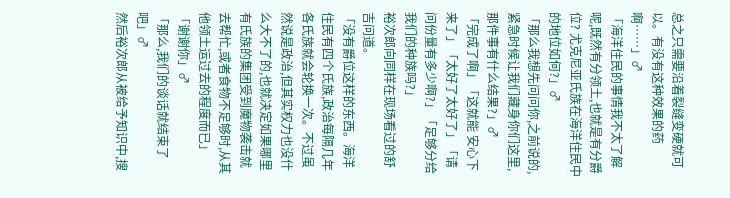总之只需要沿着裂缝变硬就可以。有没有这种效果的药啊……」♂
「海洋住民的事情我不太了解呢,既然有分领土,也就是有分爵位? 尤克尼亚氏族在海洋住民中的地位如何?」♂
「那么我想先问问你,之前说的,紧急时候让我们藏身你们这里,那件事有什么结果?」♂
「完成了啊」「这就能 安心下来了」「太好了太好了」「请问份量有多少啊?」「足够分给我们的种族吗?」
裕次郎向同样在现场看过的舒吉问道。
「没有爵位这样的东西。海洋住民有四个氏族,政治每隔几年各氏族就会轮换一次。不过虽然说是政治,但其实权力也没什么大不了的,也就决定如果哪里有氏族的集团受到魔物袭击就去帮忙,或者食物不足够时,从其他领土运过去的程度而已」
「谢谢你」♂
「那么,我们的谈话就结束了吧」♂
然后裕次郎从被给予知识中,搜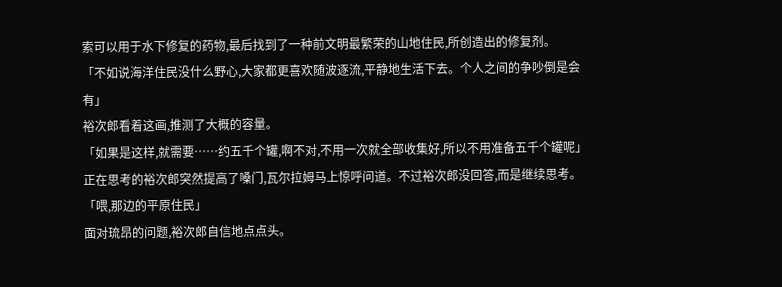索可以用于水下修复的药物,最后找到了一种前文明最繁荣的山地住民,所创造出的修复剂。
「不如说海洋住民没什么野心,大家都更喜欢随波逐流,平静地生活下去。个人之间的争吵倒是会有」
裕次郎看着这画,推测了大概的容量。
「如果是这样,就需要……约五千个罐,啊不对,不用一次就全部收集好,所以不用准备五千个罐呢」
正在思考的裕次郎突然提高了嗓门,瓦尔拉姆马上惊呼问道。不过裕次郎没回答,而是继续思考。
「喂,那边的平原住民」
面对琉昂的问题,裕次郎自信地点点头。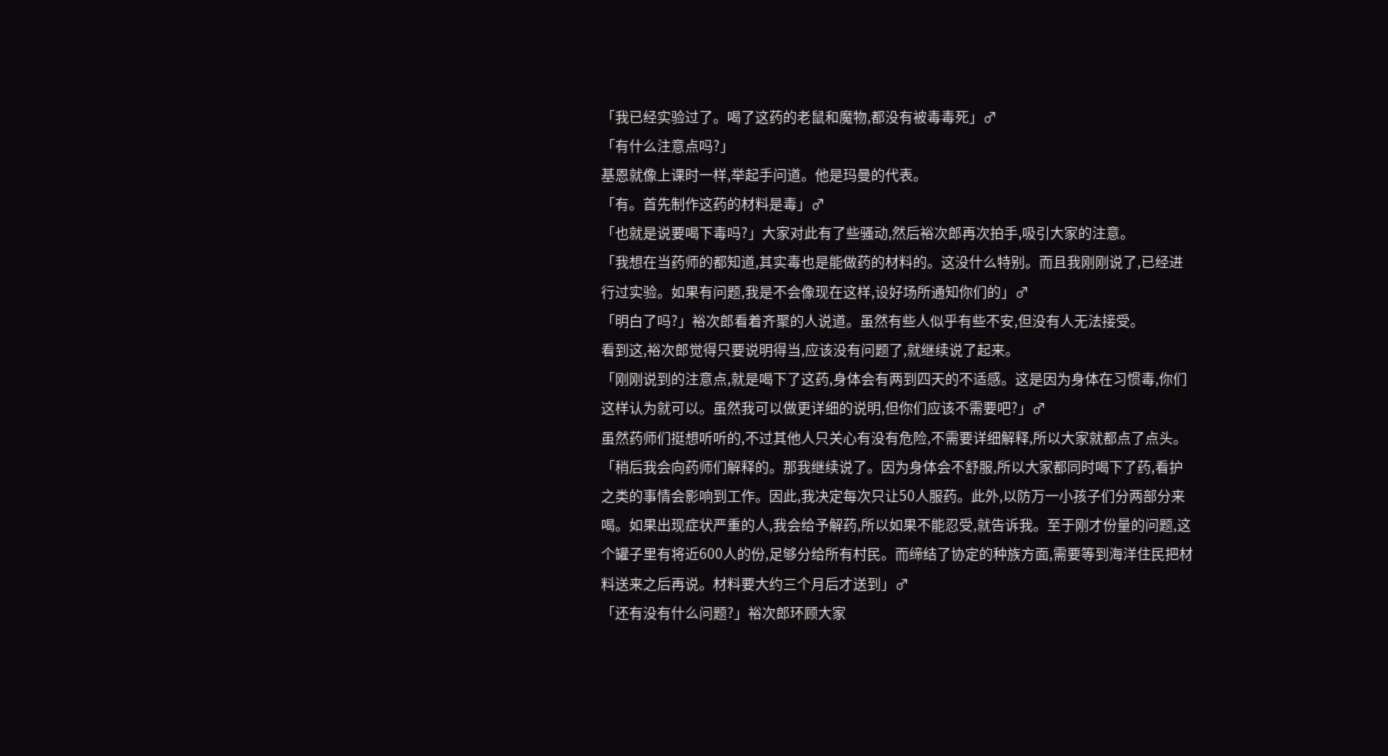「我已经实验过了。喝了这药的老鼠和魔物,都没有被毒毒死」♂
「有什么注意点吗?」
基恩就像上课时一样,举起手问道。他是玛曼的代表。
「有。首先制作这药的材料是毒」♂
「也就是说要喝下毒吗?」大家对此有了些骚动,然后裕次郎再次拍手,吸引大家的注意。
「我想在当药师的都知道,其实毒也是能做药的材料的。这没什么特别。而且我刚刚说了,已经进行过实验。如果有问题,我是不会像现在这样,设好场所通知你们的」♂
「明白了吗?」裕次郎看着齐聚的人说道。虽然有些人似乎有些不安,但没有人无法接受。
看到这,裕次郎觉得只要说明得当,应该没有问题了,就继续说了起来。
「刚刚说到的注意点,就是喝下了这药,身体会有两到四天的不适感。这是因为身体在习惯毒,你们这样认为就可以。虽然我可以做更详细的说明,但你们应该不需要吧?」♂
虽然药师们挺想听听的,不过其他人只关心有没有危险,不需要详细解释,所以大家就都点了点头。
「稍后我会向药师们解释的。那我继续说了。因为身体会不舒服,所以大家都同时喝下了药,看护之类的事情会影响到工作。因此,我决定每次只让50人服药。此外,以防万一小孩子们分两部分来喝。如果出现症状严重的人,我会给予解药,所以如果不能忍受,就告诉我。至于刚才份量的问题,这个罐子里有将近600人的份,足够分给所有村民。而缔结了协定的种族方面,需要等到海洋住民把材料送来之后再说。材料要大约三个月后才送到」♂
「还有没有什么问题?」裕次郎环顾大家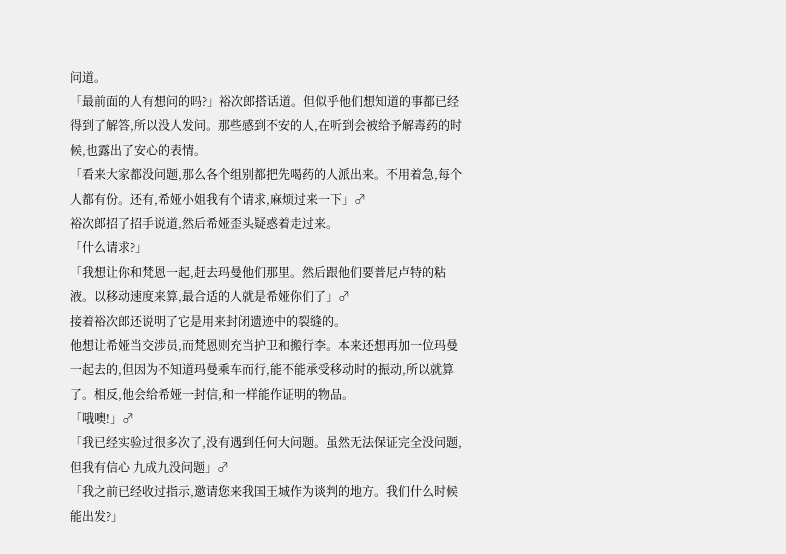问道。
「最前面的人有想问的吗?」裕次郎搭话道。但似乎他们想知道的事都已经得到了解答,所以没人发问。那些感到不安的人,在听到会被给予解毒药的时候,也露出了安心的表情。
「看来大家都没问题,那么各个组别都把先喝药的人派出来。不用着急,每个人都有份。还有,希娅小姐我有个请求,麻烦过来一下」♂
裕次郎招了招手说道,然后希娅歪头疑惑着走过来。
「什么请求?」
「我想让你和梵恩一起,赶去玛曼他们那里。然后跟他们要普尼卢特的粘液。以移动速度来算,最合适的人就是希娅你们了」♂
接着裕次郎还说明了它是用来封闭遗迹中的裂缝的。
他想让希娅当交涉员,而梵恩则充当护卫和搬行李。本来还想再加一位玛曼一起去的,但因为不知道玛曼乘车而行,能不能承受移动时的振动,所以就算了。相反,他会给希娅一封信,和一样能作证明的物品。
「哦噢!」♂
「我已经实验过很多次了,没有遇到任何大问题。虽然无法保证完全没问题,但我有信心 九成九没问题」♂
「我之前已经收过指示,邀请您来我国王城作为谈判的地方。我们什么时候能出发?」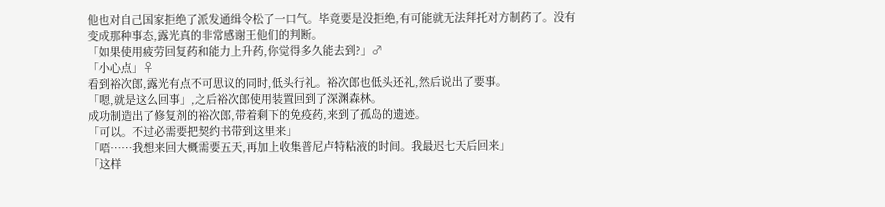他也对自己国家拒绝了派发通缉令松了一口气。毕竟要是没拒绝,有可能就无法拜托对方制药了。没有变成那种事态,露光真的非常感谢王他们的判断。
「如果使用疲劳回复药和能力上升药,你觉得多久能去到?」♂
「小心点」♀
看到裕次郎,露光有点不可思议的同时,低头行礼。裕次郎也低头还礼,然后说出了要事。
「嗯,就是这么回事」,之后裕次郎使用装置回到了深渊森林。
成功制造出了修复剂的裕次郎,带着剩下的免疫药,来到了孤岛的遗迹。
「可以。不过必需要把契约书带到这里来」
「唔……我想来回大概需要五天,再加上收集普尼卢特粘液的时间。我最迟七天后回来」
「这样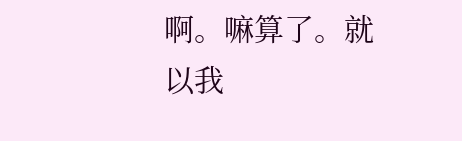啊。嘛算了。就以我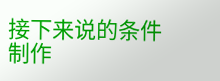接下来说的条件制作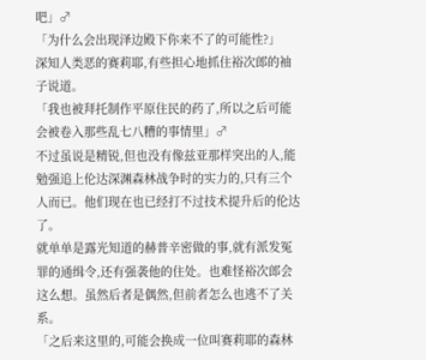吧」♂
「为什么会出现泽边殿下你来不了的可能性?」
深知人类恶的赛莉耶,有些担心地抓住裕次郎的袖子说道。
「我也被拜托制作平原住民的药了,所以之后可能会被卷入那些乱七八糟的事情里」♂
不过虽说是精锐,但也没有像兹亚那样突出的人,能勉强追上伦达深渊森林战争时的实力的,只有三个人而已。他们现在也已经打不过技术提升后的伦达了。
就单单是露光知道的赫普辛密做的事,就有派发冤罪的通缉令,还有强袭他的住处。也难怪裕次郎会这么想。虽然后者是偶然,但前者怎么也逃不了关系。
「之后来这里的,可能会换成一位叫赛莉耶的森林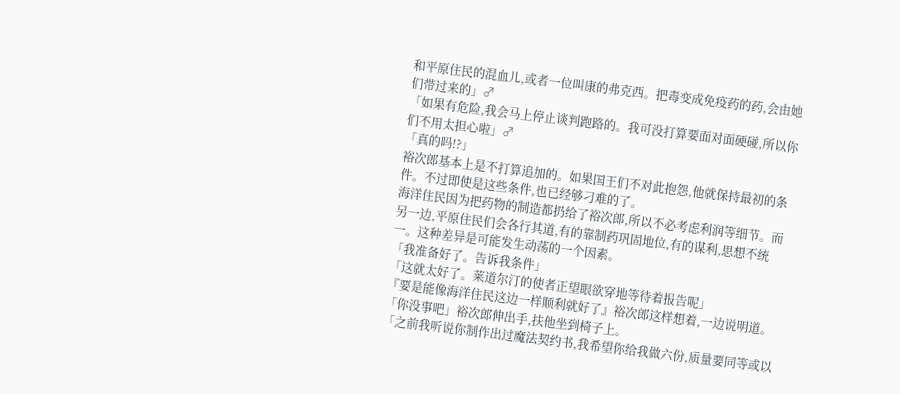和平原住民的混血儿,或者一位叫康的弗克西。把毒变成免疫药的药,会由她们带过来的」♂
「如果有危险,我会马上停止谈判跑路的。我可没打算要面对面硬碰,所以你们不用太担心啦」♂
「真的吗!?」
裕次郎基本上是不打算追加的。如果国王们不对此抱怨,他就保持最初的条件。不过即使是这些条件,也已经够刁难的了。
海洋住民因为把药物的制造都扔给了裕次郎,所以不必考虑利润等细节。而另一边,平原住民们会各行其道,有的靠制药巩固地位,有的谋利,思想不统一。这种差异是可能发生动荡的一个因素。
「我准备好了。告诉我条件」
「这就太好了。莱道尔汀的使者正望眼欲穿地等待着报告呢」
『要是能像海洋住民这边一样顺利就好了』裕次郎这样想着,一边说明道。
「你没事吧」裕次郎伸出手,扶他坐到椅子上。
「之前我听说你制作出过魔法契约书,我希望你给我做六份,质量要同等或以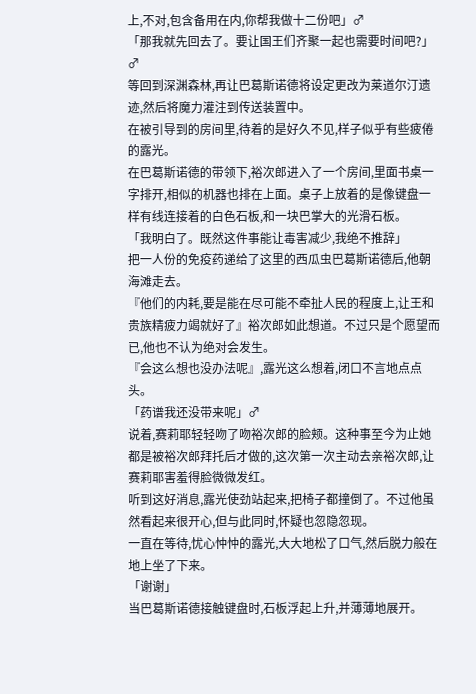上,不对,包含备用在内,你帮我做十二份吧」♂
「那我就先回去了。要让国王们齐聚一起也需要时间吧?」♂
等回到深渊森林,再让巴葛斯诺德将设定更改为莱道尔汀遗迹,然后将魔力灌注到传送装置中。
在被引导到的房间里,待着的是好久不见,样子似乎有些疲倦的露光。
在巴葛斯诺德的带领下,裕次郎进入了一个房间,里面书桌一字排开,相似的机器也排在上面。桌子上放着的是像键盘一样有线连接着的白色石板,和一块巴掌大的光滑石板。
「我明白了。既然这件事能让毒害减少,我绝不推辞」
把一人份的免疫药递给了这里的西瓜虫巴葛斯诺德后,他朝海滩走去。
『他们的内耗,要是能在尽可能不牵扯人民的程度上,让王和贵族精疲力竭就好了』裕次郎如此想道。不过只是个愿望而已,他也不认为绝对会发生。
『会这么想也没办法呢』,露光这么想着,闭口不言地点点头。
「药谱我还没带来呢」♂
说着,赛莉耶轻轻吻了吻裕次郎的脸颊。这种事至今为止她都是被裕次郎拜托后才做的,这次第一次主动去亲裕次郎,让赛莉耶害羞得脸微微发红。
听到这好消息,露光使劲站起来,把椅子都撞倒了。不过他虽然看起来很开心,但与此同时,怀疑也忽隐忽现。
一直在等待,忧心忡忡的露光,大大地松了口气,然后脱力般在地上坐了下来。
「谢谢」
当巴葛斯诺德接触键盘时,石板浮起上升,并薄薄地展开。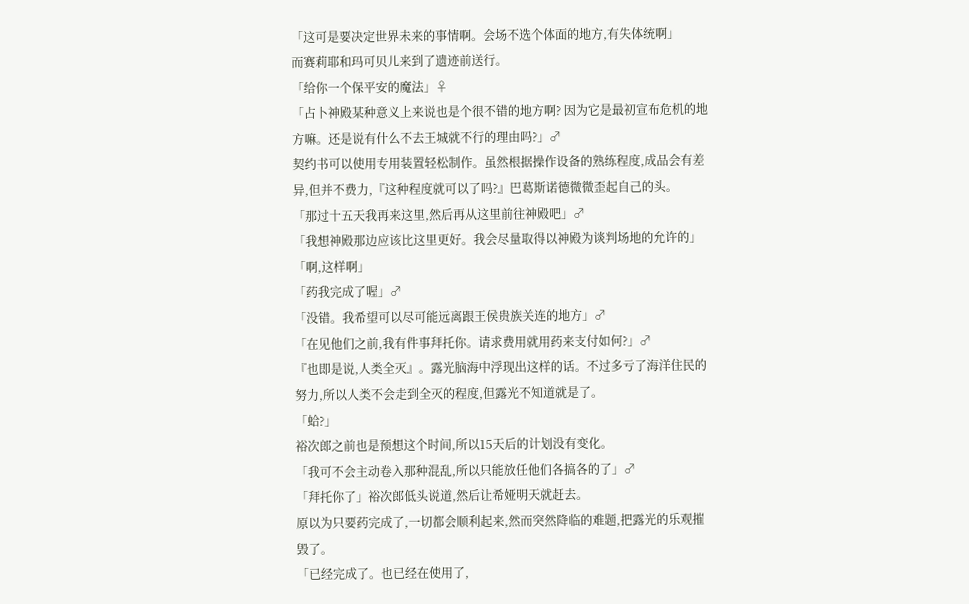「这可是要决定世界未来的事情啊。会场不选个体面的地方,有失体统啊」
而赛莉耶和玛可贝儿来到了遗迹前送行。
「给你一个保平安的魔法」♀
「占卜神殿某种意义上来说也是个很不错的地方啊? 因为它是最初宣布危机的地方嘛。还是说有什么不去王城就不行的理由吗?」♂
契约书可以使用专用装置轻松制作。虽然根据操作设备的熟练程度,成品会有差异,但并不费力,『这种程度就可以了吗?』巴葛斯诺德微微歪起自己的头。
「那过十五天我再来这里,然后再从这里前往神殿吧」♂
「我想神殿那边应该比这里更好。我会尽量取得以神殿为谈判场地的允许的」
「啊,这样啊」
「药我完成了喔」♂
「没错。我希望可以尽可能远离跟王侯贵族关连的地方」♂
「在见他们之前,我有件事拜托你。请求费用就用药来支付如何?」♂
『也即是说,人类全灭』。露光脑海中浮现出这样的话。不过多亏了海洋住民的努力,所以人类不会走到全灭的程度,但露光不知道就是了。
「蛤?」
裕次郎之前也是预想这个时间,所以15天后的计划没有变化。
「我可不会主动卷入那种混乱,所以只能放任他们各搞各的了」♂
「拜托你了」裕次郎低头说道,然后让希娅明天就赶去。
原以为只要药完成了,一切都会顺利起来,然而突然降临的难题,把露光的乐观摧毁了。
「已经完成了。也已经在使用了,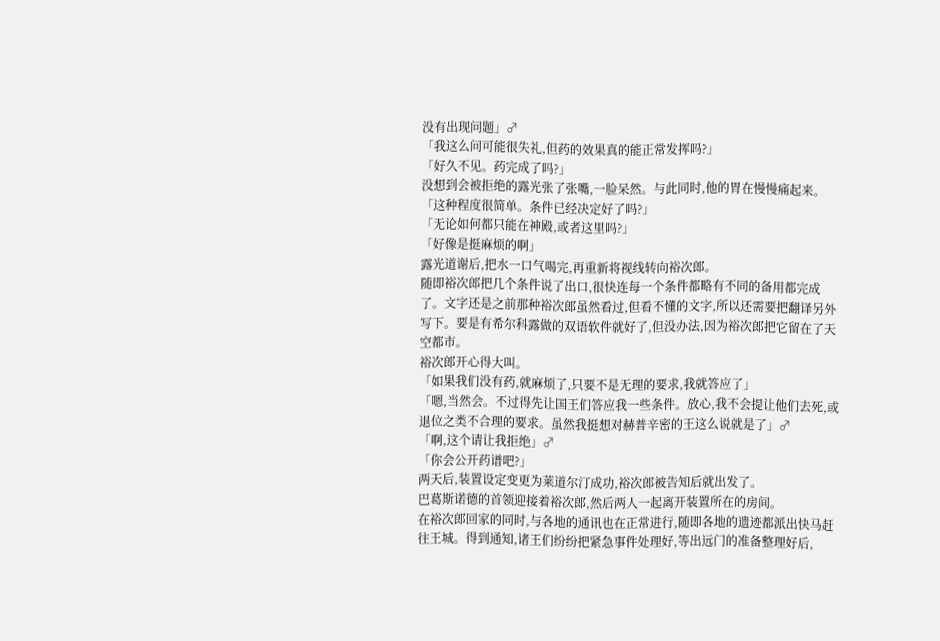没有出现问题」♂
「我这么问可能很失礼,但药的效果真的能正常发挥吗?」
「好久不见。药完成了吗?」
没想到会被拒绝的露光张了张嘴,一脸呆然。与此同时,他的胃在慢慢痛起来。
「这种程度很简单。条件已经决定好了吗?」
「无论如何都只能在神殿,或者这里吗?」
「好像是挺麻烦的啊」
露光道谢后,把水一口气喝完,再重新将视线转向裕次郎。
随即裕次郎把几个条件说了出口,很快连每一个条件都略有不同的备用都完成了。文字还是之前那种裕次郎虽然看过,但看不懂的文字,所以还需要把翻译另外写下。要是有希尔科露做的双语软件就好了,但没办法,因为裕次郎把它留在了天空都市。
裕次郎开心得大叫。
「如果我们没有药,就麻烦了,只要不是无理的要求,我就答应了」
「嗯,当然会。不过得先让国王们答应我一些条件。放心,我不会提让他们去死,或退位之类不合理的要求。虽然我挺想对赫普辛密的王这么说就是了」♂
「啊,这个请让我拒绝」♂
「你会公开药谱吧?」
两天后,装置设定变更为莱道尔汀成功,裕次郎被告知后就出发了。
巴葛斯诺德的首领迎接着裕次郎,然后两人一起离开装置所在的房间。
在裕次郎回家的同时,与各地的通讯也在正常进行,随即各地的遗迹都派出快马赶往王城。得到通知,诸王们纷纷把紧急事件处理好,等出远门的准备整理好后,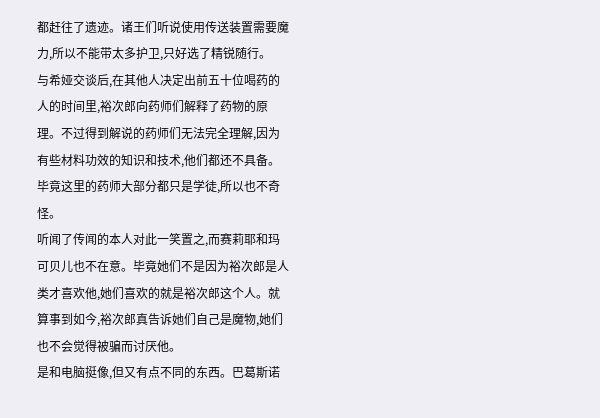都赶往了遗迹。诸王们听说使用传送装置需要魔力,所以不能带太多护卫,只好选了精锐随行。
与希娅交谈后,在其他人决定出前五十位喝药的人的时间里,裕次郎向药师们解释了药物的原理。不过得到解说的药师们无法完全理解,因为有些材料功效的知识和技术,他们都还不具备。毕竟这里的药师大部分都只是学徒,所以也不奇怪。
听闻了传闻的本人对此一笑置之,而赛莉耶和玛可贝儿也不在意。毕竟她们不是因为裕次郎是人类才喜欢他,她们喜欢的就是裕次郎这个人。就算事到如今,裕次郎真告诉她们自己是魔物,她们也不会觉得被骗而讨厌他。
是和电脑挺像,但又有点不同的东西。巴葛斯诺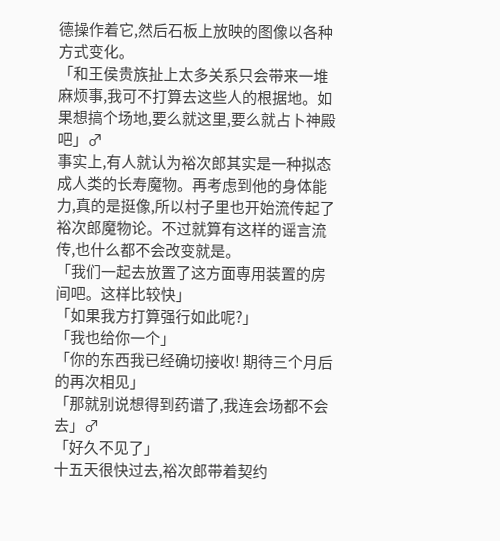德操作着它,然后石板上放映的图像以各种方式变化。
「和王侯贵族扯上太多关系只会带来一堆麻烦事,我可不打算去这些人的根据地。如果想搞个场地,要么就这里,要么就占卜神殿吧」♂
事实上,有人就认为裕次郎其实是一种拟态成人类的长寿魔物。再考虑到他的身体能力,真的是挺像,所以村子里也开始流传起了裕次郎魔物论。不过就算有这样的谣言流传,也什么都不会改变就是。
「我们一起去放置了这方面専用装置的房间吧。这样比较快」
「如果我方打算强行如此呢?」
「我也给你一个」
「你的东西我已经确切接收! 期待三个月后的再次相见」
「那就别说想得到药谱了,我连会场都不会去」♂
「好久不见了」
十五天很快过去,裕次郎带着契约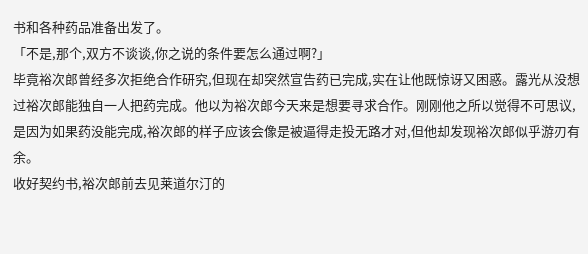书和各种药品准备出发了。
「不是,那个,双方不谈谈,你之说的条件要怎么通过啊?」
毕竟裕次郎曾经多次拒绝合作研究,但现在却突然宣告药已完成,实在让他既惊讶又困惑。露光从没想过裕次郎能独自一人把药完成。他以为裕次郎今天来是想要寻求合作。刚刚他之所以觉得不可思议,是因为如果药没能完成,裕次郎的样子应该会像是被逼得走投无路才对,但他却发现裕次郎似乎游刃有余。
收好契约书,裕次郎前去见莱道尔汀的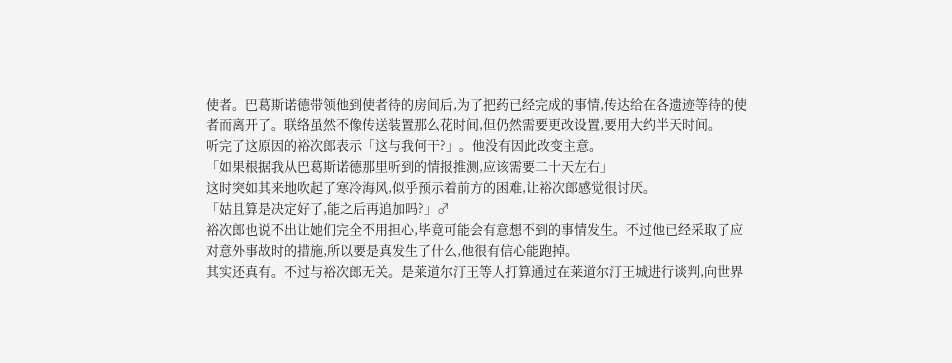使者。巴葛斯诺德带领他到使者待的房间后,为了把药已经完成的事情,传达给在各遗迹等待的使者而离开了。联络虽然不像传送装置那么花时间,但仍然需要更改设置,要用大约半天时间。
听完了这原因的裕次郎表示「这与我何干?」。他没有因此改变主意。
「如果根据我从巴葛斯诺德那里听到的情报推测,应该需要二十天左右」
这时突如其来地吹起了寒冷海风,似乎预示着前方的困难,让裕次郎感觉很讨厌。
「姑且算是决定好了,能之后再追加吗?」♂
裕次郎也说不出让她们完全不用担心,毕竟可能会有意想不到的事情发生。不过他已经采取了应对意外事故时的措施,所以要是真发生了什么,他很有信心能跑掉。
其实还真有。不过与裕次郎无关。是莱道尔汀王等人打算通过在莱道尔汀王城进行谈判,向世界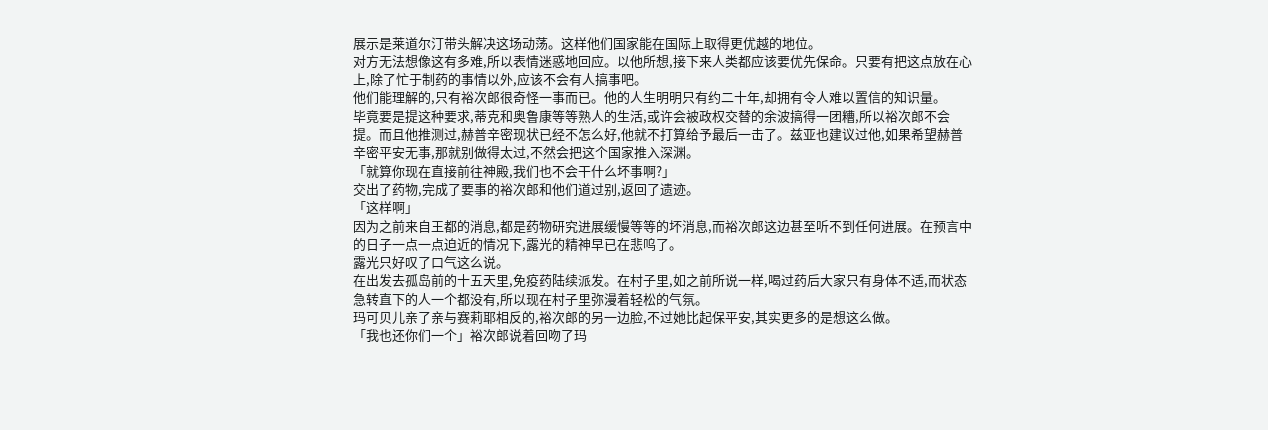展示是莱道尔汀带头解决这场动荡。这样他们国家能在国际上取得更优越的地位。
对方无法想像这有多难,所以表情迷惑地回应。以他所想,接下来人类都应该要优先保命。只要有把这点放在心上,除了忙于制药的事情以外,应该不会有人搞事吧。
他们能理解的,只有裕次郎很奇怪一事而已。他的人生明明只有约二十年,却拥有令人难以置信的知识量。
毕竟要是提这种要求,蒂克和奥鲁康等等熟人的生活,或许会被政权交替的余波搞得一团糟,所以裕次郎不会提。而且他推测过,赫普辛密现状已经不怎么好,他就不打算给予最后一击了。兹亚也建议过他,如果希望赫普辛密平安无事,那就别做得太过,不然会把这个国家推入深渊。
「就算你现在直接前往神殿,我们也不会干什么坏事啊?」
交出了药物,完成了要事的裕次郎和他们道过别,返回了遗迹。
「这样啊」
因为之前来自王都的消息,都是药物研究进展缓慢等等的坏消息,而裕次郎这边甚至听不到任何进展。在预言中的日子一点一点迫近的情况下,露光的精神早已在悲呜了。
露光只好叹了口气这么说。
在出发去孤岛前的十五天里,免疫药陆续派发。在村子里,如之前所说一样,喝过药后大家只有身体不适,而状态急转直下的人一个都没有,所以现在村子里弥漫着轻松的气氛。
玛可贝儿亲了亲与赛莉耶相反的,裕次郎的另一边脸,不过她比起保平安,其实更多的是想这么做。
「我也还你们一个」裕次郎说着回吻了玛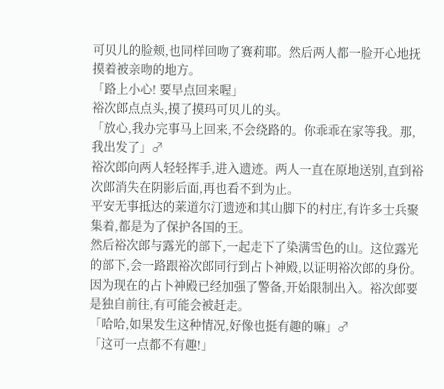可贝儿的脸颊,也同样回吻了赛莉耶。然后两人都一脸开心地抚摸着被亲吻的地方。
「路上小心! 要早点回来喔」
裕次郎点点头,摸了摸玛可贝儿的头。
「放心,我办完事马上回来,不会绕路的。你乖乖在家等我。那,我出发了」♂
裕次郎向两人轻轻挥手,进入遗迹。两人一直在原地送别,直到裕次郎消失在阴影后面,再也看不到为止。
平安无事抵达的莱道尔汀遗迹和其山脚下的村庄,有许多士兵聚集着,都是为了保护各国的王。
然后裕次郎与露光的部下,一起走下了染满雪色的山。这位露光的部下,会一路跟裕次郎同行到占卜神殿,以证明裕次郎的身份。因为现在的占卜神殿已经加强了警备,开始限制出入。裕次郎要是独自前往,有可能会被赶走。
「哈哈,如果发生这种情况,好像也挺有趣的嘛」♂
「这可一点都不有趣!」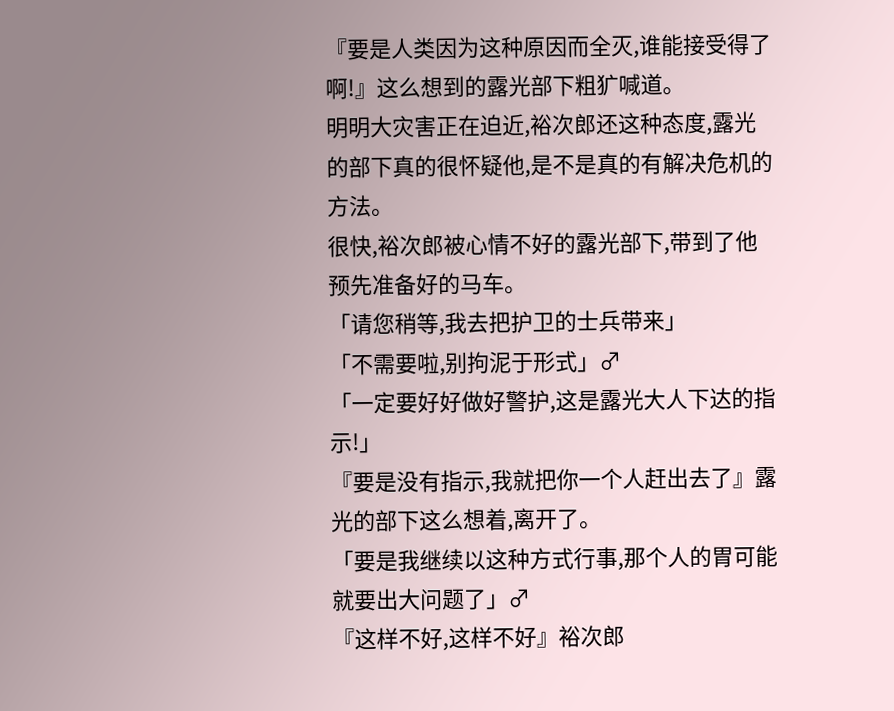『要是人类因为这种原因而全灭,谁能接受得了啊!』这么想到的露光部下粗犷喊道。
明明大灾害正在迫近,裕次郎还这种态度,露光的部下真的很怀疑他,是不是真的有解决危机的方法。
很快,裕次郎被心情不好的露光部下,带到了他预先准备好的马车。
「请您稍等,我去把护卫的士兵带来」
「不需要啦,别拘泥于形式」♂
「一定要好好做好警护,这是露光大人下达的指示!」
『要是没有指示,我就把你一个人赶出去了』露光的部下这么想着,离开了。
「要是我继续以这种方式行事,那个人的胃可能就要出大问题了」♂
『这样不好,这样不好』裕次郎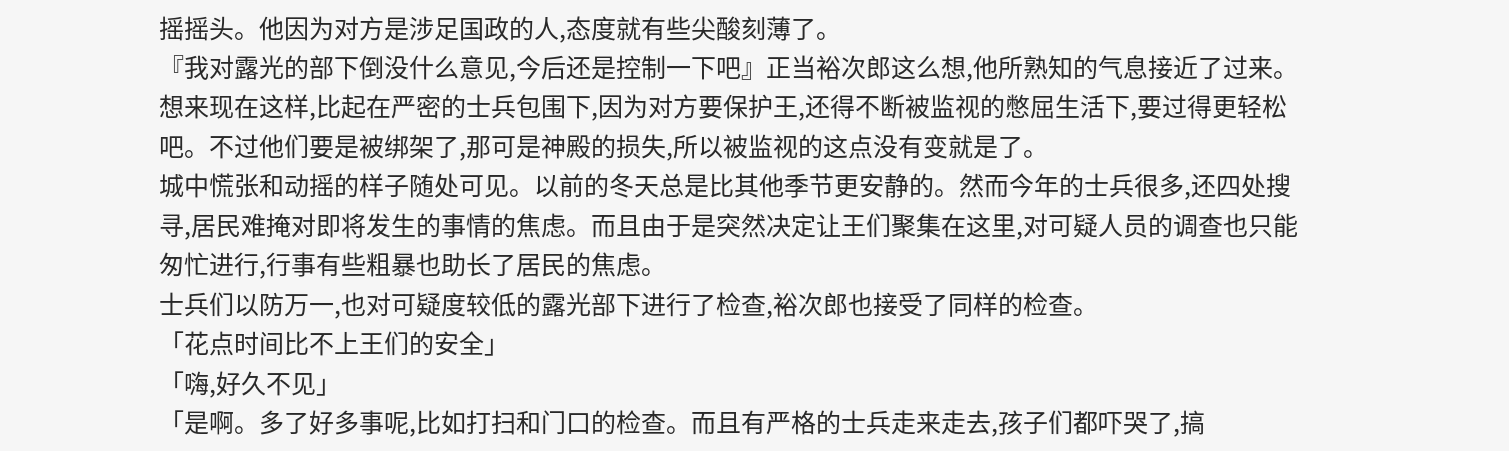摇摇头。他因为对方是涉足国政的人,态度就有些尖酸刻薄了。
『我对露光的部下倒没什么意见,今后还是控制一下吧』正当裕次郎这么想,他所熟知的气息接近了过来。
想来现在这样,比起在严密的士兵包围下,因为对方要保护王,还得不断被监视的憋屈生活下,要过得更轻松吧。不过他们要是被绑架了,那可是神殿的损失,所以被监视的这点没有变就是了。
城中慌张和动摇的样子随处可见。以前的冬天总是比其他季节更安静的。然而今年的士兵很多,还四处搜寻,居民难掩对即将发生的事情的焦虑。而且由于是突然决定让王们聚集在这里,对可疑人员的调查也只能匆忙进行,行事有些粗暴也助长了居民的焦虑。
士兵们以防万一,也对可疑度较低的露光部下进行了检查,裕次郎也接受了同样的检查。
「花点时间比不上王们的安全」
「嗨,好久不见」
「是啊。多了好多事呢,比如打扫和门口的检查。而且有严格的士兵走来走去,孩子们都吓哭了,搞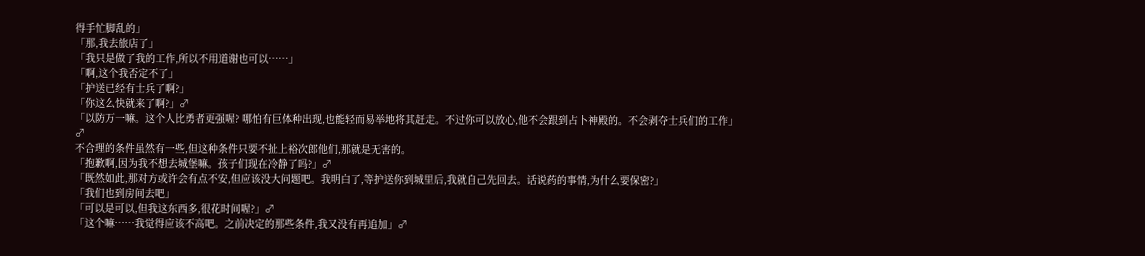得手忙脚乱的」
「那,我去旅店了」
「我只是做了我的工作,所以不用道谢也可以……」
「啊,这个我否定不了」
「护送已经有士兵了啊?」
「你这么快就来了啊?」♂
「以防万一嘛。这个人比勇者更强喔? 哪怕有巨体种出现,也能轻而易举地将其赶走。不过你可以放心,他不会跟到占卜神殿的。不会剥夺士兵们的工作」♂
不合理的条件虽然有一些,但这种条件只要不扯上裕次郎他们,那就是无害的。
「抱歉啊,因为我不想去城堡嘛。孩子们现在冷静了吗?」♂
「既然如此,那对方或许会有点不安,但应该没大问题吧。我明白了,等护送你到城里后,我就自己先回去。话说药的事情,为什么要保密?」
「我们也到房间去吧」
「可以是可以,但我这东西多,很花时间喔?」♂
「这个嘛……我觉得应该不高吧。之前决定的那些条件,我又没有再追加」♂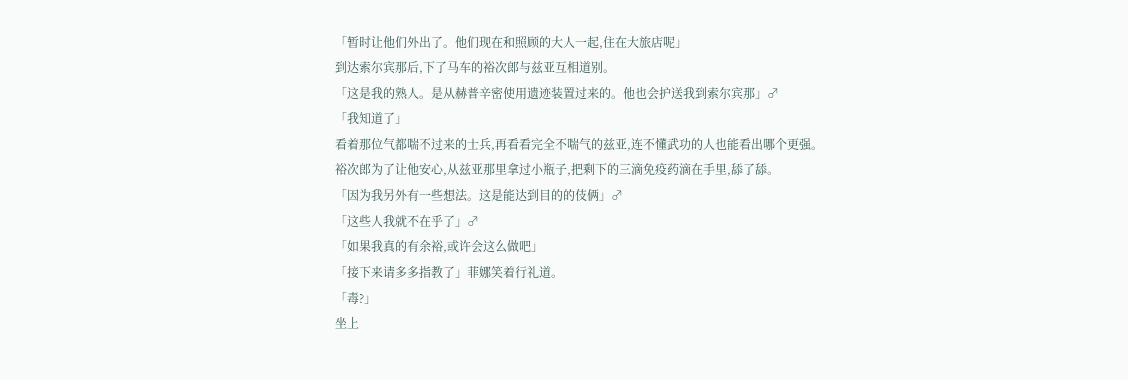「暂时让他们外出了。他们现在和照顾的大人一起,住在大旅店呢」
到达索尔宾那后,下了马车的裕次郎与兹亚互相道别。
「这是我的熟人。是从赫普辛密使用遗迹装置过来的。他也会护送我到索尔宾那」♂
「我知道了」
看着那位气都喘不过来的士兵,再看看完全不喘气的兹亚,连不懂武功的人也能看出哪个更强。
裕次郎为了让他安心,从兹亚那里拿过小瓶子,把剩下的三滴免疫药滴在手里,舔了舔。
「因为我另外有一些想法。这是能达到目的的伎俩」♂
「这些人我就不在乎了」♂
「如果我真的有余裕,或许会这么做吧」
「接下来请多多指教了」菲娜笑着行礼道。
「毒?」
坐上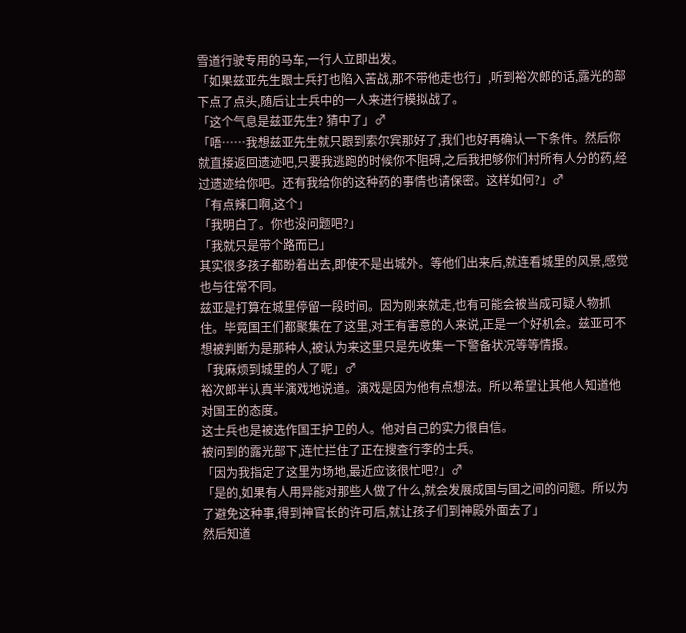雪道行驶专用的马车,一行人立即出发。
「如果兹亚先生跟士兵打也陷入苦战,那不带他走也行」,听到裕次郎的话,露光的部下点了点头,随后让士兵中的一人来进行模拟战了。
「这个气息是兹亚先生? 猜中了」♂
「唔……我想兹亚先生就只跟到索尔宾那好了,我们也好再确认一下条件。然后你就直接返回遗迹吧,只要我逃跑的时候你不阻碍,之后我把够你们村所有人分的药,经过遗迹给你吧。还有我给你的这种药的事情也请保密。这样如何?」♂
「有点辣口啊,这个」
「我明白了。你也没问题吧?」
「我就只是带个路而已」
其实很多孩子都盼着出去,即使不是出城外。等他们出来后,就连看城里的风景,感觉也与往常不同。
兹亚是打算在城里停留一段时间。因为刚来就走,也有可能会被当成可疑人物抓住。毕竟国王们都聚集在了这里,对王有害意的人来说,正是一个好机会。兹亚可不想被判断为是那种人,被认为来这里只是先收集一下警备状况等等情报。
「我麻烦到城里的人了呢」♂
裕次郎半认真半演戏地说道。演戏是因为他有点想法。所以希望让其他人知道他对国王的态度。
这士兵也是被选作国王护卫的人。他对自己的实力很自信。
被问到的露光部下,连忙拦住了正在搜查行李的士兵。
「因为我指定了这里为场地,最近应该很忙吧?」♂
「是的,如果有人用异能对那些人做了什么,就会发展成国与国之间的问题。所以为了避免这种事,得到神官长的许可后,就让孩子们到神殿外面去了」
然后知道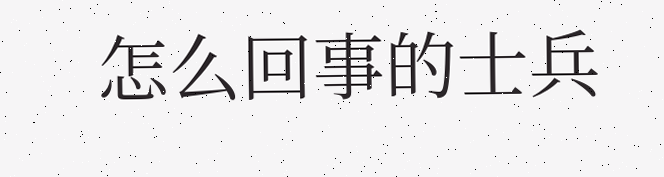怎么回事的士兵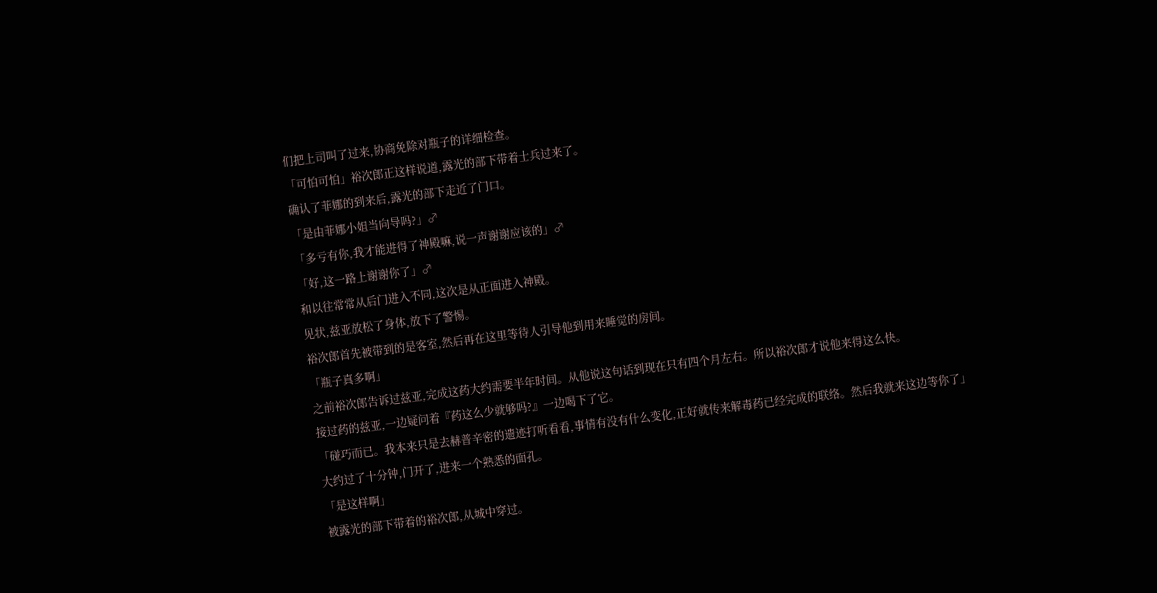们把上司叫了过来,协商免除对瓶子的详细检查。
「可怕可怕」裕次郎正这样说道,露光的部下带着士兵过来了。
确认了菲娜的到来后,露光的部下走近了门口。
「是由菲娜小姐当向导吗?」♂
「多亏有你,我才能进得了神殿嘛,说一声谢谢应该的」♂
「好,这一路上谢谢你了」♂
和以往常常从后门进入不同,这次是从正面进入神殿。
见状,兹亚放松了身体,放下了警惕。
裕次郎首先被带到的是客室,然后再在这里等待人引导他到用来睡觉的房间。
「瓶子真多啊」
之前裕次郎告诉过兹亚,完成这药大约需要半年时间。从他说这句话到现在只有四个月左右。所以裕次郎才说他来得这么快。
接过药的兹亚,一边疑问着『药这么少就够吗?』一边喝下了它。
「碰巧而已。我本来只是去赫普辛密的遗迹打听看看,事情有没有什么变化,正好就传来解毒药已经完成的联络。然后我就来这边等你了」
大约过了十分钟,门开了,进来一个熟悉的面孔。
「是这样啊」
被露光的部下带着的裕次郎,从城中穿过。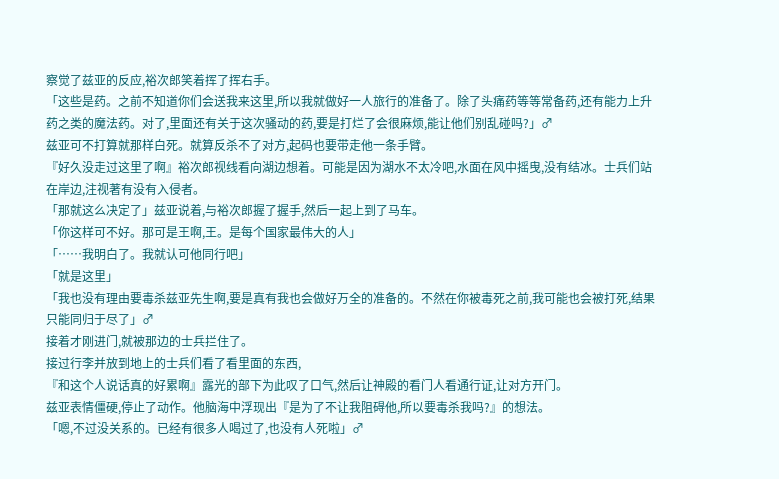察觉了兹亚的反应,裕次郎笑着挥了挥右手。
「这些是药。之前不知道你们会送我来这里,所以我就做好一人旅行的准备了。除了头痛药等等常备药,还有能力上升药之类的魔法药。对了,里面还有关于这次骚动的药,要是打烂了会很麻烦,能让他们别乱碰吗?」♂
兹亚可不打算就那样白死。就算反杀不了对方,起码也要带走他一条手臂。
『好久没走过这里了啊』裕次郎视线看向湖边想着。可能是因为湖水不太冷吧,水面在风中摇曳,没有结冰。士兵们站在岸边,注视著有没有入侵者。
「那就这么决定了」兹亚说着,与裕次郎握了握手,然后一起上到了马车。
「你这样可不好。那可是王啊,王。是每个国家最伟大的人」
「……我明白了。我就认可他同行吧」
「就是这里」
「我也没有理由要毒杀兹亚先生啊,要是真有我也会做好万全的准备的。不然在你被毒死之前,我可能也会被打死,结果只能同归于尽了」♂
接着才刚进门,就被那边的士兵拦住了。
接过行李并放到地上的士兵们看了看里面的东西,
『和这个人说话真的好累啊』露光的部下为此叹了口气,然后让神殿的看门人看通行证,让对方开门。
兹亚表情僵硬,停止了动作。他脑海中浮现出『是为了不让我阻碍他,所以要毒杀我吗?』的想法。
「嗯,不过没关系的。已经有很多人喝过了,也没有人死啦」♂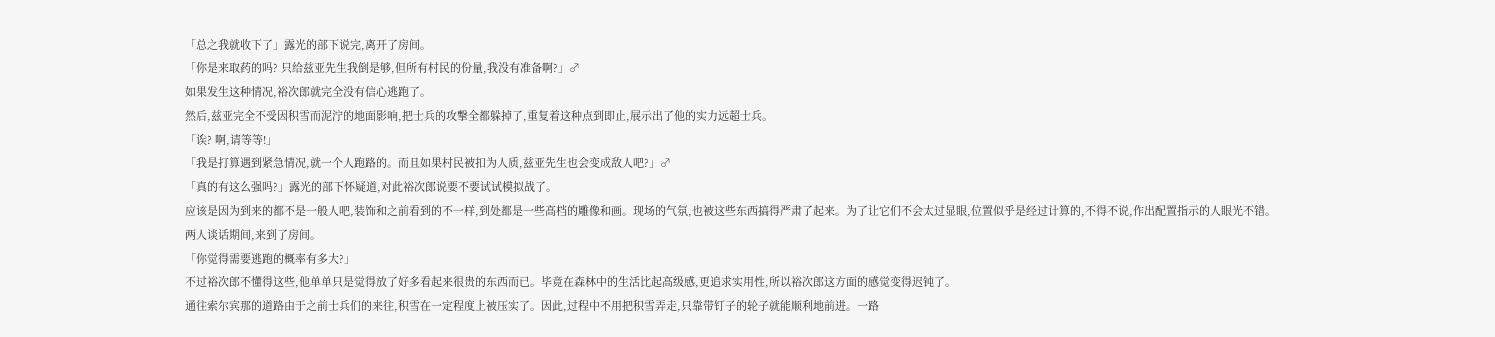「总之我就收下了」露光的部下说完,离开了房间。
「你是来取药的吗? 只给兹亚先生我倒是够,但所有村民的份量,我没有准备啊?」♂
如果发生这种情况,裕次郎就完全没有信心逃跑了。
然后,兹亚完全不受因积雪而泥泞的地面影响,把士兵的攻撃全都躲掉了,重复着这种点到即止,展示出了他的实力远超士兵。
「诶? 啊,请等等!」
「我是打算遇到紧急情况,就一个人跑路的。而且如果村民被扣为人质,兹亚先生也会变成敌人吧?」♂
「真的有这么强吗?」露光的部下怀疑道,对此裕次郎说要不要试试模拟战了。
应该是因为到来的都不是一般人吧,装饰和之前看到的不一样,到处都是一些高档的雕像和画。现场的气氛,也被这些东西搞得严肃了起来。为了让它们不会太过显眼,位置似乎是经过计算的,不得不说,作出配置指示的人眼光不错。
两人谈话期间,来到了房间。
「你觉得需要逃跑的概率有多大?」
不过裕次郎不懂得这些,他单单只是觉得放了好多看起来很贵的东西而已。毕竟在森林中的生活比起高级感,更追求实用性,所以裕次郎这方面的感觉变得迟钝了。
通往索尔宾那的道路由于之前士兵们的来往,积雪在一定程度上被压实了。因此,过程中不用把积雪弄走,只靠带钉子的轮子就能顺利地前进。一路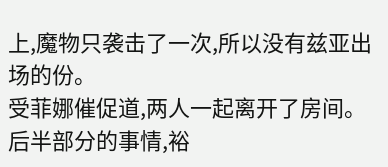上,魔物只袭击了一次,所以没有兹亚出场的份。
受菲娜催促道,两人一起离开了房间。
后半部分的事情,裕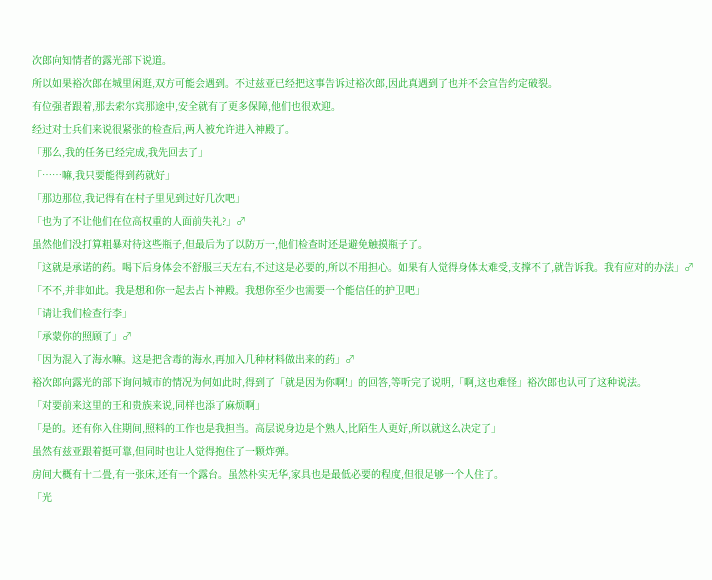次郎向知情者的露光部下说道。
所以如果裕次郎在城里闲逛,双方可能会遇到。不过兹亚已经把这事告诉过裕次郎,因此真遇到了也并不会宣告约定破裂。
有位强者跟着,那去索尔宾那途中,安全就有了更多保障,他们也很欢迎。
经过对士兵们来说很紧张的检查后,两人被允许进入神殿了。
「那么,我的任务已经完成,我先回去了」
「……嘛,我只要能得到药就好」
「那边那位,我记得有在村子里见到过好几次吧」
「也为了不让他们在位高权重的人面前失礼?」♂
虽然他们没打算粗暴对待这些瓶子,但最后为了以防万一,他们检查时还是避免触摸瓶子了。
「这就是承诺的药。喝下后身体会不舒服三天左右,不过这是必要的,所以不用担心。如果有人觉得身体太难受,支撑不了,就告诉我。我有应对的办法」♂
「不不,并非如此。我是想和你一起去占卜神殿。我想你至少也需要一个能信任的护卫吧」
「请让我们检查行李」
「承蒙你的照顾了」♂
「因为混入了海水嘛。这是把含毒的海水,再加入几种材料做出来的药」♂
裕次郎向露光的部下询问城市的情况为何如此时,得到了「就是因为你啊!」的回答,等听完了说明,「啊,这也难怪」裕次郎也认可了这种说法。
「对要前来这里的王和贵族来说,同样也添了麻烦啊」
「是的。还有你入住期间,照料的工作也是我担当。高层说身边是个熟人,比陌生人更好,所以就这么决定了」
虽然有兹亚跟着挺可靠,但同时也让人觉得抱住了一颗炸弹。
房间大概有十二畳,有一张床,还有一个露台。虽然朴实无华,家具也是最低必要的程度,但很足够一个人住了。
「光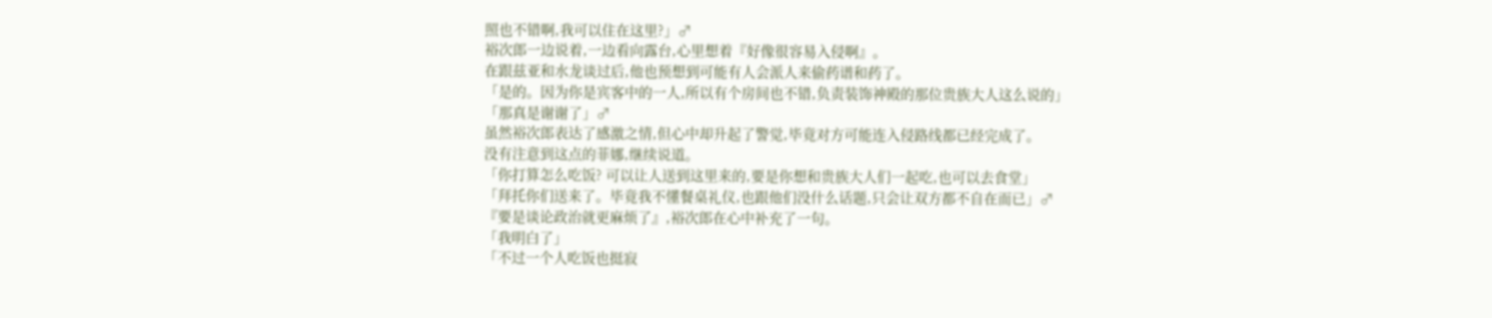照也不错啊,我可以住在这里?」♂
裕次郎一边说着,一边看向露台,心里想着『好像很容易入侵啊』。
在跟兹亚和水龙谈过后,他也预想到可能有人会派人来偷药谱和药了。
「是的。因为你是宾客中的一人,所以有个房间也不错,负责装饰神殿的那位贵族大人这么说的」
「那真是谢谢了」♂
虽然裕次郎表达了感激之情,但心中却升起了警觉,毕竟对方可能连入侵路线都已经完成了。
没有注意到这点的菲娜,继续说道。
「你打算怎么吃饭? 可以让人送到这里来的,要是你想和贵族大人们一起吃,也可以去食堂」
「拜托你们送来了。毕竟我不懂餐桌礼仪,也跟他们没什么话题,只会让双方都不自在而已」♂
『要是谈论政治就更麻烦了』,裕次郎在心中补充了一句。
「我明白了」
「不过一个人吃饭也挺寂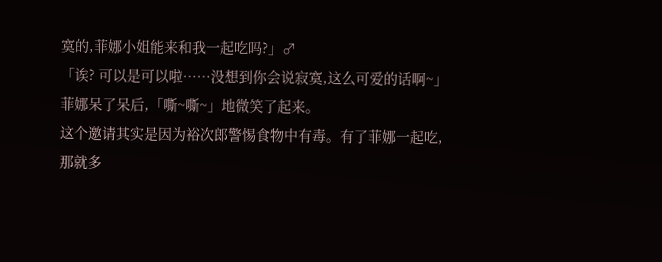寞的,菲娜小姐能来和我一起吃吗?」♂
「诶? 可以是可以啦……没想到你会说寂寞,这么可爱的话啊~」
菲娜呆了呆后,「嘶~嘶~」地微笑了起来。
这个邀请其实是因为裕次郎警惕食物中有毒。有了菲娜一起吃,那就多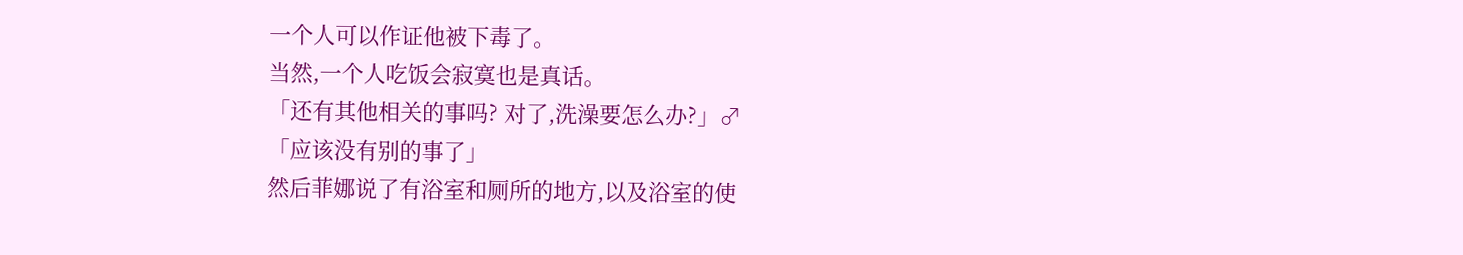一个人可以作证他被下毒了。
当然,一个人吃饭会寂寞也是真话。
「还有其他相关的事吗? 对了,洗澡要怎么办?」♂
「应该没有别的事了」
然后菲娜说了有浴室和厕所的地方,以及浴室的使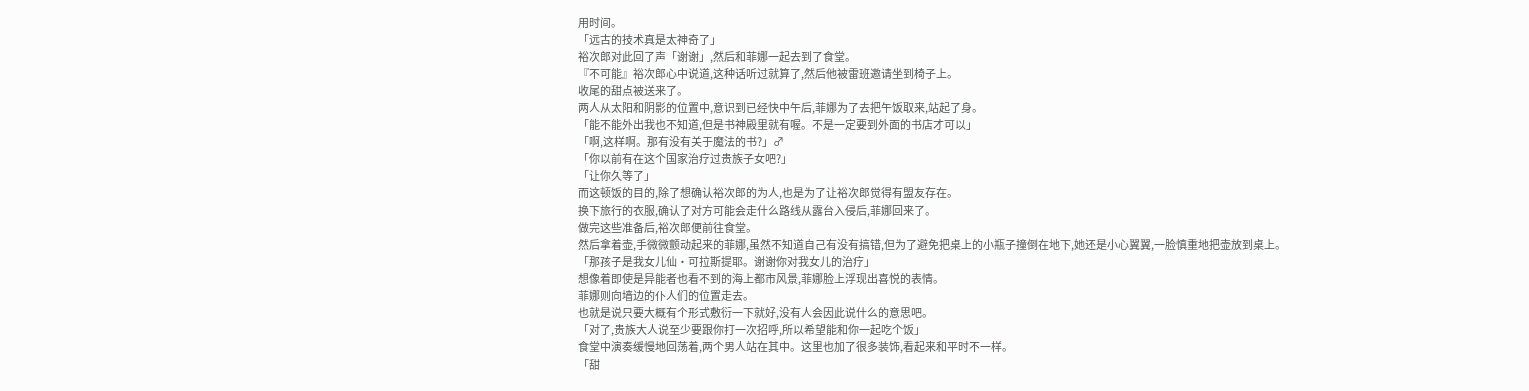用时间。
「远古的技术真是太神奇了」
裕次郎对此回了声「谢谢」,然后和菲娜一起去到了食堂。
『不可能』裕次郎心中说道,这种话听过就算了,然后他被雷班邀请坐到椅子上。
收尾的甜点被送来了。
两人从太阳和阴影的位置中,意识到已经快中午后,菲娜为了去把午饭取来,站起了身。
「能不能外出我也不知道,但是书神殿里就有喔。不是一定要到外面的书店才可以」
「啊,这样啊。那有没有关于魔法的书?」♂
「你以前有在这个国家治疗过贵族子女吧?」
「让你久等了」
而这顿饭的目的,除了想确认裕次郎的为人,也是为了让裕次郎觉得有盟友存在。
换下旅行的衣服,确认了对方可能会走什么路线从露台入侵后,菲娜回来了。
做完这些准备后,裕次郎便前往食堂。
然后拿着壶,手微微颤动起来的菲娜,虽然不知道自己有没有搞错,但为了避免把桌上的小瓶子撞倒在地下,她还是小心翼翼,一脸慎重地把壶放到桌上。
「那孩子是我女儿仙・可拉斯提耶。谢谢你对我女儿的治疗」
想像着即使是异能者也看不到的海上都市风景,菲娜脸上浮现出喜悦的表情。
菲娜则向墙边的仆人们的位置走去。
也就是说只要大概有个形式敷衍一下就好,没有人会因此说什么的意思吧。
「对了,贵族大人说至少要跟你打一次招呼,所以希望能和你一起吃个饭」
食堂中演奏缓慢地回荡着,两个男人站在其中。这里也加了很多装饰,看起来和平时不一样。
「甜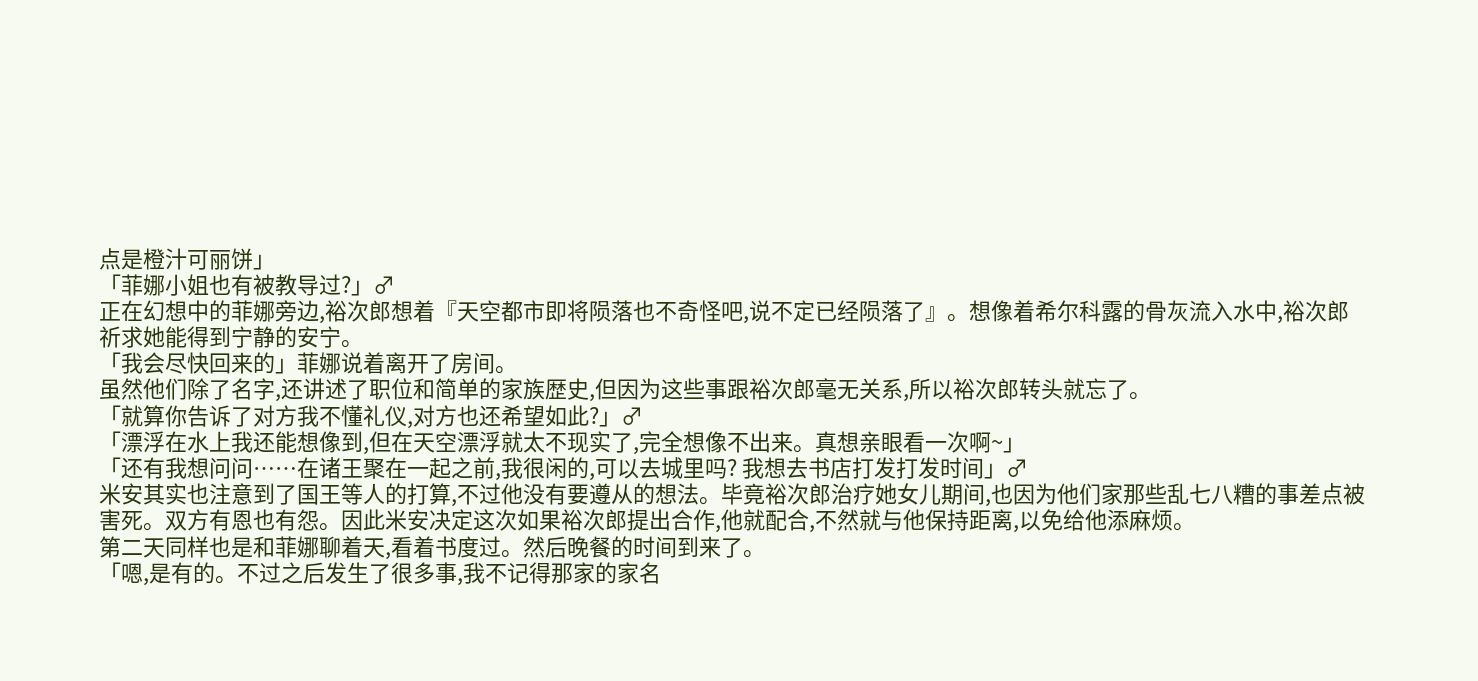点是橙汁可丽饼」
「菲娜小姐也有被教导过?」♂
正在幻想中的菲娜旁边,裕次郎想着『天空都市即将陨落也不奇怪吧,说不定已经陨落了』。想像着希尔科露的骨灰流入水中,裕次郎祈求她能得到宁静的安宁。
「我会尽快回来的」菲娜说着离开了房间。
虽然他们除了名字,还讲述了职位和简单的家族歴史,但因为这些事跟裕次郎毫无关系,所以裕次郎转头就忘了。
「就算你告诉了对方我不懂礼仪,对方也还希望如此?」♂
「漂浮在水上我还能想像到,但在天空漂浮就太不现实了,完全想像不出来。真想亲眼看一次啊~」
「还有我想问问……在诸王聚在一起之前,我很闲的,可以去城里吗? 我想去书店打发打发时间」♂
米安其实也注意到了国王等人的打算,不过他没有要遵从的想法。毕竟裕次郎治疗她女儿期间,也因为他们家那些乱七八糟的事差点被害死。双方有恩也有怨。因此米安决定这次如果裕次郎提出合作,他就配合,不然就与他保持距离,以免给他添麻烦。
第二天同样也是和菲娜聊着天,看着书度过。然后晚餐的时间到来了。
「嗯,是有的。不过之后发生了很多事,我不记得那家的家名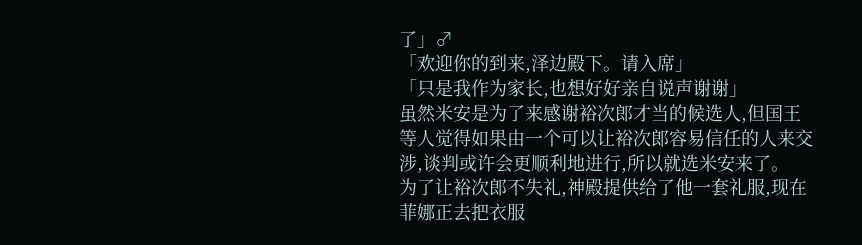了」♂
「欢迎你的到来,泽边殿下。请入席」
「只是我作为家长,也想好好亲自说声谢谢」
虽然米安是为了来感谢裕次郎才当的候选人,但国王等人觉得如果由一个可以让裕次郎容易信任的人来交涉,谈判或许会更顺利地进行,所以就选米安来了。
为了让裕次郎不失礼,神殿提供给了他一套礼服,现在菲娜正去把衣服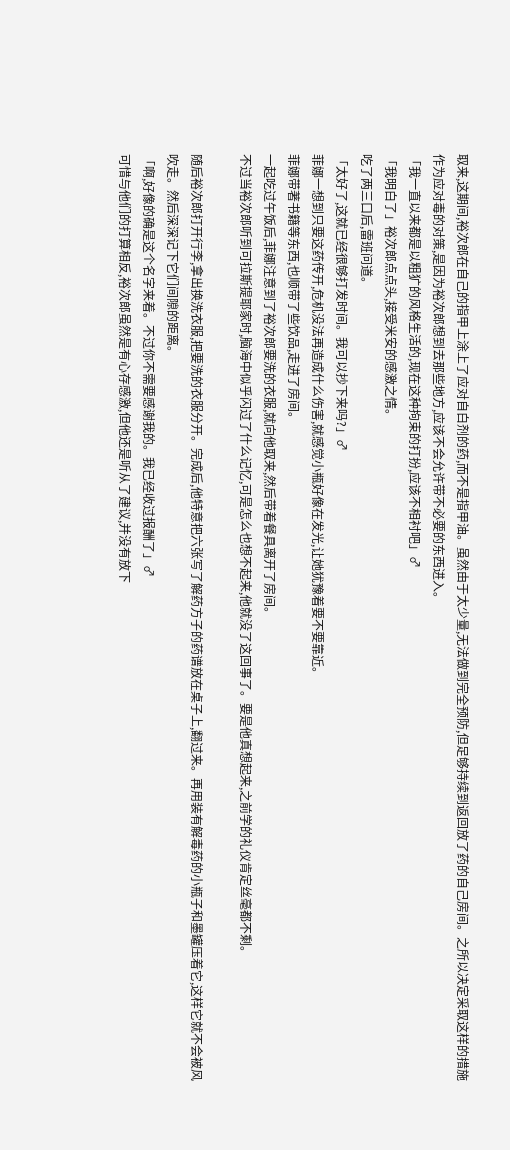取来,这期间,裕次郎在自己的指甲上涂上了应对自白剂的药,而不是指甲油。虽然由于太少量,无法做到完全预防,但足够持续到返回放了药的自己房间。之所以决定采取这样的措施作为应对毒的对策,是因为裕次郎想到去那些地方,应该不会允许带不必要的东西进入。
「我一直以来都是以粗犷的风格生活的,现在这种拘束的打扮,应该不相衬吧」♂
「我明白了」裕次郎点点头,接受米安的感激之情。
吃了两三口后,雷班问道。
「太好了,这就已经很够打发时间。我可以抄下来吗?」♂
菲娜一想到只要这药传开,危机没法再造成什么伤害,就感觉小瓶好像在发光,让她犹豫着要不要靠近。
菲娜带著书籍等东西,也顺带了些饮品,走进了房间。
一起吃过午饭后,菲娜注意到了裕次郎要洗的衣服,就向他取来,然后带着餐具离开了房间。
不过当裕次郎听到可拉斯提耶家时,脑海中似乎闪过了什么记忆,可是怎么也想不起来,他就没了这回事了。要是他真想起来,之前学的礼仪肯定丝毫都不剩。

随后裕次郎打开行李,拿出换洗衣服,把要洗的衣服分开。完成后,他特意把六张写了解药方子的药谱放在桌子上,翻过来。再用装有解毒药的小瓶子和墨罐压着它,这样它就不会被风吹走。然后深深记下它们间隙的距离。
「啊,好像的确是这个名字来着。不过你不需要感谢我的。我已经收过报酬了」♂
可惜与他们的打算相反,裕次郎虽然是有心存感激,但他还是听从了建议,并没有放下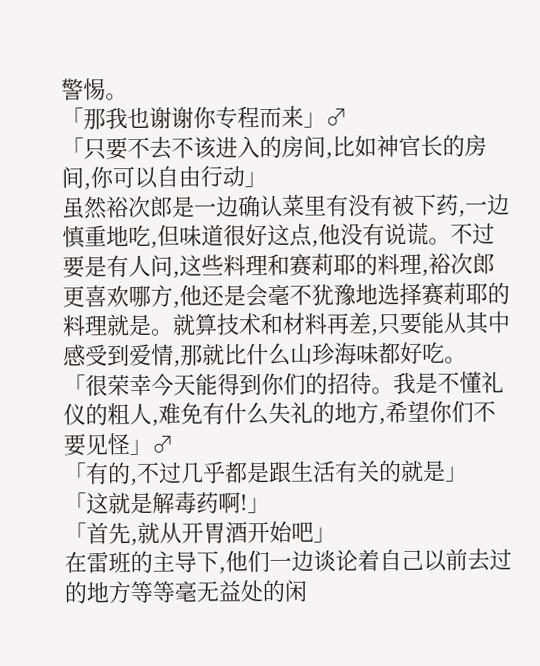警惕。
「那我也谢谢你专程而来」♂
「只要不去不该进入的房间,比如神官长的房间,你可以自由行动」
虽然裕次郎是一边确认菜里有没有被下药,一边慎重地吃,但味道很好这点,他没有说谎。不过要是有人问,这些料理和赛莉耶的料理,裕次郎更喜欢哪方,他还是会毫不犹豫地选择赛莉耶的料理就是。就算技术和材料再差,只要能从其中感受到爱情,那就比什么山珍海味都好吃。
「很荣幸今天能得到你们的招待。我是不懂礼仪的粗人,难免有什么失礼的地方,希望你们不要见怪」♂
「有的,不过几乎都是跟生活有关的就是」
「这就是解毒药啊!」
「首先,就从开胃酒开始吧」
在雷班的主导下,他们一边谈论着自己以前去过的地方等等毫无益处的闲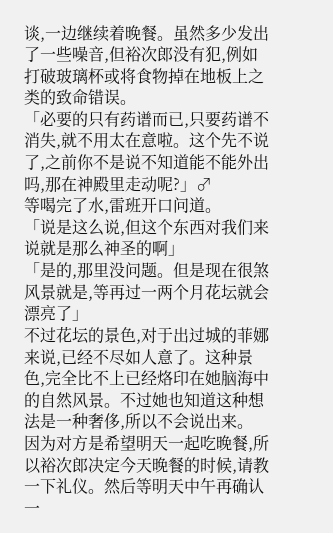谈,一边继续着晚餐。虽然多少发出了一些噪音,但裕次郎没有犯,例如打破玻璃杯或将食物掉在地板上之类的致命错误。
「必要的只有药谱而已,只要药谱不消失,就不用太在意啦。这个先不说了,之前你不是说不知道能不能外出吗,那在神殿里走动呢?」♂
等喝完了水,雷班开口问道。
「说是这么说,但这个东西对我们来说就是那么神圣的啊」
「是的,那里没问题。但是现在很煞风景就是,等再过一两个月花坛就会漂亮了」
不过花坛的景色,对于出过城的菲娜来说,已经不尽如人意了。这种景色,完全比不上已经烙印在她脑海中的自然风景。不过她也知道这种想法是一种奢侈,所以不会说出来。
因为对方是希望明天一起吃晚餐,所以裕次郎决定今天晚餐的时候,请教一下礼仪。然后等明天中午再确认一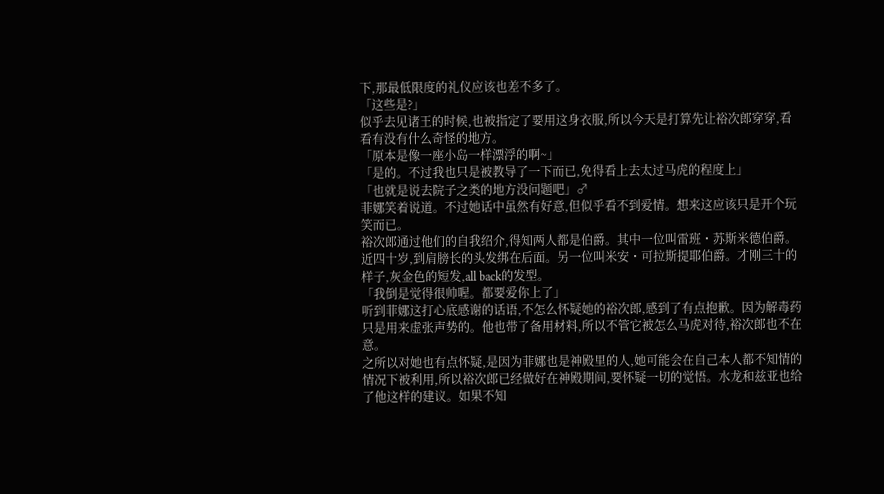下,那最低限度的礼仪应该也差不多了。
「这些是?」
似乎去见诸王的时候,也被指定了要用这身衣服,所以今天是打算先让裕次郎穿穿,看看有没有什么奇怪的地方。
「原本是像一座小岛一样漂浮的啊~」
「是的。不过我也只是被教导了一下而已,免得看上去太过马虎的程度上」
「也就是说去院子之类的地方没问题吧」♂
菲娜笑着说道。不过她话中虽然有好意,但似乎看不到爱情。想来这应该只是开个玩笑而已。
裕次郎通过他们的自我绍介,得知两人都是伯爵。其中一位叫雷班・苏斯米德伯爵。近四十岁,到肩膀长的头发绑在后面。另一位叫米安・可拉斯提耶伯爵。才刚三十的样子,灰金色的短发,all back的发型。
「我倒是觉得很帅喔。都要爱你上了」
听到菲娜这打心底感谢的话语,不怎么怀疑她的裕次郎,感到了有点抱歉。因为解毒药只是用来虚张声势的。他也带了备用材料,所以不管它被怎么马虎对待,裕次郎也不在意。
之所以对她也有点怀疑,是因为菲娜也是神殿里的人,她可能会在自己本人都不知情的情况下被利用,所以裕次郎已经做好在神殿期间,要怀疑一切的觉悟。水龙和兹亚也给了他这样的建议。如果不知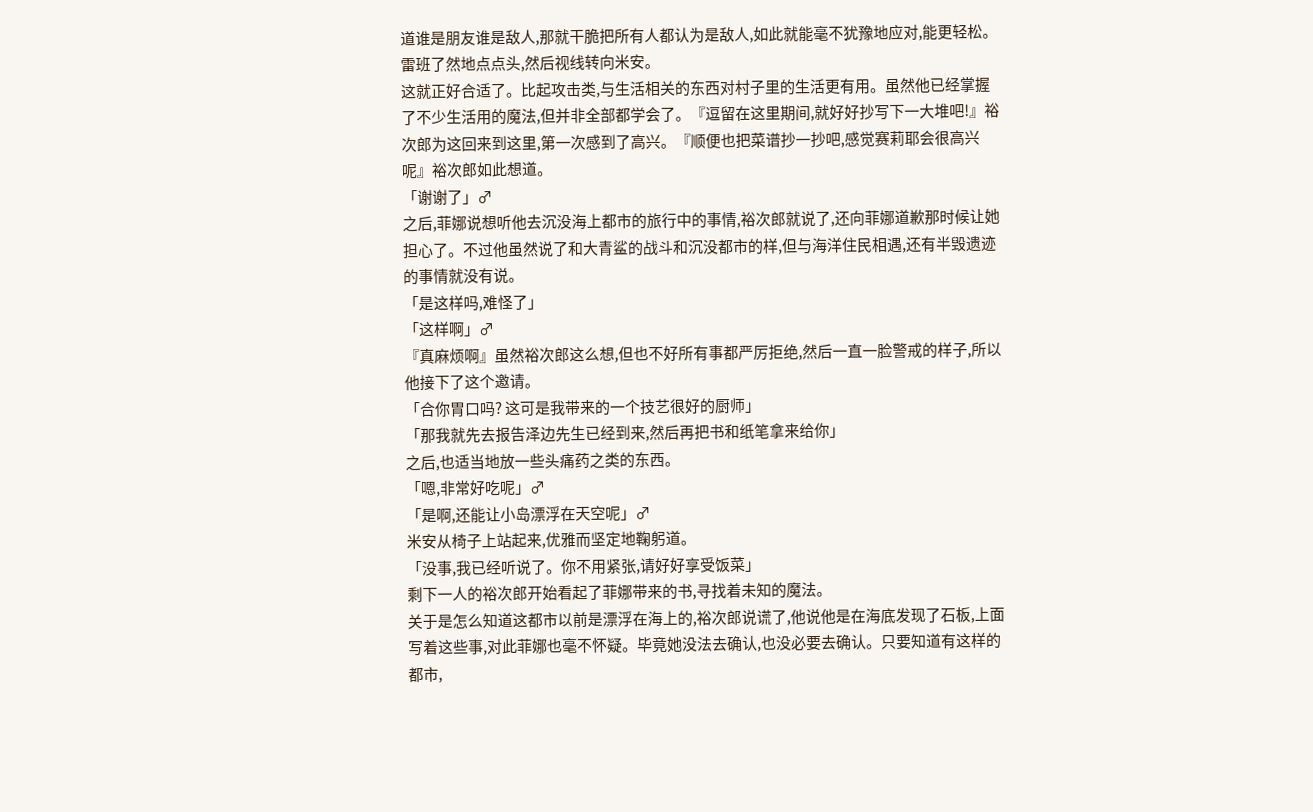道谁是朋友谁是敌人,那就干脆把所有人都认为是敌人,如此就能毫不犹豫地应对,能更轻松。
雷班了然地点点头,然后视线转向米安。
这就正好合适了。比起攻击类,与生活相关的东西对村子里的生活更有用。虽然他已经掌握了不少生活用的魔法,但并非全部都学会了。『逗留在这里期间,就好好抄写下一大堆吧!』裕次郎为这回来到这里,第一次感到了高兴。『顺便也把菜谱抄一抄吧,感觉赛莉耶会很高兴呢』裕次郎如此想道。
「谢谢了」♂
之后,菲娜说想听他去沉没海上都市的旅行中的事情,裕次郎就说了,还向菲娜道歉那时候让她担心了。不过他虽然说了和大青鲨的战斗和沉没都市的样,但与海洋住民相遇,还有半毁遗迹的事情就没有说。
「是这样吗,难怪了」
「这样啊」♂
『真麻烦啊』虽然裕次郎这么想,但也不好所有事都严厉拒绝,然后一直一脸警戒的样子,所以他接下了这个邀请。
「合你胃口吗? 这可是我带来的一个技艺很好的厨师」
「那我就先去报告泽边先生已经到来,然后再把书和纸笔拿来给你」
之后,也适当地放一些头痛药之类的东西。
「嗯,非常好吃呢」♂
「是啊,还能让小岛漂浮在天空呢」♂
米安从椅子上站起来,优雅而坚定地鞠躬道。
「没事,我已经听说了。你不用紧张,请好好享受饭菜」
剩下一人的裕次郎开始看起了菲娜带来的书,寻找着未知的魔法。
关于是怎么知道这都市以前是漂浮在海上的,裕次郎说谎了,他说他是在海底发现了石板,上面写着这些事,对此菲娜也毫不怀疑。毕竟她没法去确认,也没必要去确认。只要知道有这样的都市,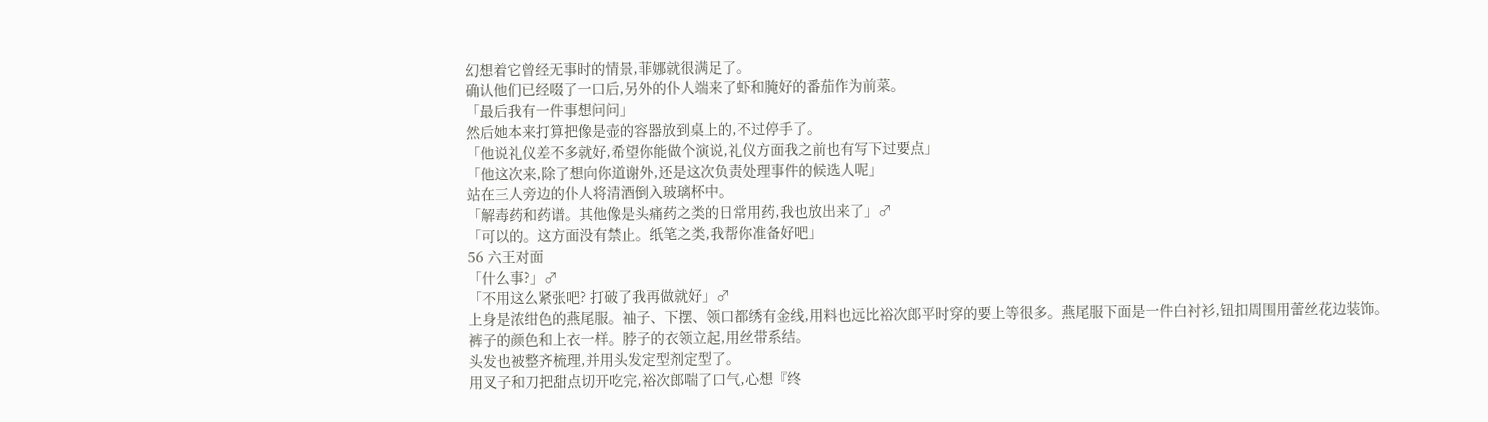幻想着它曾经无事时的情景,菲娜就很满足了。
确认他们已经啜了一口后,另外的仆人端来了虾和腌好的番茄作为前菜。
「最后我有一件事想问问」
然后她本来打算把像是壶的容器放到桌上的,不过停手了。
「他说礼仪差不多就好,希望你能做个演说,礼仪方面我之前也有写下过要点」
「他这次来,除了想向你道谢外,还是这次负责处理事件的候选人呢」
站在三人旁边的仆人将清酒倒入玻璃杯中。
「解毒药和药谱。其他像是头痛药之类的日常用药,我也放出来了」♂
「可以的。这方面没有禁止。纸笔之类,我帮你准备好吧」
56 六王对面
「什么事?」♂
「不用这么紧张吧? 打破了我再做就好」♂
上身是浓绀色的燕尾服。袖子、下摆、领口都绣有金线,用料也远比裕次郎平时穿的要上等很多。燕尾服下面是一件白衬衫,钮扣周围用蕾丝花边装饰。裤子的颜色和上衣一样。脖子的衣领立起,用丝带系结。
头发也被整齐梳理,并用头发定型剂定型了。
用叉子和刀把甜点切开吃完,裕次郎喘了口气,心想『终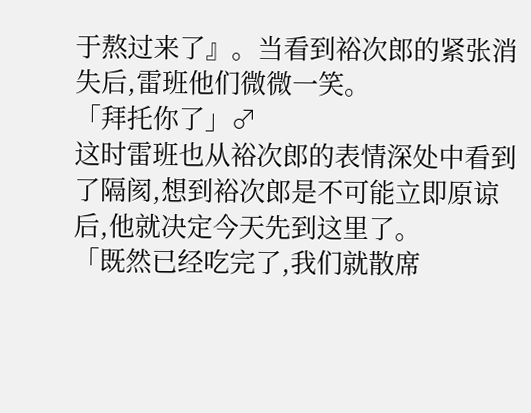于熬过来了』。当看到裕次郎的紧张消失后,雷班他们微微一笑。
「拜托你了」♂
这时雷班也从裕次郎的表情深处中看到了隔阂,想到裕次郎是不可能立即原谅后,他就决定今天先到这里了。
「既然已经吃完了,我们就散席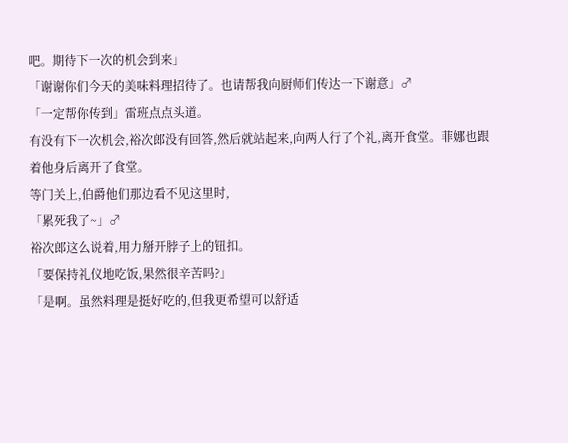吧。期待下一次的机会到来」
「谢谢你们今天的美味料理招待了。也请帮我向厨师们传达一下谢意」♂
「一定帮你传到」雷班点点头道。
有没有下一次机会,裕次郎没有回答,然后就站起来,向两人行了个礼,离开食堂。菲娜也跟着他身后离开了食堂。
等门关上,伯爵他们那边看不见这里时,
「累死我了~」♂
裕次郎这么说着,用力掰开脖子上的钮扣。
「要保持礼仪地吃饭,果然很辛苦吗?」
「是啊。虽然料理是挺好吃的,但我更希望可以舒适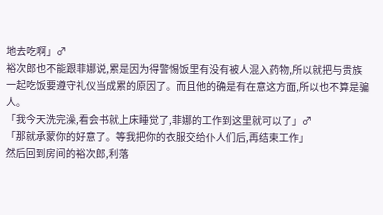地去吃啊」♂
裕次郎也不能跟菲娜说,累是因为得警惕饭里有没有被人混入药物,所以就把与贵族一起吃饭要遵守礼仪当成累的原因了。而且他的确是有在意这方面,所以也不算是骗人。
「我今天洗完澡,看会书就上床睡觉了,菲娜的工作到这里就可以了」♂
「那就承蒙你的好意了。等我把你的衣服交给仆人们后,再结束工作」
然后回到房间的裕次郎,利落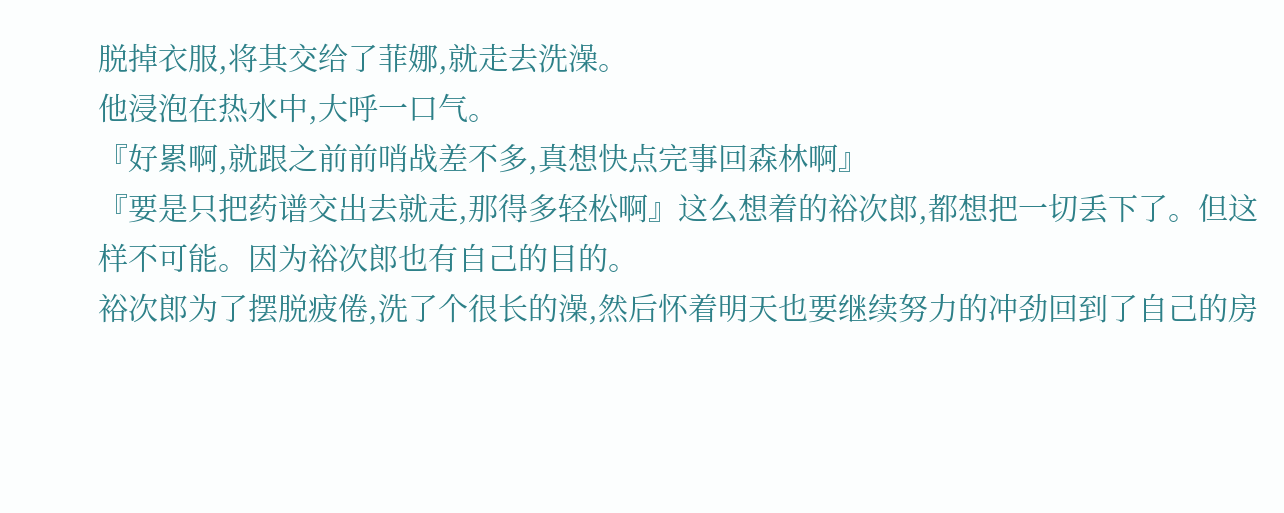脱掉衣服,将其交给了菲娜,就走去洗澡。
他浸泡在热水中,大呼一口气。
『好累啊,就跟之前前哨战差不多,真想快点完事回森林啊』
『要是只把药谱交出去就走,那得多轻松啊』这么想着的裕次郎,都想把一切丢下了。但这样不可能。因为裕次郎也有自己的目的。
裕次郎为了摆脱疲倦,洗了个很长的澡,然后怀着明天也要继续努力的冲劲回到了自己的房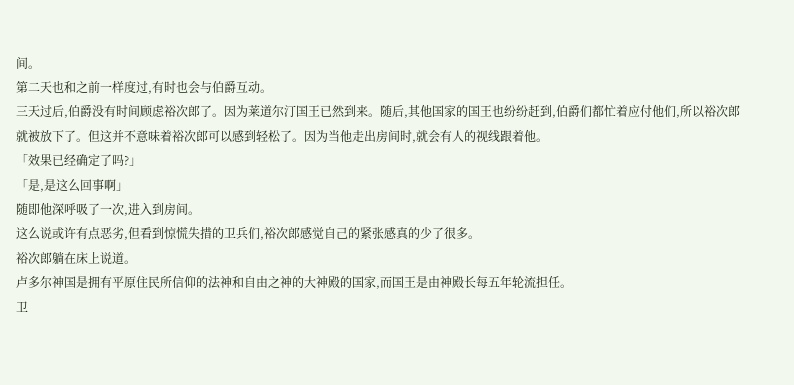间。
第二天也和之前一样度过,有时也会与伯爵互动。
三天过后,伯爵没有时间顾虑裕次郎了。因为莱道尔汀国王已然到来。随后,其他国家的国王也纷纷赶到,伯爵们都忙着应付他们,所以裕次郎就被放下了。但这并不意味着裕次郎可以感到轻松了。因为当他走出房间时,就会有人的视线跟着他。
「效果已经确定了吗?」
「是,是这么回事啊」
随即他深呼吸了一次,进入到房间。
这么说或许有点恶劣,但看到惊慌失措的卫兵们,裕次郎感觉自己的紧张感真的少了很多。
裕次郎躺在床上说道。
卢多尔神国是拥有平原住民所信仰的法神和自由之神的大神殿的国家,而国王是由神殿长每五年轮流担任。
卫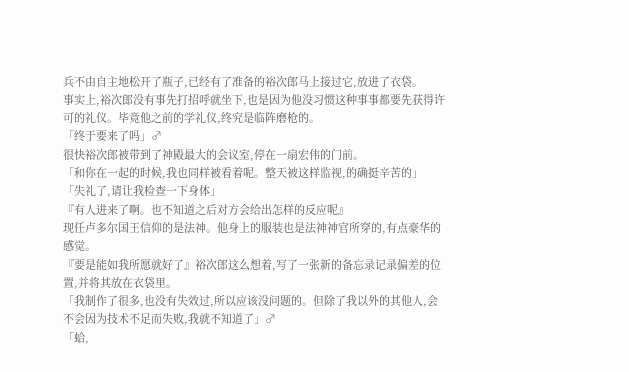兵不由自主地松开了瓶子,已经有了准备的裕次郎马上接过它,放进了衣袋。
事实上,裕次郎没有事先打招呼就坐下,也是因为他没习惯这种事事都要先获得许可的礼仪。毕竟他之前的学礼仪,终究是临阵磨枪的。
「终于要来了吗」♂
很快裕次郎被带到了神殿最大的会议室,停在一扇宏伟的门前。
「和你在一起的时候,我也同样被看着呢。整天被这样监视,的确挺辛苦的」
「失礼了,请让我检查一下身体」
『有人进来了啊。也不知道之后对方会给出怎样的反应呢』
现任卢多尔国王信仰的是法神。他身上的服装也是法神神官所穿的,有点豪华的感觉。
『要是能如我所愿就好了』裕次郎这么想着,写了一张新的备忘录记录偏差的位置,并将其放在衣袋里。
「我制作了很多,也没有失效过,所以应该没问题的。但除了我以外的其他人,会不会因为技术不足而失败,我就不知道了」♂
「蛤,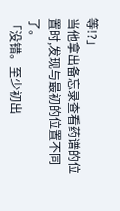等!?」
当他拿出备忘录查看药谱的位置时,发现与最初的位置不同了。
「没错。至少初出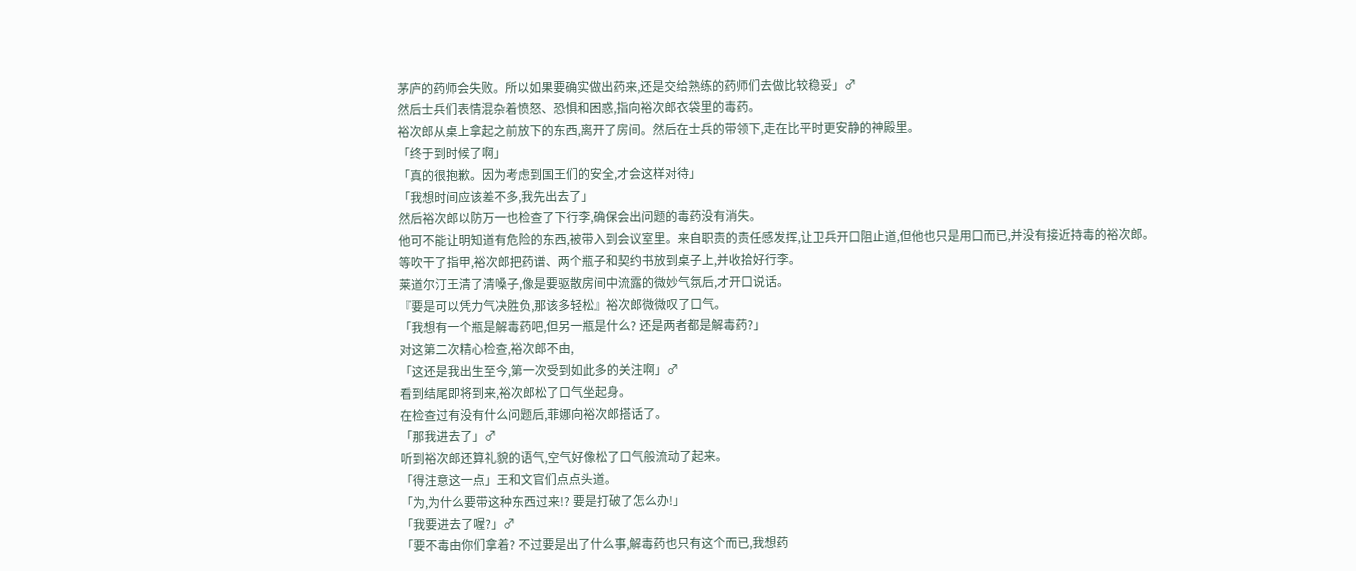茅庐的药师会失败。所以如果要确实做出药来,还是交给熟练的药师们去做比较稳妥」♂
然后士兵们表情混杂着愤怒、恐惧和困惑,指向裕次郎衣袋里的毒药。
裕次郎从桌上拿起之前放下的东西,离开了房间。然后在士兵的带领下,走在比平时更安静的神殿里。
「终于到时候了啊」
「真的很抱歉。因为考虑到国王们的安全,才会这样对待」
「我想时间应该差不多,我先出去了」
然后裕次郎以防万一也检查了下行李,确保会出问题的毒药没有消失。
他可不能让明知道有危险的东西,被带入到会议室里。来自职责的责任感发挥,让卫兵开口阻止道,但他也只是用口而已,并没有接近持毒的裕次郎。
等吹干了指甲,裕次郎把药谱、两个瓶子和契约书放到桌子上,并收拾好行李。
莱道尔汀王清了清嗓子,像是要驱散房间中流露的微妙气氛后,才开口说话。
『要是可以凭力气决胜负,那该多轻松』裕次郎微微叹了口气。
「我想有一个瓶是解毒药吧,但另一瓶是什么? 还是两者都是解毒药?」
对这第二次精心检查,裕次郎不由,
「这还是我出生至今,第一次受到如此多的关注啊」♂
看到结尾即将到来,裕次郎松了口气坐起身。
在检查过有没有什么问题后,菲娜向裕次郎搭话了。
「那我进去了」♂
听到裕次郎还算礼貌的语气,空气好像松了口气般流动了起来。
「得注意这一点」王和文官们点点头道。
「为,为什么要带这种东西过来!? 要是打破了怎么办!」
「我要进去了喔?」♂
「要不毒由你们拿着? 不过要是出了什么事,解毒药也只有这个而已,我想药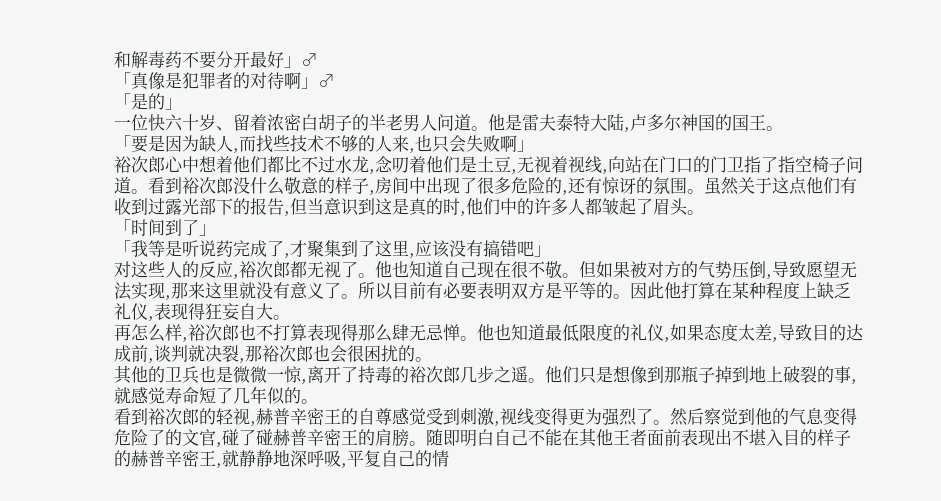和解毒药不要分开最好」♂
「真像是犯罪者的对待啊」♂
「是的」
一位快六十岁、留着浓密白胡子的半老男人问道。他是雷夫泰特大陆,卢多尔神国的国王。
「要是因为缺人,而找些技术不够的人来,也只会失败啊」
裕次郎心中想着他们都比不过水龙,念叨着他们是土豆,无视着视线,向站在门口的门卫指了指空椅子问道。看到裕次郎没什么敬意的样子,房间中出现了很多危险的,还有惊讶的氛围。虽然关于这点他们有收到过露光部下的报告,但当意识到这是真的时,他们中的许多人都皱起了眉头。
「时间到了」
「我等是听说药完成了,才聚集到了这里,应该没有搞错吧」
对这些人的反应,裕次郎都无视了。他也知道自己现在很不敬。但如果被对方的气势压倒,导致愿望无法实现,那来这里就没有意义了。所以目前有必要表明双方是平等的。因此他打算在某种程度上缺乏礼仪,表现得狂妄自大。
再怎么样,裕次郎也不打算表现得那么肆无忌惮。他也知道最低限度的礼仪,如果态度太差,导致目的达成前,谈判就决裂,那裕次郎也会很困扰的。
其他的卫兵也是微微一惊,离开了持毒的裕次郎几步之遥。他们只是想像到那瓶子掉到地上破裂的事,就感觉寿命短了几年似的。
看到裕次郎的轻视,赫普辛密王的自尊感觉受到刺激,视线变得更为强烈了。然后察觉到他的气息变得危险了的文官,碰了碰赫普辛密王的肩膀。随即明白自己不能在其他王者面前表现出不堪入目的样子的赫普辛密王,就静静地深呼吸,平复自己的情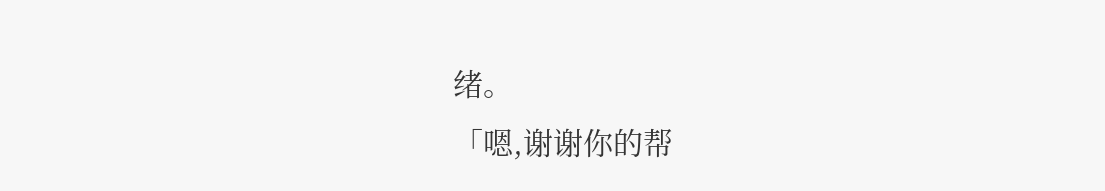绪。
「嗯,谢谢你的帮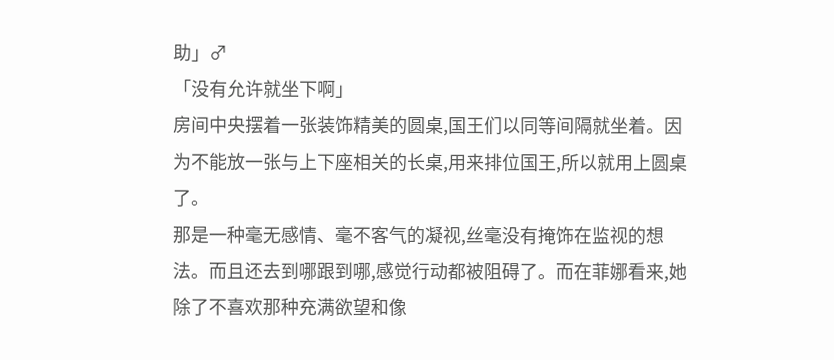助」♂
「没有允许就坐下啊」
房间中央摆着一张装饰精美的圆桌,国王们以同等间隔就坐着。因为不能放一张与上下座相关的长桌,用来排位国王,所以就用上圆桌了。
那是一种毫无感情、毫不客气的凝视,丝毫没有掩饰在监视的想法。而且还去到哪跟到哪,感觉行动都被阻碍了。而在菲娜看来,她除了不喜欢那种充满欲望和像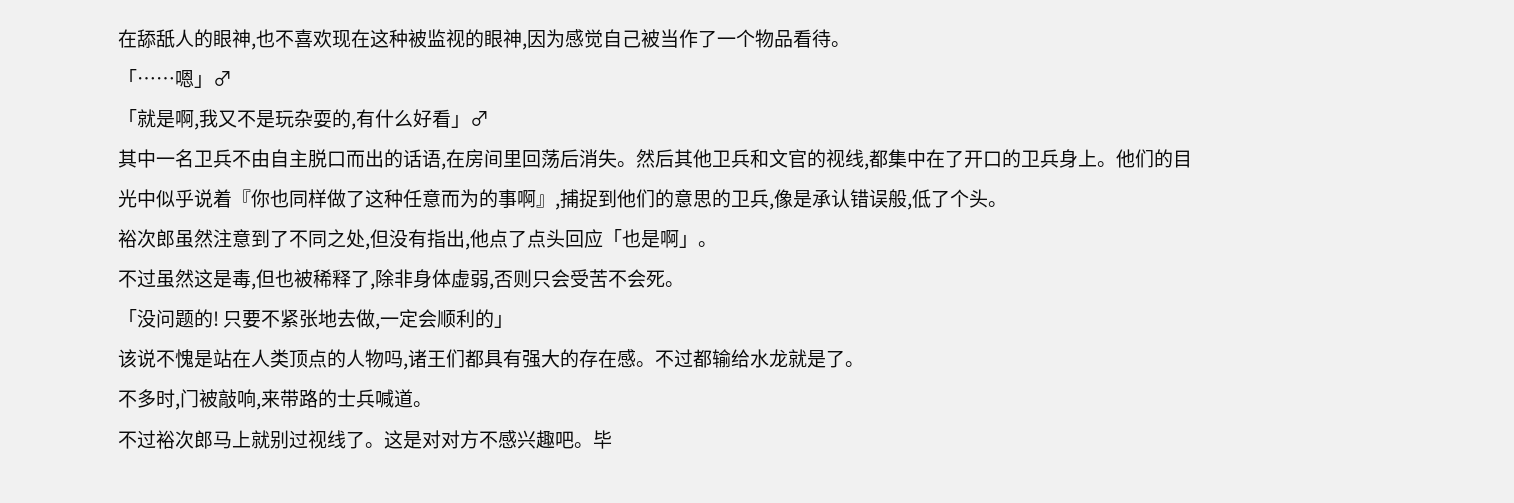在舔舐人的眼神,也不喜欢现在这种被监视的眼神,因为感觉自己被当作了一个物品看待。
「……嗯」♂
「就是啊,我又不是玩杂耍的,有什么好看」♂
其中一名卫兵不由自主脱口而出的话语,在房间里回荡后消失。然后其他卫兵和文官的视线,都集中在了开口的卫兵身上。他们的目光中似乎说着『你也同样做了这种任意而为的事啊』,捕捉到他们的意思的卫兵,像是承认错误般,低了个头。
裕次郎虽然注意到了不同之处,但没有指出,他点了点头回应「也是啊」。
不过虽然这是毒,但也被稀释了,除非身体虚弱,否则只会受苦不会死。
「没问题的! 只要不紧张地去做,一定会顺利的」
该说不愧是站在人类顶点的人物吗,诸王们都具有强大的存在感。不过都输给水龙就是了。
不多时,门被敲响,来带路的士兵喊道。
不过裕次郎马上就别过视线了。这是对对方不感兴趣吧。毕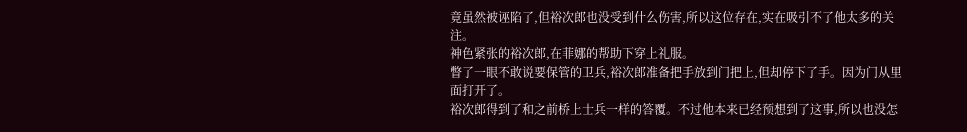竟虽然被诬陷了,但裕次郎也没受到什么伤害,所以这位存在,实在吸引不了他太多的关注。
神色紧张的裕次郎,在菲娜的帮助下穿上礼服。
瞥了一眼不敢说要保管的卫兵,裕次郎准备把手放到门把上,但却停下了手。因为门从里面打开了。
裕次郎得到了和之前桥上士兵一样的答覆。不过他本来已经预想到了这事,所以也没怎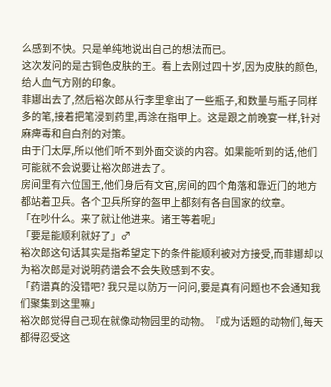么感到不快。只是单纯地说出自己的想法而已。
这次发问的是古铜色皮肤的王。看上去刚过四十岁,因为皮肤的颜色,给人血气方刚的印象。
菲娜出去了,然后裕次郎从行李里拿出了一些瓶子,和数量与瓶子同样多的笔,接着把笔浸到药里,再涂在指甲上。这是跟之前晚宴一样,针对麻痺毒和自白剂的对策。
由于门太厚,所以他们听不到外面交谈的内容。如果能听到的话,他们可能就不会说要让裕次郎进去了。
房间里有六位国王,他们身后有文官,房间的四个角落和靠近门的地方都站着卫兵。各个卫兵所穿的盔甲上都刻有各自国家的纹章。
「在吵什么。来了就让他进来。诸王等着呢」
「要是能顺利就好了」♂
裕次郎这句话其实是指希望定下的条件能顺利被对方接受,而菲娜却以为裕次郎是对说明药谱会不会失败感到不安。
「药谱真的没错吧? 我只是以防万一问问,要是真有问题也不会通知我们聚集到这里嘛」
裕次郎觉得自己现在就像动物园里的动物。『成为话题的动物们,每天都得忍受这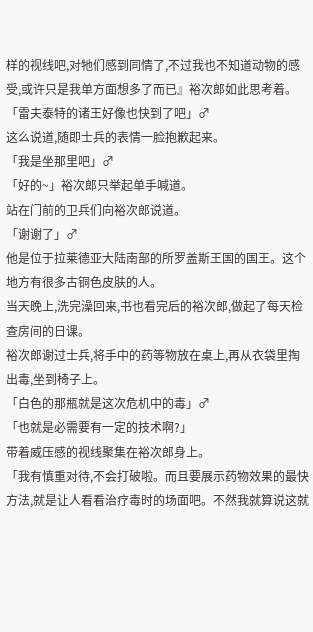样的视线吧,对牠们感到同情了,不过我也不知道动物的感受,或许只是我单方面想多了而已』裕次郎如此思考着。
「雷夫泰特的诸王好像也快到了吧」♂
这么说道,随即士兵的表情一脸抱歉起来。
「我是坐那里吧」♂
「好的~」裕次郎只举起单手喊道。
站在门前的卫兵们向裕次郎说道。
「谢谢了」♂
他是位于拉莱德亚大陆南部的所罗盖斯王国的国王。这个地方有很多古铜色皮肤的人。
当天晚上,洗完澡回来,书也看完后的裕次郎,做起了每天检查房间的日课。
裕次郎谢过士兵,将手中的药等物放在桌上,再从衣袋里掏出毒,坐到椅子上。
「白色的那瓶就是这次危机中的毒」♂
「也就是必需要有一定的技术啊?」
带着威压感的视线聚集在裕次郎身上。
「我有慎重对待,不会打破啦。而且要展示药物效果的最快方法,就是让人看看治疗毒时的场面吧。不然我就算说这就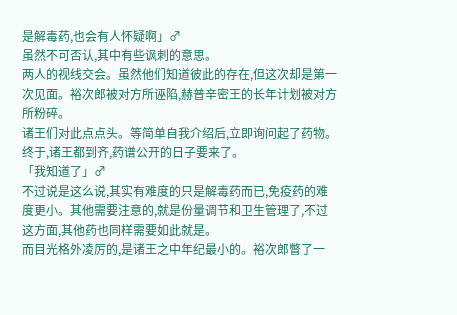是解毒药,也会有人怀疑啊」♂
虽然不可否认,其中有些讽刺的意思。
两人的视线交会。虽然他们知道彼此的存在,但这次却是第一次见面。裕次郎被对方所诬陷,赫普辛密王的长年计划被对方所粉碎。
诸王们对此点点头。等简单自我介绍后,立即询问起了药物。
终于,诸王都到齐,药谱公开的日子要来了。
「我知道了」♂
不过说是这么说,其实有难度的只是解毒药而已,免疫药的难度更小。其他需要注意的,就是份量调节和卫生管理了,不过这方面,其他药也同样需要如此就是。
而目光格外凌厉的,是诸王之中年纪最小的。裕次郎瞥了一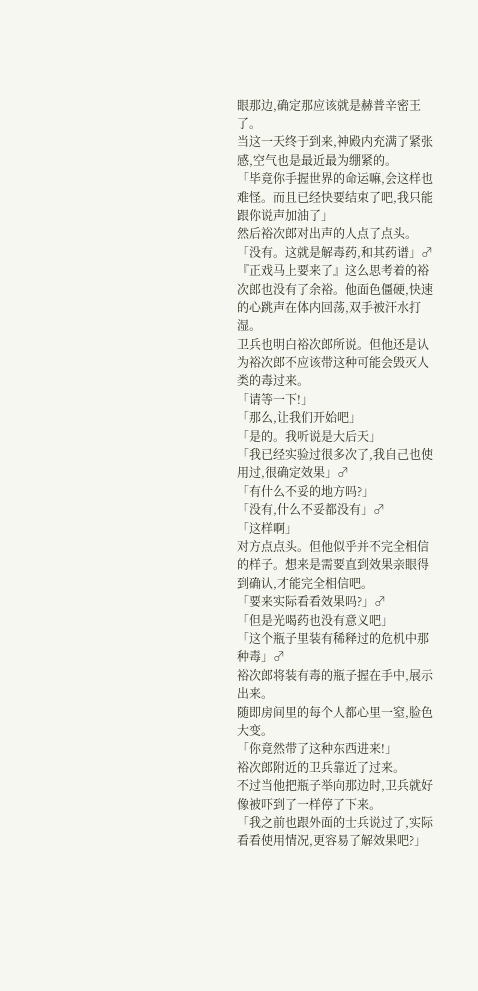眼那边,确定那应该就是赫普辛密王了。
当这一天终于到来,神殿内充满了紧张感,空气也是最近最为绷紧的。
「毕竟你手握世界的命运嘛,会这样也难怪。而且已经快要结束了吧,我只能跟你说声加油了」
然后裕次郎对出声的人点了点头。
「没有。这就是解毒药,和其药谱」♂
『正戏马上要来了』这么思考着的裕次郎也没有了余裕。他面色僵硬,快速的心跳声在体内回荡,双手被汗水打湿。
卫兵也明白裕次郎所说。但他还是认为裕次郎不应该带这种可能会毁灭人类的毒过来。
「请等一下!」
「那么,让我们开始吧」
「是的。我听说是大后天」
「我已经实验过很多次了,我自己也使用过,很确定效果」♂
「有什么不妥的地方吗?」
「没有,什么不妥都没有」♂
「这样啊」
对方点点头。但他似乎并不完全相信的样子。想来是需要直到效果亲眼得到确认,才能完全相信吧。
「要来实际看看效果吗?」♂
「但是光喝药也没有意义吧」
「这个瓶子里装有稀释过的危机中那种毒」♂
裕次郎将装有毒的瓶子握在手中,展示出来。
随即房间里的每个人都心里一窒,脸色大变。
「你竟然带了这种东西进来!」
裕次郎附近的卫兵靠近了过来。
不过当他把瓶子举向那边时,卫兵就好像被吓到了一样停了下来。
「我之前也跟外面的士兵说过了,实际看看使用情况,更容易了解效果吧?」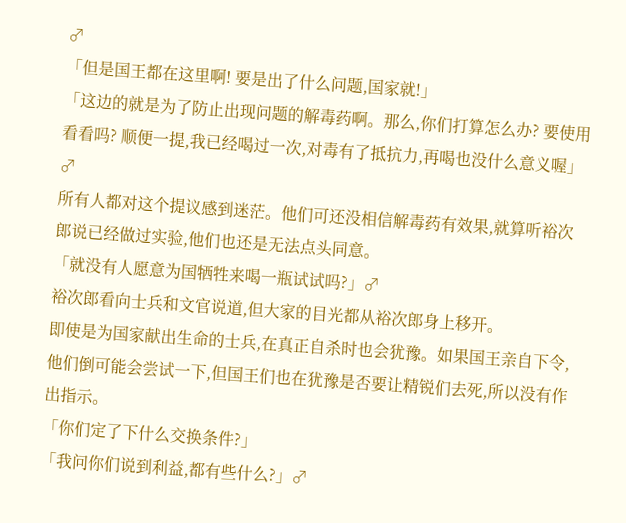♂
「但是国王都在这里啊! 要是出了什么问题,国家就!」
「这边的就是为了防止出现问题的解毒药啊。那么,你们打算怎么办? 要使用看看吗? 顺便一提,我已经喝过一次,对毒有了抵抗力,再喝也没什么意义喔」♂
所有人都对这个提议感到迷茫。他们可还没相信解毒药有效果,就算听裕次郎说已经做过实验,他们也还是无法点头同意。
「就没有人愿意为国牺牲来喝一瓶试试吗?」♂
裕次郎看向士兵和文官说道,但大家的目光都从裕次郎身上移开。
即使是为国家献出生命的士兵,在真正自杀时也会犹豫。如果国王亲自下令,他们倒可能会尝试一下,但国王们也在犹豫是否要让精锐们去死,所以没有作出指示。
「你们定了下什么交换条件?」
「我问你们说到利益,都有些什么?」♂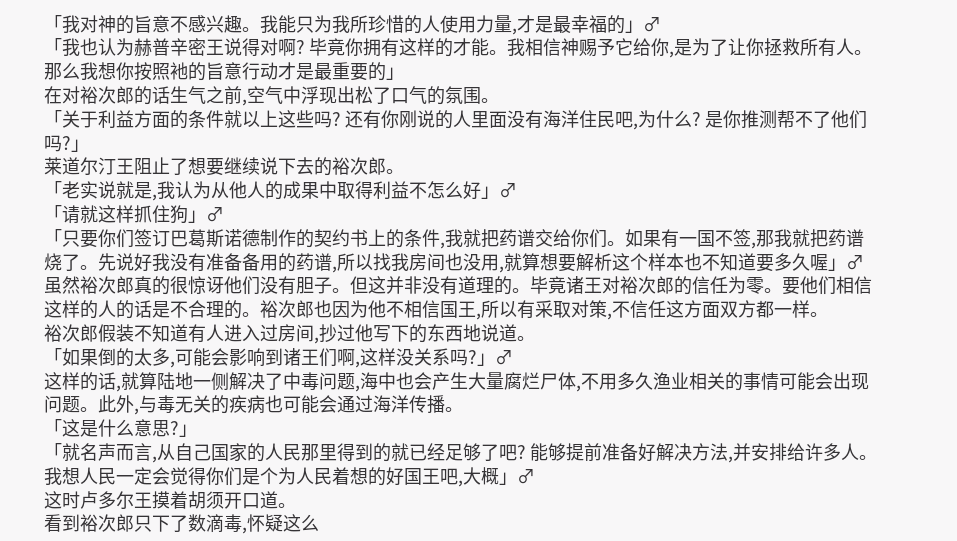「我对神的旨意不感兴趣。我能只为我所珍惜的人使用力量,才是最幸福的」♂
「我也认为赫普辛密王说得对啊? 毕竟你拥有这样的才能。我相信神赐予它给你,是为了让你拯救所有人。那么我想你按照衪的旨意行动才是最重要的」
在对裕次郎的话生气之前,空气中浮现出松了口气的氛围。
「关于利益方面的条件就以上这些吗? 还有你刚说的人里面没有海洋住民吧,为什么? 是你推测帮不了他们吗?」
莱道尔汀王阻止了想要继续说下去的裕次郎。
「老实说就是,我认为从他人的成果中取得利益不怎么好」♂
「请就这样抓住狗」♂
「只要你们签订巴葛斯诺德制作的契约书上的条件,我就把药谱交给你们。如果有一国不签,那我就把药谱烧了。先说好我没有准备备用的药谱,所以找我房间也没用,就算想要解析这个样本也不知道要多久喔」♂
虽然裕次郎真的很惊讶他们没有胆子。但这并非没有道理的。毕竟诸王对裕次郎的信任为零。要他们相信这样的人的话是不合理的。裕次郎也因为他不相信国王,所以有采取对策,不信任这方面双方都一样。
裕次郎假装不知道有人进入过房间,抄过他写下的东西地说道。
「如果倒的太多,可能会影响到诸王们啊,这样没关系吗?」♂
这样的话,就算陆地一侧解决了中毒问题,海中也会产生大量腐烂尸体,不用多久渔业相关的事情可能会出现问题。此外,与毒无关的疾病也可能会通过海洋传播。
「这是什么意思?」
「就名声而言,从自己国家的人民那里得到的就已经足够了吧? 能够提前准备好解决方法,并安排给许多人。我想人民一定会觉得你们是个为人民着想的好国王吧,大概」♂
这时卢多尔王摸着胡须开口道。
看到裕次郎只下了数滴毒,怀疑这么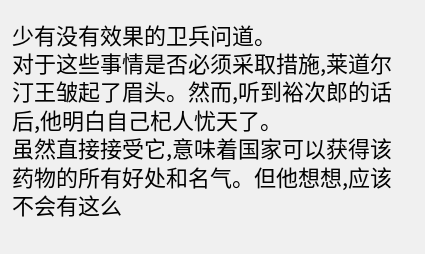少有没有效果的卫兵问道。
对于这些事情是否必须采取措施,莱道尔汀王皱起了眉头。然而,听到裕次郎的话后,他明白自己杞人忧天了。
虽然直接接受它,意味着国家可以获得该药物的所有好处和名气。但他想想,应该不会有这么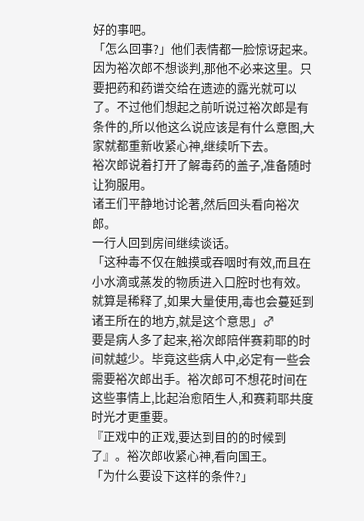好的事吧。
「怎么回事?」他们表情都一脸惊讶起来。因为裕次郎不想谈判,那他不必来这里。只要把药和药谱交给在遗迹的露光就可以了。不过他们想起之前听说过裕次郎是有条件的,所以他这么说应该是有什么意图,大家就都重新收紧心神,继续听下去。
裕次郎说着打开了解毒药的盖子,准备随时让狗服用。
诸王们平静地讨论著,然后回头看向裕次郎。
一行人回到房间继续谈话。
「这种毒不仅在触摸或吞咽时有效,而且在小水滴或蒸发的物质进入口腔时也有效。就算是稀释了,如果大量使用,毒也会蔓延到诸王所在的地方,就是这个意思」♂
要是病人多了起来,裕次郎陪伴赛莉耶的时间就越少。毕竟这些病人中,必定有一些会需要裕次郎出手。裕次郎可不想花时间在这些事情上,比起治愈陌生人,和赛莉耶共度时光才更重要。
『正戏中的正戏,要达到目的的时候到了』。裕次郎收紧心神,看向国王。
「为什么要设下这样的条件?」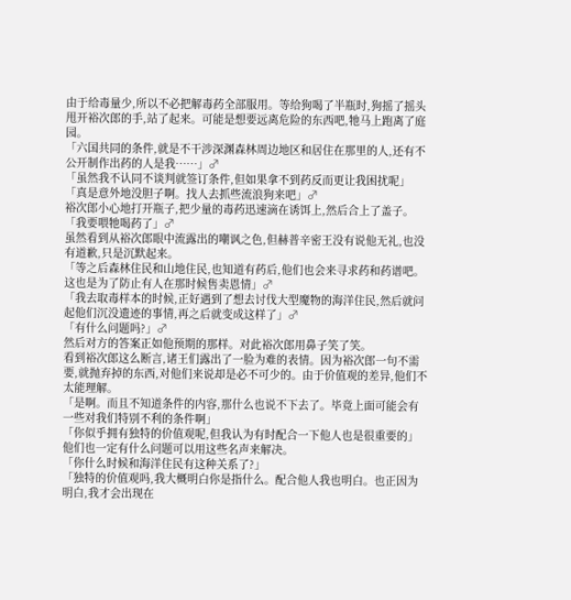由于给毒量少,所以不必把解毒药全部服用。等给狗喝了半瓶时,狗摇了摇头甩开裕次郎的手,站了起来。可能是想要远离危险的东西吧,牠马上跑离了庭园。
「六国共同的条件,就是不干涉深渊森林周边地区和居住在那里的人,还有不公开制作出药的人是我……」♂
「虽然我不认同不谈判就签订条件,但如果拿不到药反而更让我困扰呢」
「真是意外地没胆子啊。找人去抓些流浪狗来吧」♂
裕次郎小心地打开瓶子,把少量的毒药迅速滴在诱饵上,然后合上了盖子。
「我要喂牠喝药了」♂
虽然看到从裕次郎眼中流露出的嘲讽之色,但赫普辛密王没有说他无礼,也没有道歉,只是沉默起来。
「等之后森林住民和山地住民,也知道有药后,他们也会来寻求药和药谱吧。这也是为了防止有人在那时候售卖恩情」♂
「我去取毒样本的时候,正好遇到了想去讨伐大型魔物的海洋住民,然后就问起他们沉没遗迹的事情,再之后就变成这样了」♂
「有什么问题吗?」♂
然后对方的答案正如他预期的那样。对此裕次郎用鼻子笑了笑。
看到裕次郎这么断言,诸王们露出了一脸为难的表情。因为裕次郎一句不需要,就抛弃掉的东西,对他们来说却是必不可少的。由于价值观的差异,他们不太能理解。
「是啊。而且不知道条件的内容,那什么也说不下去了。毕竟上面可能会有一些对我们特别不利的条件啊」
「你似乎拥有独特的价值观呢,但我认为有时配合一下他人也是很重要的」
他们也一定有什么问题可以用这些名声来解决。
「你什么时候和海洋住民有这种关系了?」
「独特的价值观吗,我大概明白你是指什么。配合他人我也明白。也正因为明白,我才会出现在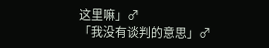这里嘛」♂
「我没有谈判的意思」♂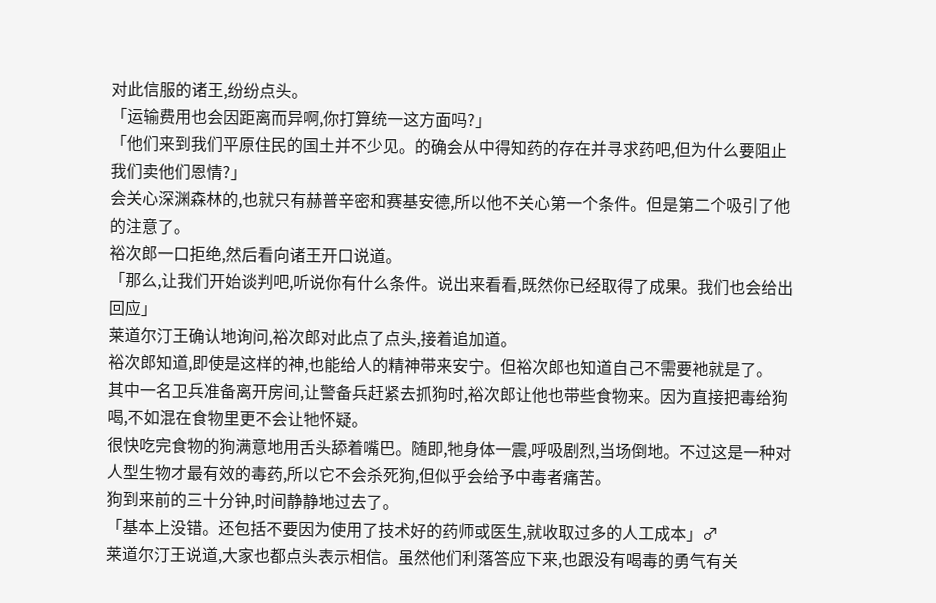对此信服的诸王,纷纷点头。
「运输费用也会因距离而异啊,你打算统一这方面吗?」
「他们来到我们平原住民的国土并不少见。的确会从中得知药的存在并寻求药吧,但为什么要阻止我们卖他们恩情?」
会关心深渊森林的,也就只有赫普辛密和赛基安德,所以他不关心第一个条件。但是第二个吸引了他的注意了。
裕次郎一口拒绝,然后看向诸王开口说道。
「那么,让我们开始谈判吧,听说你有什么条件。说出来看看,既然你已经取得了成果。我们也会给出回应」
莱道尔汀王确认地询问,裕次郎对此点了点头,接着追加道。
裕次郎知道,即使是这样的神,也能给人的精神带来安宁。但裕次郎也知道自己不需要衪就是了。
其中一名卫兵准备离开房间,让警备兵赶紧去抓狗时,裕次郎让他也带些食物来。因为直接把毒给狗喝,不如混在食物里更不会让牠怀疑。
很快吃完食物的狗满意地用舌头舔着嘴巴。随即,牠身体一震,呼吸剧烈,当场倒地。不过这是一种对人型生物才最有效的毒药,所以它不会杀死狗,但似乎会给予中毒者痛苦。
狗到来前的三十分钟,时间静静地过去了。
「基本上没错。还包括不要因为使用了技术好的药师或医生,就收取过多的人工成本」♂
莱道尔汀王说道,大家也都点头表示相信。虽然他们利落答应下来,也跟没有喝毒的勇气有关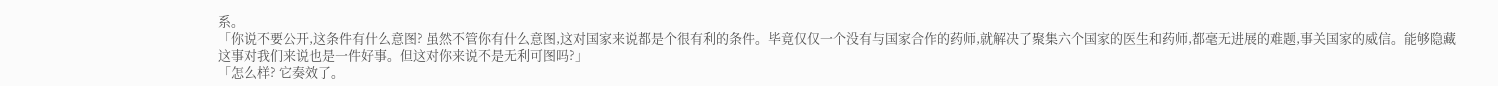系。
「你说不要公开,这条件有什么意图? 虽然不管你有什么意图,这对国家来说都是个很有利的条件。毕竟仅仅一个没有与国家合作的药师,就解决了聚集六个国家的医生和药师,都毫无进展的难题,事关国家的威信。能够隐藏这事对我们来说也是一件好事。但这对你来说不是无利可图吗?」
「怎么样? 它奏效了。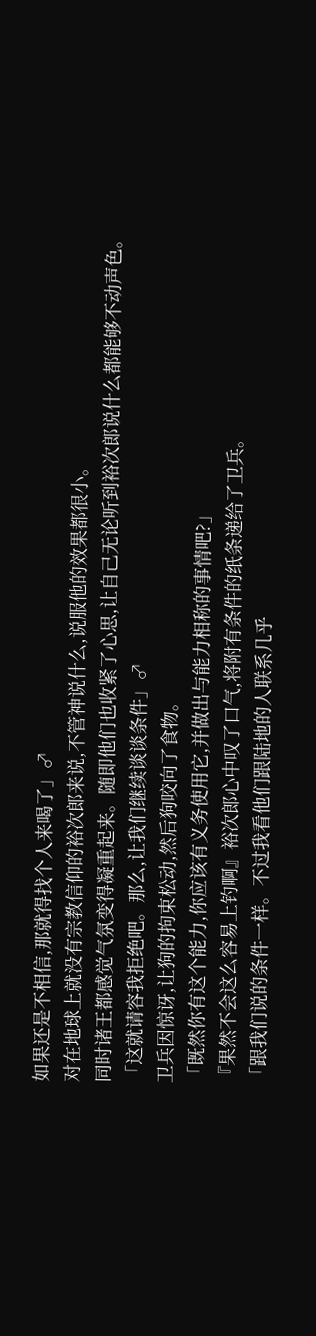如果还是不相信,那就得找个人来喝了」♂
对在地球上就没有宗教信仰的裕次郎来说,不管神说什么,说服他的效果都很小。
同时诸王都感觉气氛变得凝重起来。随即他们也收紧了心思,让自己无论听到裕次郎说什么都能够不动声色。
「这就请容我拒绝吧。那么,让我们继续谈谈条件」♂
卫兵因惊讶,让狗的拘束松动,然后狗咬向了食物。
「既然你有这个能力,你应该有义务使用它,并做出与能力相称的事情吧?」
『果然不会这么容易上钓啊』裕次郎心中叹了口气,将附有条件的纸条递给了卫兵。
「跟我们说的条件一样。不过我看他们跟陆地的人联系几乎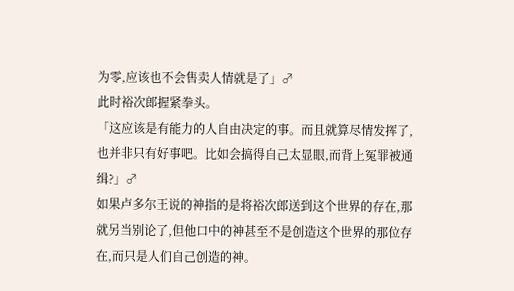为零,应该也不会售卖人情就是了」♂
此时裕次郎握紧拳头。
「这应该是有能力的人自由决定的事。而且就算尽情发挥了,也并非只有好事吧。比如会搞得自己太显眼,而背上冤罪被通缉?」♂
如果卢多尔王说的神指的是将裕次郎送到这个世界的存在,那就另当别论了,但他口中的神甚至不是创造这个世界的那位存在,而只是人们自己创造的神。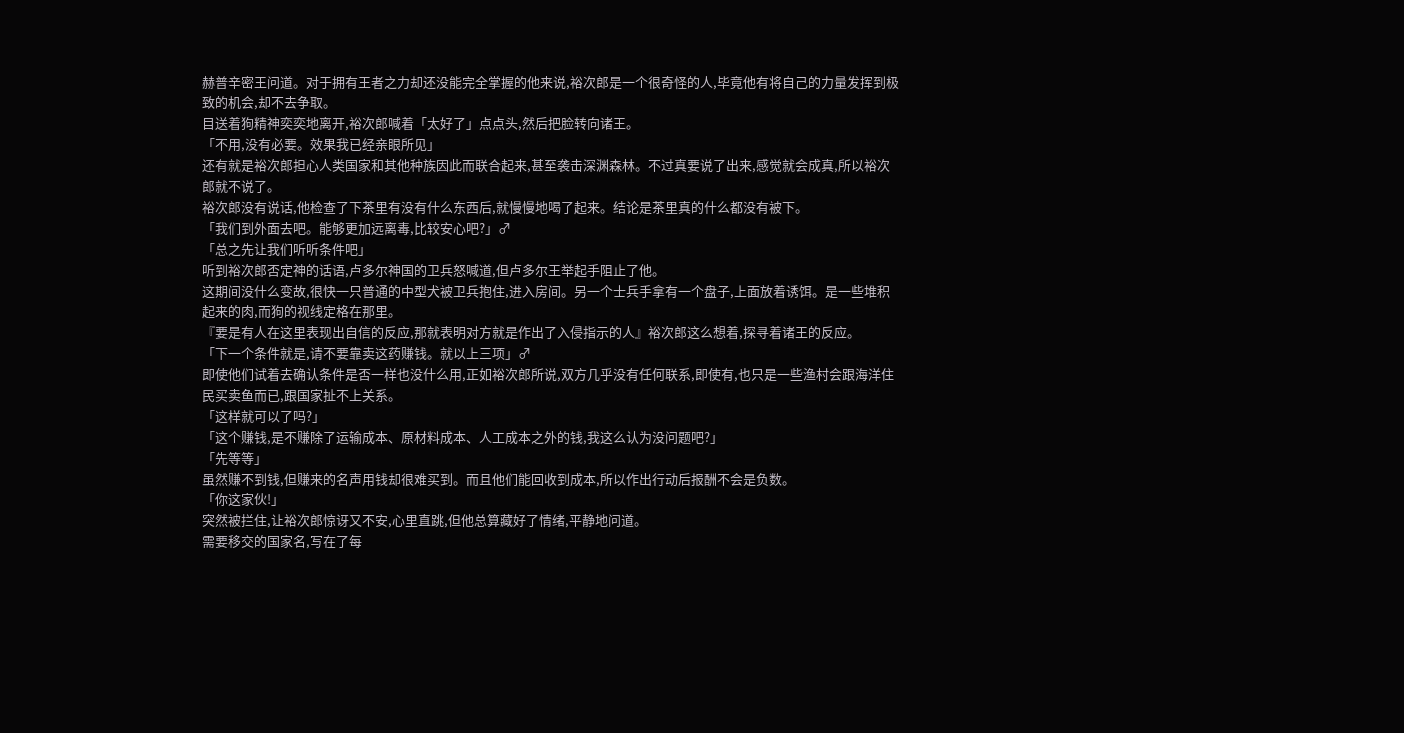赫普辛密王问道。对于拥有王者之力却还没能完全掌握的他来说,裕次郎是一个很奇怪的人,毕竟他有将自己的力量发挥到极致的机会,却不去争取。
目送着狗精神奕奕地离开,裕次郎喊着「太好了」点点头,然后把脸转向诸王。
「不用,没有必要。效果我已经亲眼所见」
还有就是裕次郎担心人类国家和其他种族因此而联合起来,甚至袭击深渊森林。不过真要说了出来,感觉就会成真,所以裕次郎就不说了。
裕次郎没有说话,他检查了下茶里有没有什么东西后,就慢慢地喝了起来。结论是茶里真的什么都没有被下。
「我们到外面去吧。能够更加远离毒,比较安心吧?」♂
「总之先让我们听听条件吧」
听到裕次郎否定神的话语,卢多尔神国的卫兵怒喊道,但卢多尔王举起手阻止了他。
这期间没什么变故,很快一只普通的中型犬被卫兵抱住,进入房间。另一个士兵手拿有一个盘子,上面放着诱饵。是一些堆积起来的肉,而狗的视线定格在那里。
『要是有人在这里表现出自信的反应,那就表明对方就是作出了入侵指示的人』裕次郎这么想着,探寻着诸王的反应。
「下一个条件就是,请不要靠卖这药赚钱。就以上三项」♂
即使他们试着去确认条件是否一样也没什么用,正如裕次郎所说,双方几乎没有任何联系,即使有,也只是一些渔村会跟海洋住民买卖鱼而已,跟国家扯不上关系。
「这样就可以了吗?」
「这个赚钱,是不赚除了运输成本、原材料成本、人工成本之外的钱,我这么认为没问题吧?」
「先等等」
虽然赚不到钱,但赚来的名声用钱却很难买到。而且他们能回收到成本,所以作出行动后报酬不会是负数。
「你这家伙!」
突然被拦住,让裕次郎惊讶又不安,心里直跳,但他总算藏好了情绪,平静地问道。
需要移交的国家名,写在了每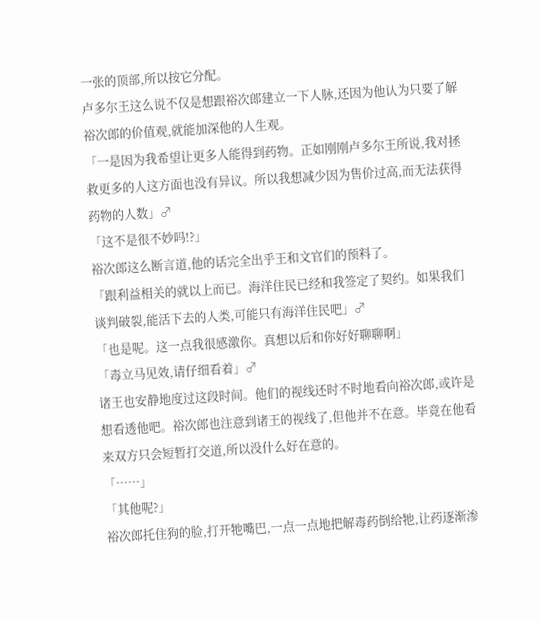一张的顶部,所以按它分配。
卢多尔王这么说不仅是想跟裕次郎建立一下人脉,还因为他认为只要了解裕次郎的价值观,就能加深他的人生观。
「一是因为我希望让更多人能得到药物。正如刚刚卢多尔王所说,我对拯救更多的人这方面也没有异议。所以我想减少因为售价过高,而无法获得药物的人数」♂
「这不是很不妙吗!?」
裕次郎这么断言道,他的话完全出乎王和文官们的预料了。
「跟利益相关的就以上而已。海洋住民已经和我签定了契约。如果我们谈判破裂,能活下去的人类,可能只有海洋住民吧」♂
「也是呢。这一点我很感激你。真想以后和你好好聊聊啊」
「毒立马见效,请仔细看着」♂
诸王也安静地度过这段时间。他们的视线还时不时地看向裕次郎,或许是想看透他吧。裕次郎也注意到诸王的视线了,但他并不在意。毕竟在他看来双方只会短暂打交道,所以没什么好在意的。
「……」
「其他呢?」
裕次郎托住狗的脸,打开牠嘴巴,一点一点地把解毒药倒给牠,让药逐渐渗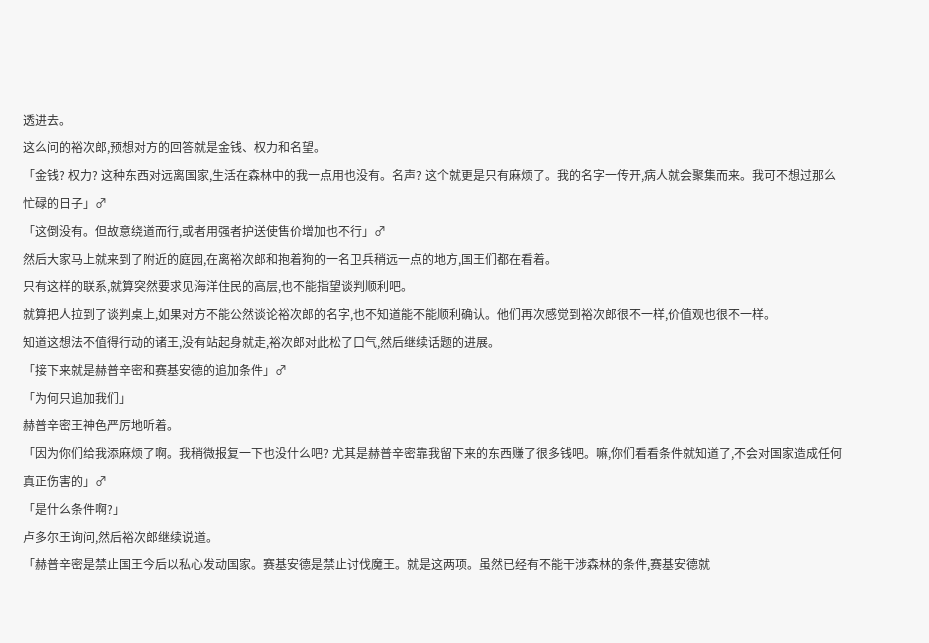透进去。
这么问的裕次郎,预想对方的回答就是金钱、权力和名望。
「金钱? 权力? 这种东西对远离国家,生活在森林中的我一点用也没有。名声? 这个就更是只有麻烦了。我的名字一传开,病人就会聚集而来。我可不想过那么忙碌的日子」♂
「这倒没有。但故意绕道而行,或者用强者护送使售价增加也不行」♂
然后大家马上就来到了附近的庭园,在离裕次郎和抱着狗的一名卫兵稍远一点的地方,国王们都在看着。
只有这样的联系,就算突然要求见海洋住民的高层,也不能指望谈判顺利吧。
就算把人拉到了谈判桌上,如果对方不能公然谈论裕次郎的名字,也不知道能不能顺利确认。他们再次感觉到裕次郎很不一样,价值观也很不一样。
知道这想法不值得行动的诸王,没有站起身就走,裕次郎对此松了口气,然后继续话题的进展。
「接下来就是赫普辛密和赛基安德的追加条件」♂
「为何只追加我们」
赫普辛密王神色严厉地听着。
「因为你们给我添麻烦了啊。我稍微报复一下也没什么吧? 尤其是赫普辛密靠我留下来的东西赚了很多钱吧。嘛,你们看看条件就知道了,不会对国家造成任何真正伤害的」♂
「是什么条件啊?」
卢多尔王询问,然后裕次郎继续说道。
「赫普辛密是禁止国王今后以私心发动国家。赛基安德是禁止讨伐魔王。就是这两项。虽然已经有不能干涉森林的条件,赛基安德就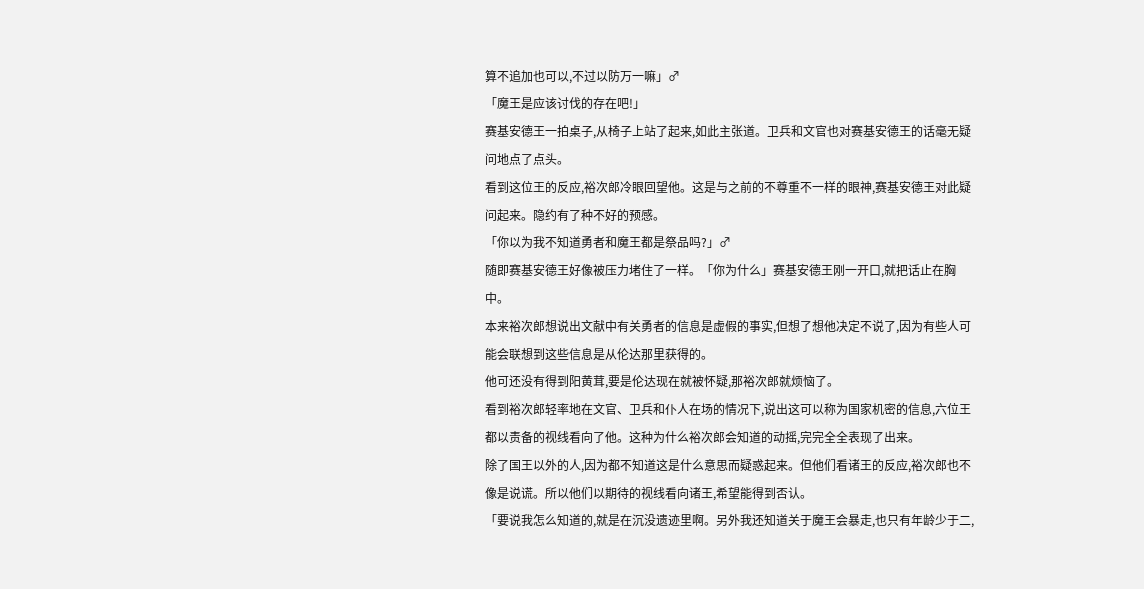算不追加也可以,不过以防万一嘛」♂
「魔王是应该讨伐的存在吧!」
赛基安德王一拍桌子,从椅子上站了起来,如此主张道。卫兵和文官也对赛基安德王的话毫无疑问地点了点头。
看到这位王的反应,裕次郎冷眼回望他。这是与之前的不尊重不一样的眼神,赛基安德王对此疑问起来。隐约有了种不好的预感。
「你以为我不知道勇者和魔王都是祭品吗?」♂
随即赛基安德王好像被压力堵住了一样。「你为什么」赛基安德王刚一开口,就把话止在胸中。
本来裕次郎想说出文献中有关勇者的信息是虚假的事实,但想了想他决定不说了,因为有些人可能会联想到这些信息是从伦达那里获得的。
他可还没有得到阳黄茸,要是伦达现在就被怀疑,那裕次郎就烦恼了。
看到裕次郎轻率地在文官、卫兵和仆人在场的情况下,说出这可以称为国家机密的信息,六位王都以责备的视线看向了他。这种为什么裕次郎会知道的动摇,完完全全表现了出来。
除了国王以外的人,因为都不知道这是什么意思而疑惑起来。但他们看诸王的反应,裕次郎也不像是说谎。所以他们以期待的视线看向诸王,希望能得到否认。
「要说我怎么知道的,就是在沉没遗迹里啊。另外我还知道关于魔王会暴走,也只有年龄少于二,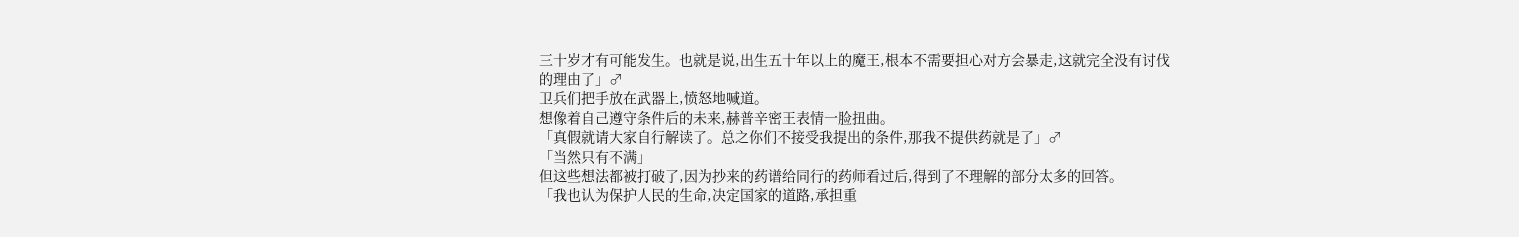三十岁才有可能发生。也就是说,出生五十年以上的魔王,根本不需要担心对方会暴走,这就完全没有讨伐的理由了」♂
卫兵们把手放在武器上,愤怒地喊道。
想像着自己遵守条件后的未来,赫普辛密王表情一脸扭曲。
「真假就请大家自行解读了。总之你们不接受我提出的条件,那我不提供药就是了」♂
「当然只有不满」
但这些想法都被打破了,因为抄来的药谱给同行的药师看过后,得到了不理解的部分太多的回答。
「我也认为保护人民的生命,决定国家的道路,承担重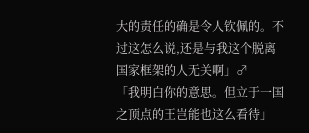大的责任的确是令人钦佩的。不过这怎么说,还是与我这个脱离国家框架的人无关啊」♂
「我明白你的意思。但立于一国之顶点的王岂能也这么看待」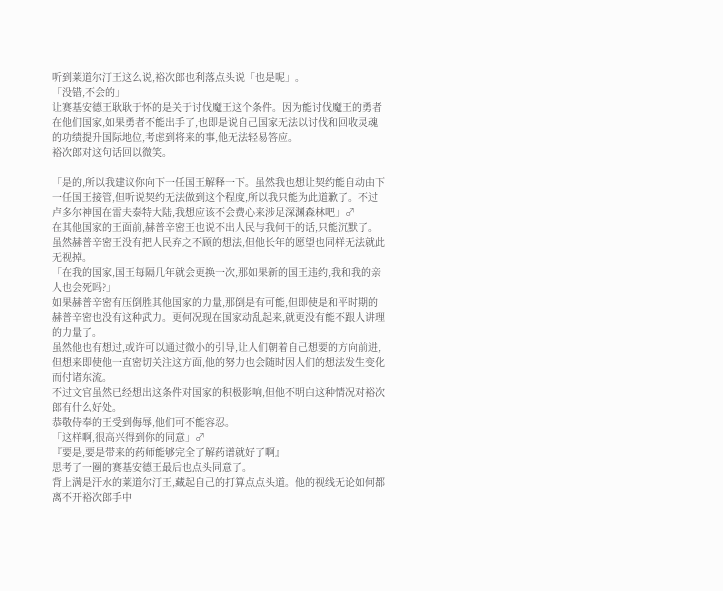听到莱道尔汀王这么说,裕次郎也利落点头说「也是呢」。
「没错,不会的」
让赛基安德王耿耿于怀的是关于讨伐魔王这个条件。因为能讨伐魔王的勇者在他们国家,如果勇者不能出手了,也即是说自己国家无法以讨伐和回收灵魂的功绩提升国际地位,考虑到将来的事,他无法轻易答应。
裕次郎对这句话回以微笑。

「是的,所以我建议你向下一任国王解释一下。虽然我也想让契约能自动由下一任国王接管,但听说契约无法做到这个程度,所以我只能为此道歉了。不过卢多尔神国在雷夫泰特大陆,我想应该不会费心来涉足深渊森林吧」♂
在其他国家的王面前,赫普辛密王也说不出人民与我何干的话,只能沉默了。虽然赫普辛密王没有把人民弃之不顾的想法,但他长年的愿望也同样无法就此无视掉。
「在我的国家,国王每隔几年就会更换一次,那如果新的国王违约,我和我的亲人也会死吗?」
如果赫普辛密有压倒胜其他国家的力量,那倒是有可能,但即使是和平时期的赫普辛密也没有这种武力。更何况现在国家动乱起来,就更没有能不跟人讲理的力量了。
虽然他也有想过,或许可以通过微小的引导,让人们朝着自己想要的方向前进,但想来即使他一直密切关注这方面,他的努力也会随时因人们的想法发生变化而付诸东流。
不过文官虽然已经想出这条件对国家的积极影响,但他不明白这种情况对裕次郎有什么好处。
恭敬侍奉的王受到侮辱,他们可不能容忍。
「这样啊,很高兴得到你的同意」♂
『要是,要是带来的药师能够完全了解药谱就好了啊』
思考了一圈的赛基安德王最后也点头同意了。
背上满是汗水的莱道尔汀王,藏起自己的打算点点头道。他的视线无论如何都离不开裕次郎手中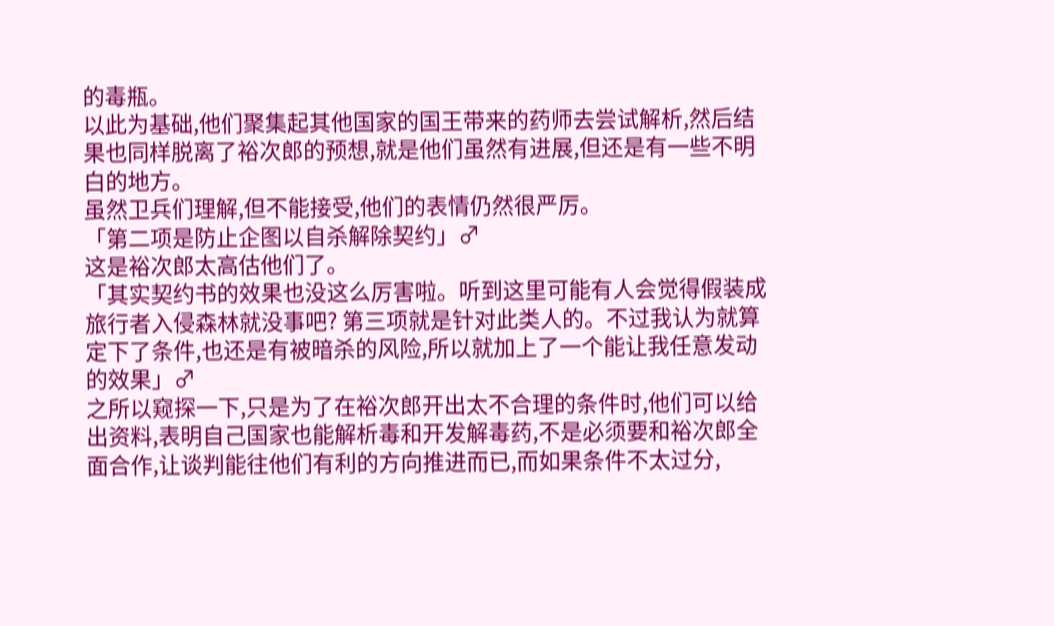的毒瓶。
以此为基础,他们聚集起其他国家的国王带来的药师去尝试解析,然后结果也同样脱离了裕次郎的预想,就是他们虽然有进展,但还是有一些不明白的地方。
虽然卫兵们理解,但不能接受,他们的表情仍然很严厉。
「第二项是防止企图以自杀解除契约」♂
这是裕次郎太高估他们了。
「其实契约书的效果也没这么厉害啦。听到这里可能有人会觉得假装成旅行者入侵森林就没事吧? 第三项就是针对此类人的。不过我认为就算定下了条件,也还是有被暗杀的风险,所以就加上了一个能让我任意发动的效果」♂
之所以窥探一下,只是为了在裕次郎开出太不合理的条件时,他们可以给出资料,表明自己国家也能解析毒和开发解毒药,不是必须要和裕次郎全面合作,让谈判能往他们有利的方向推进而已,而如果条件不太过分,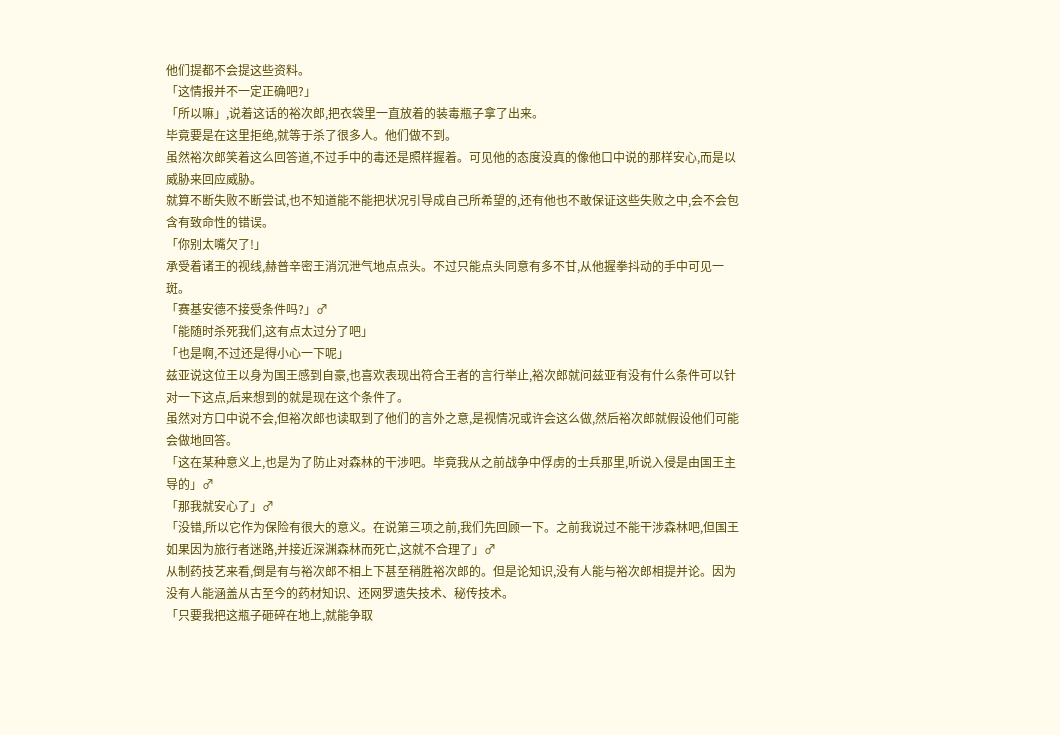他们提都不会提这些资料。
「这情报并不一定正确吧?」
「所以嘛」,说着这话的裕次郎,把衣袋里一直放着的装毒瓶子拿了出来。
毕竟要是在这里拒绝,就等于杀了很多人。他们做不到。
虽然裕次郎笑着这么回答道,不过手中的毒还是照样握着。可见他的态度没真的像他口中说的那样安心,而是以威胁来回应威胁。
就算不断失败不断尝试,也不知道能不能把状况引导成自己所希望的,还有他也不敢保证这些失败之中,会不会包含有致命性的错误。
「你别太嘴欠了!」
承受着诸王的视线,赫普辛密王消沉泄气地点点头。不过只能点头同意有多不甘,从他握拳抖动的手中可见一斑。
「赛基安德不接受条件吗?」♂
「能随时杀死我们,这有点太过分了吧」
「也是啊,不过还是得小心一下呢」
兹亚说这位王以身为国王感到自豪,也喜欢表现出符合王者的言行举止,裕次郎就问兹亚有没有什么条件可以针对一下这点,后来想到的就是现在这个条件了。
虽然对方口中说不会,但裕次郎也读取到了他们的言外之意,是视情况或许会这么做,然后裕次郎就假设他们可能会做地回答。
「这在某种意义上,也是为了防止对森林的干涉吧。毕竟我从之前战争中俘虏的士兵那里,听说入侵是由国王主导的」♂
「那我就安心了」♂
「没错,所以它作为保险有很大的意义。在说第三项之前,我们先回顾一下。之前我说过不能干涉森林吧,但国王如果因为旅行者迷路,并接近深渊森林而死亡,这就不合理了」♂
从制药技艺来看,倒是有与裕次郎不相上下甚至稍胜裕次郎的。但是论知识,没有人能与裕次郎相提并论。因为没有人能涵盖从古至今的药材知识、还网罗遗失技术、秘传技术。
「只要我把这瓶子砸碎在地上,就能争取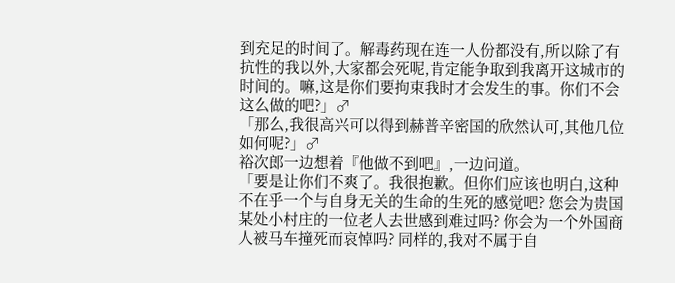到充足的时间了。解毒药现在连一人份都没有,所以除了有抗性的我以外,大家都会死呢,肯定能争取到我离开这城市的时间的。嘛,这是你们要拘束我时才会发生的事。你们不会这么做的吧?」♂
「那么,我很高兴可以得到赫普辛密国的欣然认可,其他几位如何呢?」♂
裕次郎一边想着『他做不到吧』,一边问道。
「要是让你们不爽了。我很抱歉。但你们应该也明白,这种不在乎一个与自身无关的生命的生死的感觉吧? 您会为贵国某处小村庄的一位老人去世感到难过吗? 你会为一个外国商人被马车撞死而哀悼吗? 同样的,我对不属于自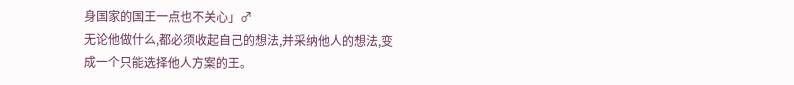身国家的国王一点也不关心」♂
无论他做什么,都必须收起自己的想法,并采纳他人的想法,变成一个只能选择他人方案的王。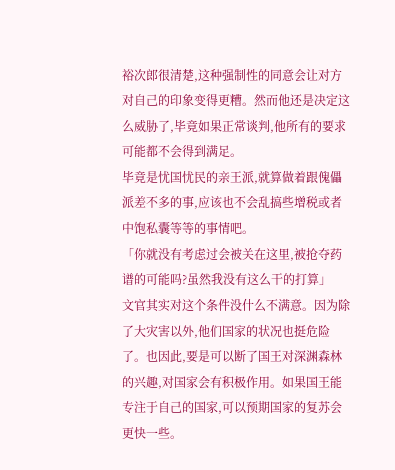裕次郎很清楚,这种强制性的同意会让对方对自己的印象变得更糟。然而他还是决定这么威胁了,毕竟如果正常谈判,他所有的要求可能都不会得到满足。
毕竟是忧国忧民的亲王派,就算做着跟傀儡派差不多的事,应该也不会乱搞些增税或者中饱私囊等等的事情吧。
「你就没有考虑过会被关在这里,被抢夺药谱的可能吗?虽然我没有这么干的打算」
文官其实对这个条件没什么不满意。因为除了大灾害以外,他们国家的状况也挺危险了。也因此,要是可以断了国王对深渊森林的兴趣,对国家会有积极作用。如果国王能专注于自己的国家,可以预期国家的复苏会更快一些。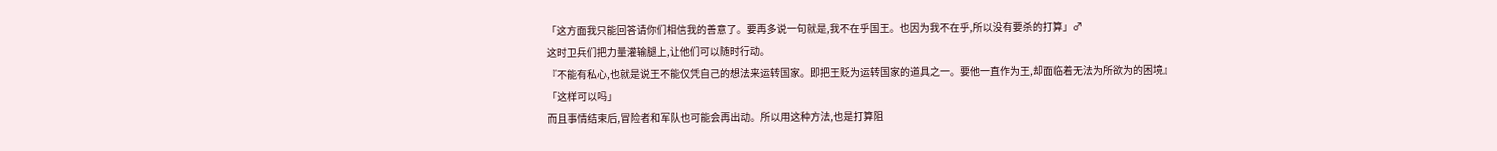「这方面我只能回答请你们相信我的善意了。要再多说一句就是,我不在乎国王。也因为我不在乎,所以没有要杀的打算」♂
这时卫兵们把力量灌输腿上,让他们可以随时行动。
『不能有私心,也就是说王不能仅凭自己的想法来运转国家。即把王贬为运转国家的道具之一。要他一直作为王,却面临着无法为所欲为的困境』
「这样可以吗」
而且事情结束后,冒险者和军队也可能会再出动。所以用这种方法,也是打算阻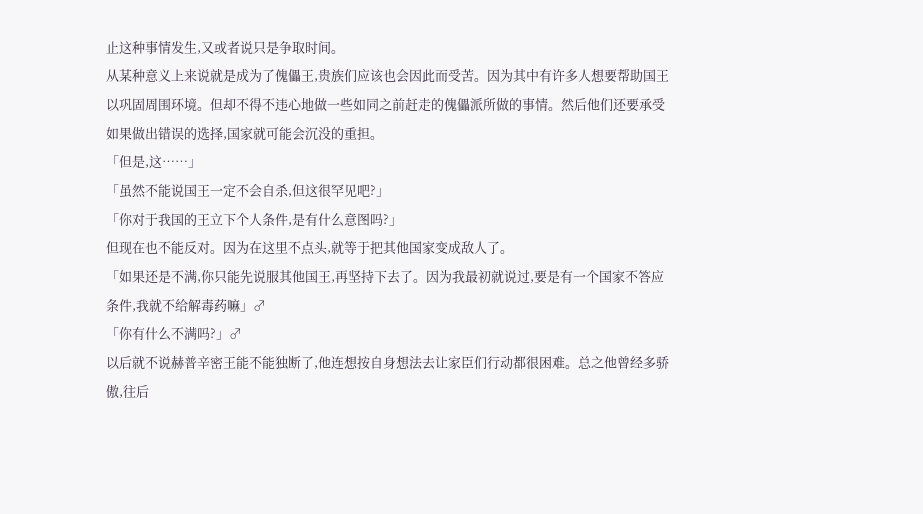止这种事情发生,又或者说只是争取时间。
从某种意义上来说就是成为了傀儡王,贵族们应该也会因此而受苦。因为其中有许多人想要帮助国王以巩固周围环境。但却不得不违心地做一些如同之前赶走的傀儡派所做的事情。然后他们还要承受如果做出错误的选择,国家就可能会沉没的重担。
「但是,这……」
「虽然不能说国王一定不会自杀,但这很罕见吧?」
「你对于我国的王立下个人条件,是有什么意图吗?」
但现在也不能反对。因为在这里不点头,就等于把其他国家变成敌人了。
「如果还是不满,你只能先说服其他国王,再坚持下去了。因为我最初就说过,要是有一个国家不答应条件,我就不给解毒药嘛」♂
「你有什么不满吗?」♂
以后就不说赫普辛密王能不能独断了,他连想按自身想法去让家臣们行动都很困难。总之他曾经多骄傲,往后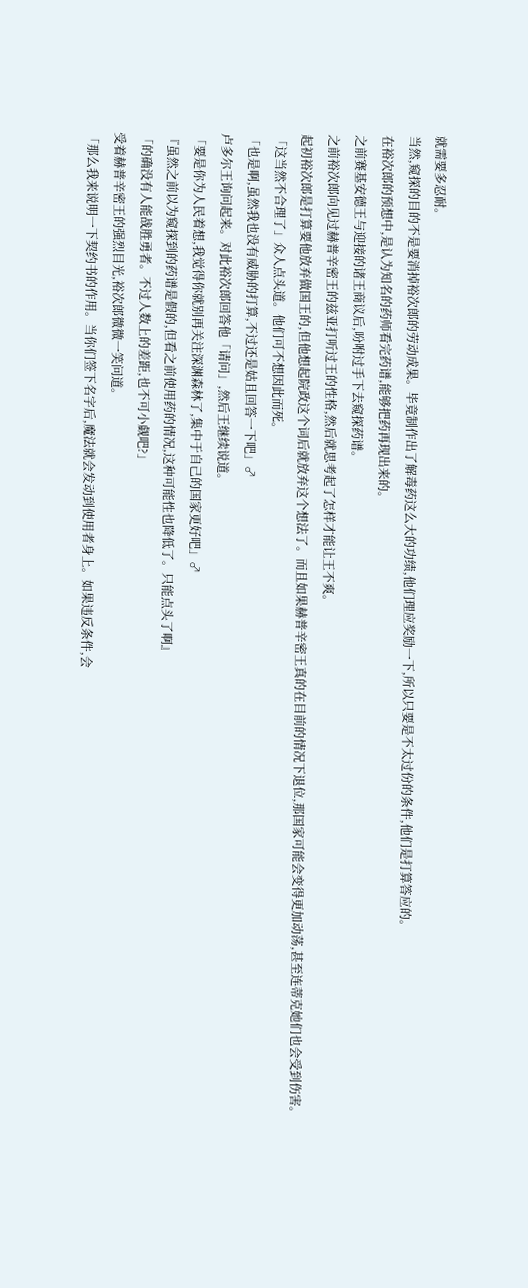就需要多忍耐。
当然,窥探的目的不是要消掉裕次郎的劳动成果。毕竟制作出了解毒药这么大的功绩,他们理应奖励一下,所以只要是不太过份的条件,他们是打算答应的。
在裕次郎的预想中,是认为知名的药师看完药谱,能够把药再现出来的。
之前赛基安德王与迎接的诸王商议后,吩咐过手下去窥探药谱。
之前裕次郎向见过赫普辛密王的兹亚打听过王的性格,然后就思考起了怎样才能让王不爽。
起初裕次郎是打算要他放弃做国王的,但他想起院政这个词后就放弃这个想法了。而且如果赫普辛密王真的在目前的情况下退位,那国家可能会变得更加动荡,甚至连蒂克她们也会受到伤害。
「这当然不合理了」众人点头道。他们可不想因此而死。
「也是啊,虽然我也没有威胁的打算,不过还是姑且回答一下吧」♂
卢多尔王询问起来。对此裕次郎回答他「请问」,然后王继续说道。
「要是你为人民着想,我觉得你就别再关注深渊森林了,集中于自己的国家更好吧」♂
『虽然之前以为窥探到的药谱是假的,但看之前使用药的情况,这种可能性也降低了。只能点头了啊』
「的确没有人能战胜勇者。不过人数上的差距,也不可小觑吧?」
受着赫普辛密王的强烈目光,裕次郎微微一笑问道。
「那么我来说明一下契约书的作用。当你们签下名字后,魔法就会发动到使用者身上。如果违反条件,会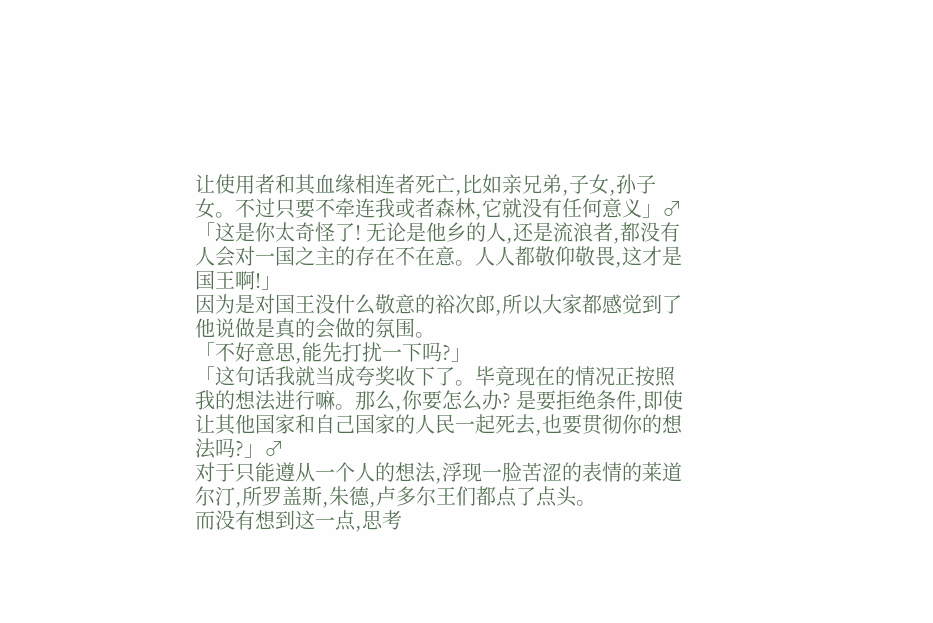让使用者和其血缘相连者死亡,比如亲兄弟,子女,孙子女。不过只要不牵连我或者森林,它就没有任何意义」♂
「这是你太奇怪了! 无论是他乡的人,还是流浪者,都没有人会对一国之主的存在不在意。人人都敬仰敬畏,这才是国王啊!」
因为是对国王没什么敬意的裕次郎,所以大家都感觉到了他说做是真的会做的氛围。
「不好意思,能先打扰一下吗?」
「这句话我就当成夸奖收下了。毕竟现在的情况正按照我的想法进行嘛。那么,你要怎么办? 是要拒绝条件,即使让其他国家和自己国家的人民一起死去,也要贯彻你的想法吗?」♂
对于只能遵从一个人的想法,浮现一脸苦涩的表情的莱道尔汀,所罗盖斯,朱德,卢多尔王们都点了点头。
而没有想到这一点,思考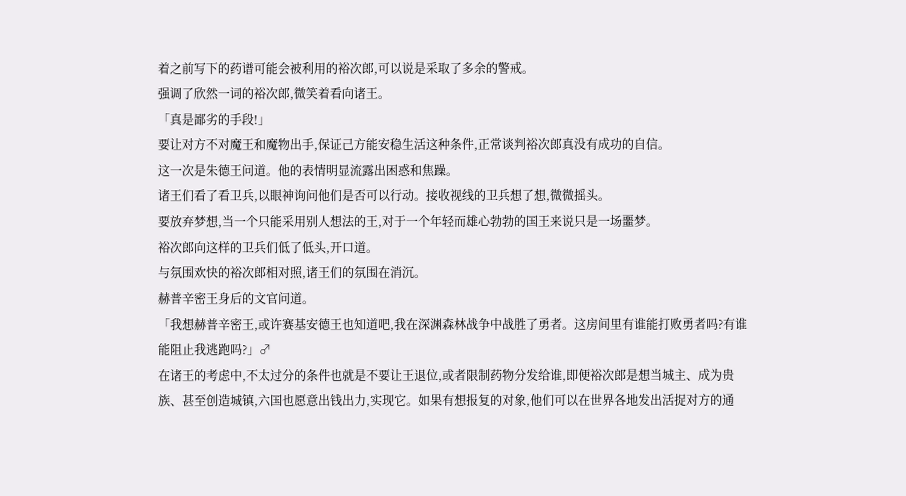着之前写下的药谱可能会被利用的裕次郎,可以说是采取了多余的警戒。
强调了欣然一词的裕次郎,微笑着看向诸王。
「真是鄙劣的手段!」
要让对方不对魔王和魔物出手,保证己方能安稳生活这种条件,正常谈判裕次郎真没有成功的自信。
这一次是朱德王问道。他的表情明显流露出困惑和焦躁。
诸王们看了看卫兵,以眼神询问他们是否可以行动。接收视线的卫兵想了想,微微摇头。
要放弃梦想,当一个只能采用别人想法的王,对于一个年轻而雄心勃勃的国王来说只是一场噩梦。
裕次郎向这样的卫兵们低了低头,开口道。
与氛围欢快的裕次郎相对照,诸王们的氛围在消沉。
赫普辛密王身后的文官问道。
「我想赫普辛密王,或许赛基安德王也知道吧,我在深渊森林战争中战胜了勇者。这房间里有谁能打败勇者吗?有谁能阻止我逃跑吗?」♂
在诸王的考虑中,不太过分的条件也就是不要让王退位,或者限制药物分发给谁,即便裕次郎是想当城主、成为贵族、甚至创造城镇,六国也愿意出钱出力,实现它。如果有想报复的对象,他们可以在世界各地发出活捉对方的通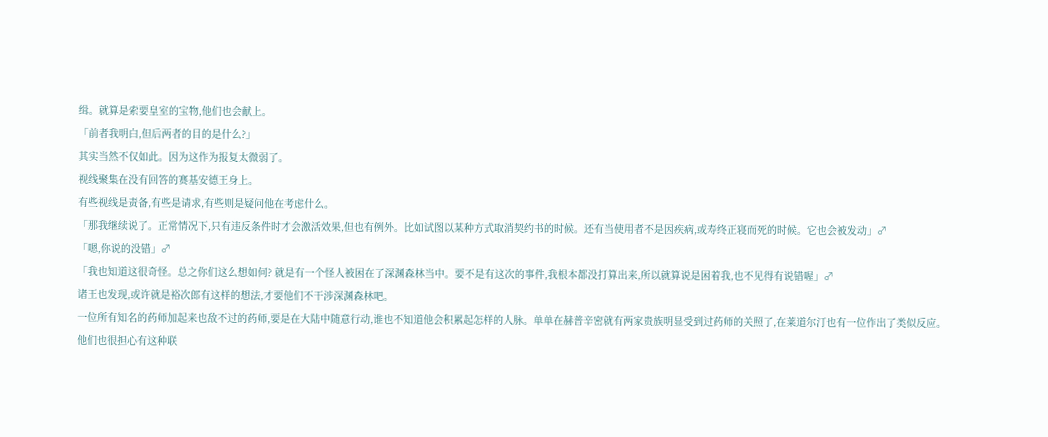缉。就算是索要皇室的宝物,他们也会献上。
「前者我明白,但后两者的目的是什么?」
其实当然不仅如此。因为这作为报复太微弱了。
视线聚集在没有回答的赛基安德王身上。
有些视线是责备,有些是请求,有些则是疑问他在考虑什么。
「那我继续说了。正常情况下,只有违反条件时才会激活效果,但也有例外。比如试图以某种方式取消契约书的时候。还有当使用者不是因疾病,或寿终正寝而死的时候。它也会被发动」♂
「嗯,你说的没错」♂
「我也知道这很奇怪。总之你们这么想如何? 就是有一个怪人被困在了深渊森林当中。要不是有这次的事件,我根本都没打算出来,所以就算说是困着我,也不见得有说错喔」♂
诸王也发现,或许就是裕次郎有这样的想法,才要他们不干涉深渊森林吧。
一位所有知名的药师加起来也敌不过的药师,要是在大陆中随意行动,谁也不知道他会积累起怎样的人脉。单单在赫普辛密就有两家贵族明显受到过药师的关照了,在莱道尔汀也有一位作出了类似反应。
他们也很担心有这种联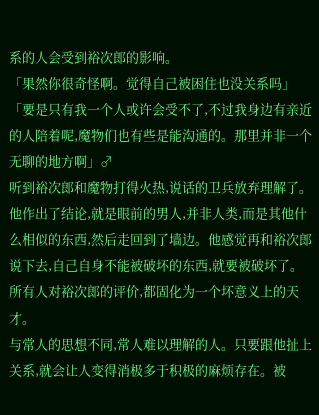系的人会受到裕次郎的影响。
「果然你很奇怪啊。觉得自己被困住也没关系吗」
「要是只有我一个人或许会受不了,不过我身边有亲近的人陪着呢,魔物们也有些是能沟通的。那里并非一个无聊的地方啊」♂
听到裕次郎和魔物打得火热,说话的卫兵放弃理解了。他作出了结论,就是眼前的男人,并非人类,而是其他什么相似的东西,然后走回到了墙边。他感觉再和裕次郎说下去,自己自身不能被破坏的东西,就要被破坏了。
所有人对裕次郎的评价,都固化为一个坏意义上的天才。
与常人的思想不同,常人难以理解的人。只要跟他扯上关系,就会让人变得消极多于积极的麻烦存在。被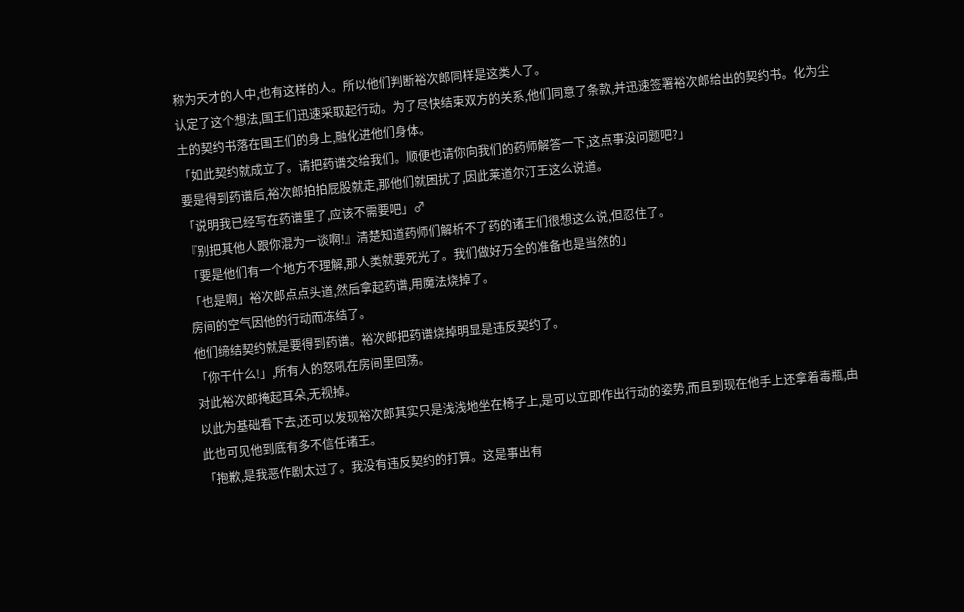称为天才的人中,也有这样的人。所以他们判断裕次郎同样是这类人了。
认定了这个想法,国王们迅速采取起行动。为了尽快结束双方的关系,他们同意了条款,并迅速签署裕次郎给出的契约书。化为尘土的契约书落在国王们的身上,融化进他们身体。
「如此契约就成立了。请把药谱交给我们。顺便也请你向我们的药师解答一下,这点事没问题吧?」
要是得到药谱后,裕次郎拍拍屁股就走,那他们就困扰了,因此莱道尔汀王这么说道。
「说明我已经写在药谱里了,应该不需要吧」♂
『别把其他人跟你混为一谈啊!』清楚知道药师们解析不了药的诸王们很想这么说,但忍住了。
「要是他们有一个地方不理解,那人类就要死光了。我们做好万全的准备也是当然的」
「也是啊」裕次郎点点头道,然后拿起药谱,用魔法烧掉了。
房间的空气因他的行动而冻结了。
他们缔结契约就是要得到药谱。裕次郎把药谱烧掉明显是违反契约了。
「你干什么!」,所有人的怒吼在房间里回荡。
对此裕次郎掩起耳朵,无视掉。
以此为基础看下去,还可以发现裕次郎其实只是浅浅地坐在椅子上,是可以立即作出行动的姿势,而且到现在他手上还拿着毒瓶,由此也可见他到底有多不信任诸王。
「抱歉,是我恶作剧太过了。我没有违反契约的打算。这是事出有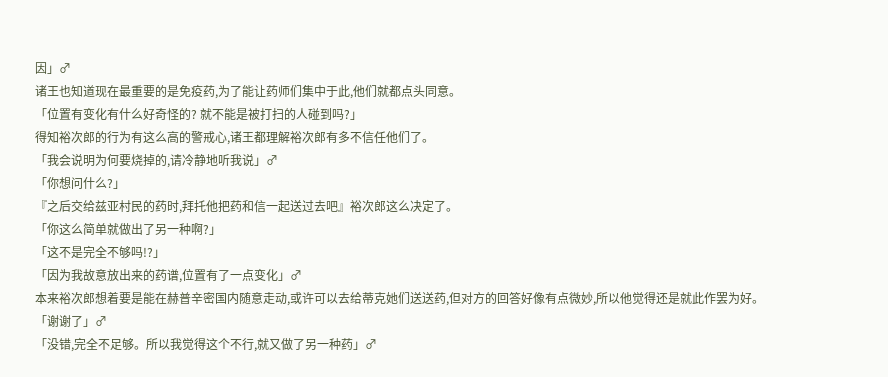因」♂
诸王也知道现在最重要的是免疫药,为了能让药师们集中于此,他们就都点头同意。
「位置有变化有什么好奇怪的? 就不能是被打扫的人碰到吗?」
得知裕次郎的行为有这么高的警戒心,诸王都理解裕次郎有多不信任他们了。
「我会说明为何要烧掉的,请冷静地听我说」♂
「你想问什么?」
『之后交给兹亚村民的药时,拜托他把药和信一起送过去吧』裕次郎这么决定了。
「你这么简单就做出了另一种啊?」
「这不是完全不够吗!?」
「因为我故意放出来的药谱,位置有了一点变化」♂
本来裕次郎想着要是能在赫普辛密国内随意走动,或许可以去给蒂克她们送送药,但对方的回答好像有点微妙,所以他觉得还是就此作罢为好。
「谢谢了」♂
「没错,完全不足够。所以我觉得这个不行,就又做了另一种药」♂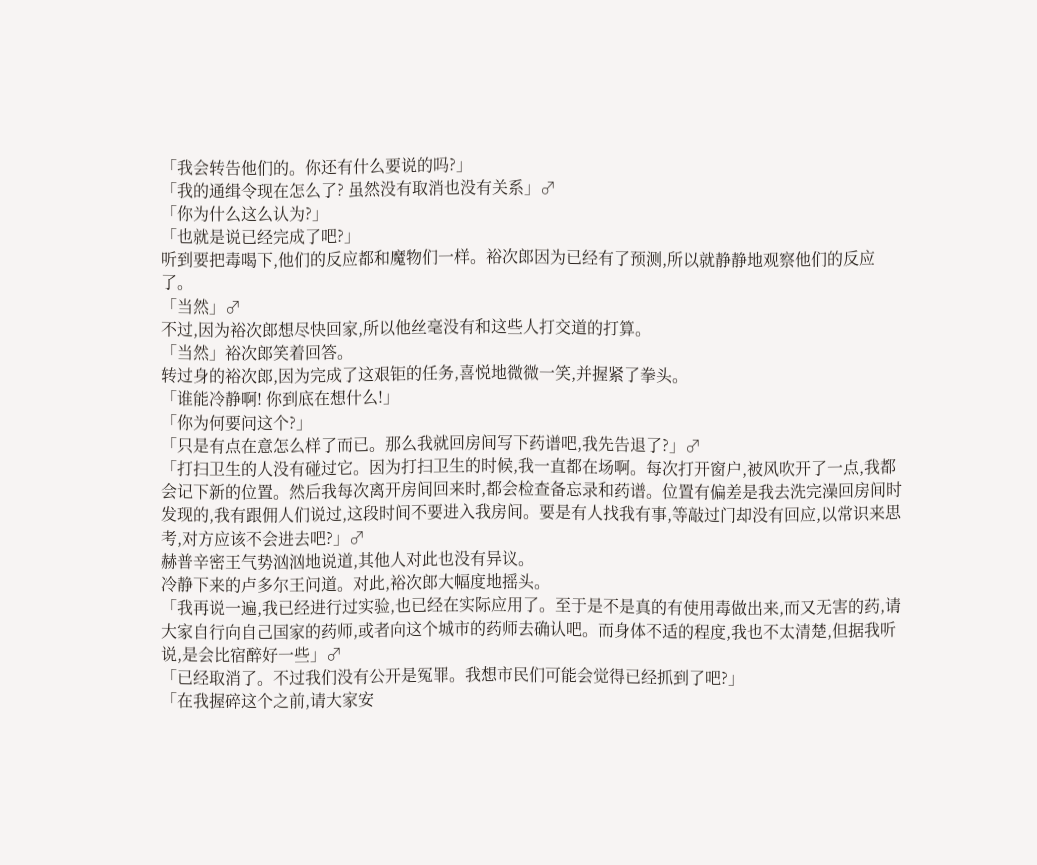「我会转告他们的。你还有什么要说的吗?」
「我的通缉令现在怎么了? 虽然没有取消也没有关系」♂
「你为什么这么认为?」
「也就是说已经完成了吧?」
听到要把毒喝下,他们的反应都和魔物们一样。裕次郎因为已经有了预测,所以就静静地观察他们的反应了。
「当然」♂
不过,因为裕次郎想尽快回家,所以他丝毫没有和这些人打交道的打算。
「当然」裕次郎笑着回答。
转过身的裕次郎,因为完成了这艰钜的任务,喜悦地微微一笑,并握紧了拳头。
「谁能冷静啊! 你到底在想什么!」
「你为何要问这个?」
「只是有点在意怎么样了而已。那么我就回房间写下药谱吧,我先告退了?」♂
「打扫卫生的人没有碰过它。因为打扫卫生的时候,我一直都在场啊。每次打开窗户,被风吹开了一点,我都会记下新的位置。然后我每次离开房间回来时,都会检查备忘录和药谱。位置有偏差是我去洗完澡回房间时发现的,我有跟佣人们说过,这段时间不要进入我房间。要是有人找我有事,等敲过门却没有回应,以常识来思考,对方应该不会进去吧?」♂
赫普辛密王气势汹汹地说道,其他人对此也没有异议。
冷静下来的卢多尔王问道。对此,裕次郎大幅度地摇头。
「我再说一遍,我已经进行过实验,也已经在实际应用了。至于是不是真的有使用毒做出来,而又无害的药,请大家自行向自己国家的药师,或者向这个城市的药师去确认吧。而身体不适的程度,我也不太清楚,但据我听说,是会比宿醉好一些」♂
「已经取消了。不过我们没有公开是冤罪。我想市民们可能会觉得已经抓到了吧?」
「在我握碎这个之前,请大家安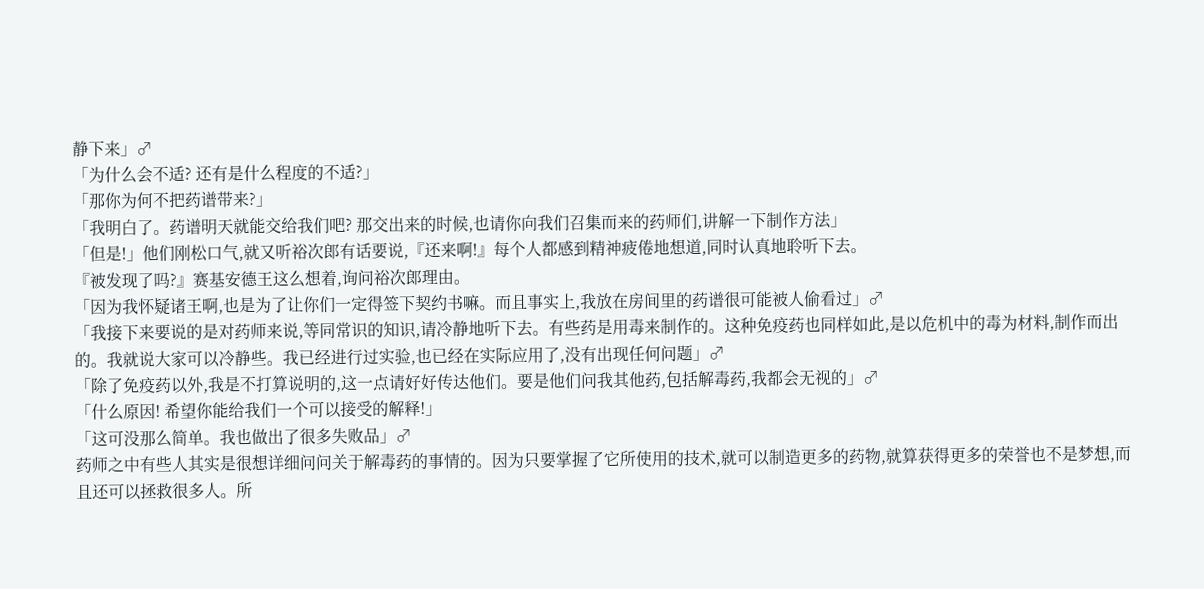静下来」♂
「为什么会不适? 还有是什么程度的不适?」
「那你为何不把药谱带来?」
「我明白了。药谱明天就能交给我们吧? 那交出来的时候,也请你向我们召集而来的药师们,讲解一下制作方法」
「但是!」他们刚松口气,就又听裕次郎有话要说,『还来啊!』每个人都感到精神疲倦地想道,同时认真地聆听下去。
『被发现了吗?』赛基安德王这么想着,询问裕次郎理由。
「因为我怀疑诸王啊,也是为了让你们一定得签下契约书嘛。而且事实上,我放在房间里的药谱很可能被人偷看过」♂
「我接下来要说的是对药师来说,等同常识的知识,请冷静地听下去。有些药是用毒来制作的。这种免疫药也同样如此,是以危机中的毒为材料,制作而出的。我就说大家可以冷静些。我已经进行过实验,也已经在实际应用了,没有出现任何问题」♂
「除了免疫药以外,我是不打算说明的,这一点请好好传达他们。要是他们问我其他药,包括解毒药,我都会无视的」♂
「什么原因! 希望你能给我们一个可以接受的解释!」
「这可没那么简单。我也做出了很多失败品」♂
药师之中有些人其实是很想详细问问关于解毒药的事情的。因为只要掌握了它所使用的技术,就可以制造更多的药物,就算获得更多的荣誉也不是梦想,而且还可以拯救很多人。所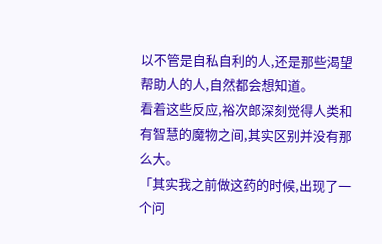以不管是自私自利的人,还是那些渴望帮助人的人,自然都会想知道。
看着这些反应,裕次郎深刻觉得人类和有智慧的魔物之间,其实区别并没有那么大。
「其实我之前做这药的时候,出现了一个问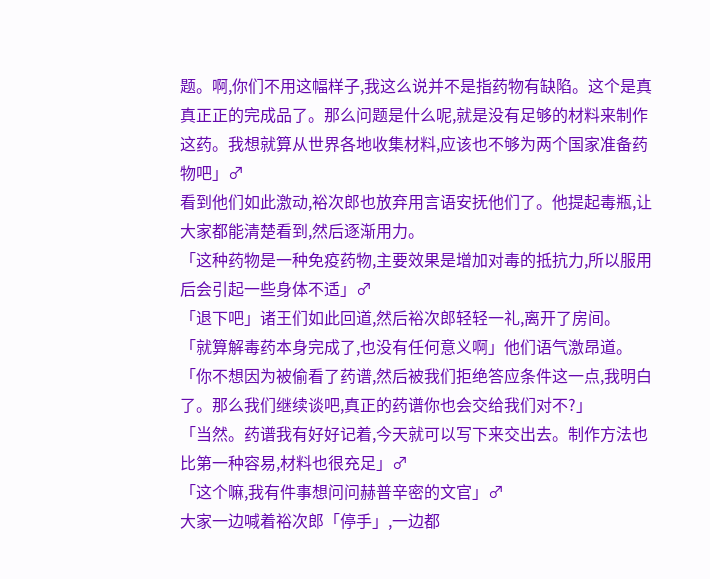题。啊,你们不用这幅样子,我这么说并不是指药物有缺陷。这个是真真正正的完成品了。那么问题是什么呢,就是没有足够的材料来制作这药。我想就算从世界各地收集材料,应该也不够为两个国家准备药物吧」♂
看到他们如此激动,裕次郎也放弃用言语安抚他们了。他提起毒瓶,让大家都能清楚看到,然后逐渐用力。
「这种药物是一种免疫药物,主要效果是增加对毒的抵抗力,所以服用后会引起一些身体不适」♂
「退下吧」诸王们如此回道,然后裕次郎轻轻一礼,离开了房间。
「就算解毒药本身完成了,也没有任何意义啊」他们语气激昂道。
「你不想因为被偷看了药谱,然后被我们拒绝答应条件这一点,我明白了。那么我们继续谈吧,真正的药谱你也会交给我们对不?」
「当然。药谱我有好好记着,今天就可以写下来交出去。制作方法也比第一种容易,材料也很充足」♂
「这个嘛,我有件事想问问赫普辛密的文官」♂
大家一边喊着裕次郎「停手」,一边都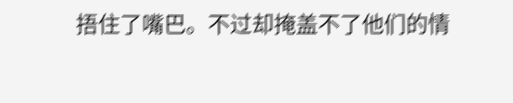捂住了嘴巴。不过却掩盖不了他们的情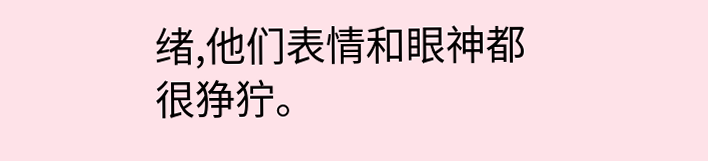绪,他们表情和眼神都很狰狞。